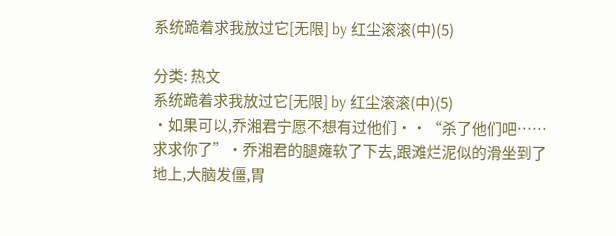系统跪着求我放过它[无限] by 红尘滚滚(中)(5)

分类: 热文
系统跪着求我放过它[无限] by 红尘滚滚(中)(5)
·如果可以,乔湘君宁愿不想有过他们··“杀了他们吧……求求你了”·乔湘君的腿瘫软了下去,跟滩烂泥似的滑坐到了地上,大脑发僵,胃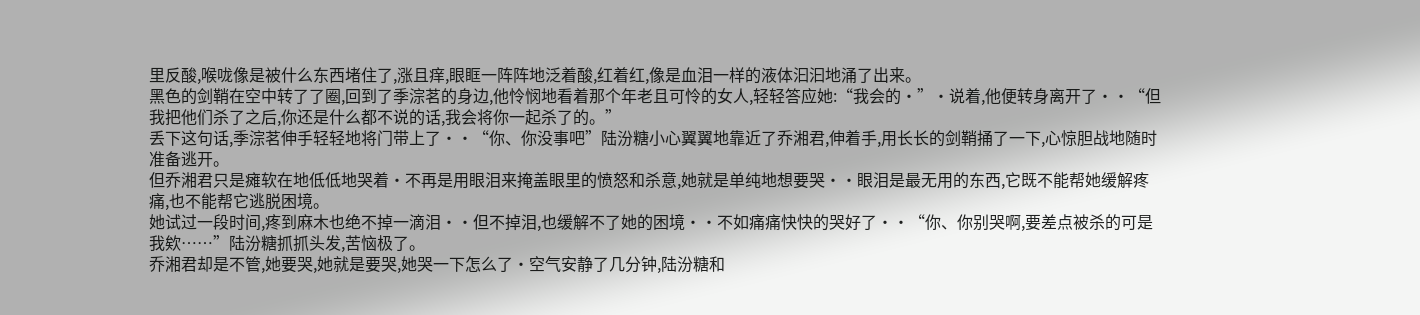里反酸,喉咙像是被什么东西堵住了,涨且痒,眼眶一阵阵地泛着酸,红着红,像是血泪一样的液体汩汩地涌了出来。
黑色的剑鞘在空中转了了圈,回到了季淙茗的身边,他怜悯地看着那个年老且可怜的女人,轻轻答应她:“我会的·”·说着,他便转身离开了··“但我把他们杀了之后,你还是什么都不说的话,我会将你一起杀了的。”
丢下这句话,季淙茗伸手轻轻地将门带上了··“你、你没事吧”陆汾糖小心翼翼地靠近了乔湘君,伸着手,用长长的剑鞘捅了一下,心惊胆战地随时准备逃开。
但乔湘君只是瘫软在地低低地哭着·不再是用眼泪来掩盖眼里的愤怒和杀意,她就是单纯地想要哭··眼泪是最无用的东西,它既不能帮她缓解疼痛,也不能帮它逃脱困境。
她试过一段时间,疼到麻木也绝不掉一滴泪··但不掉泪,也缓解不了她的困境··不如痛痛快快的哭好了··“你、你别哭啊,要差点被杀的可是我欸……”陆汾糖抓抓头发,苦恼极了。
乔湘君却是不管,她要哭,她就是要哭,她哭一下怎么了·空气安静了几分钟,陆汾糖和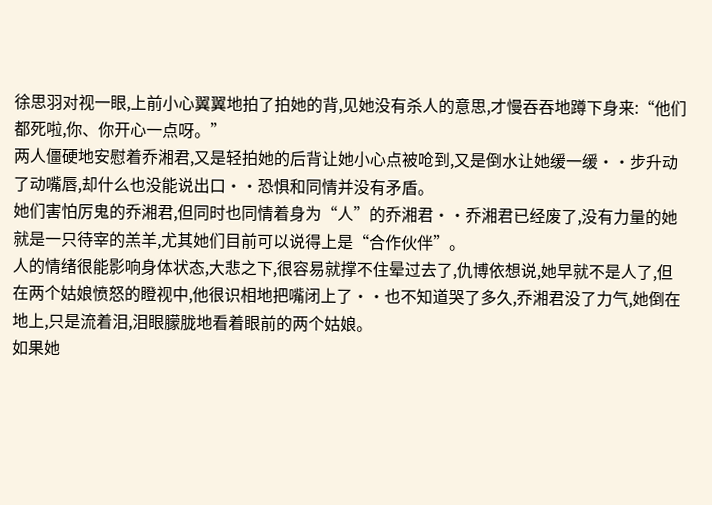徐思羽对视一眼,上前小心翼翼地拍了拍她的背,见她没有杀人的意思,才慢吞吞地蹲下身来:“他们都死啦,你、你开心一点呀。”
两人僵硬地安慰着乔湘君,又是轻拍她的后背让她小心点被呛到,又是倒水让她缓一缓··步升动了动嘴唇,却什么也没能说出口··恐惧和同情并没有矛盾。
她们害怕厉鬼的乔湘君,但同时也同情着身为“人”的乔湘君··乔湘君已经废了,没有力量的她就是一只待宰的羔羊,尤其她们目前可以说得上是“合作伙伴”。
人的情绪很能影响身体状态,大悲之下,很容易就撑不住晕过去了,仇博依想说,她早就不是人了,但在两个姑娘愤怒的瞪视中,他很识相地把嘴闭上了··也不知道哭了多久,乔湘君没了力气,她倒在地上,只是流着泪,泪眼朦胧地看着眼前的两个姑娘。
如果她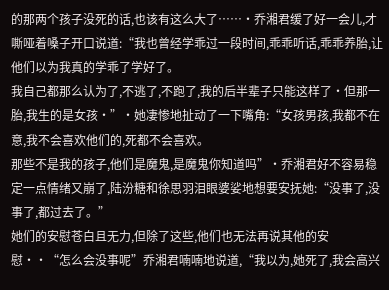的那两个孩子没死的话,也该有这么大了……·乔湘君缓了好一会儿,才嘶哑着嗓子开口说道:“我也曾经学乖过一段时间,乖乖听话,乖乖养胎,让他们以为我真的学乖了学好了。
我自己都那么认为了,不逃了,不跑了,我的后半辈子只能这样了·但那一胎,我生的是女孩·”·她凄惨地扯动了一下嘴角:“女孩男孩,我都不在意,我不会喜欢他们的,死都不会喜欢。
那些不是我的孩子,他们是魔鬼,是魔鬼你知道吗”·乔湘君好不容易稳定一点情绪又崩了,陆汾糖和徐思羽泪眼婆娑地想要安抚她:“没事了,没事了,都过去了。”
她们的安慰苍白且无力,但除了这些,他们也无法再说其他的安慰··“怎么会没事呢”乔湘君喃喃地说道,“我以为,她死了,我会高兴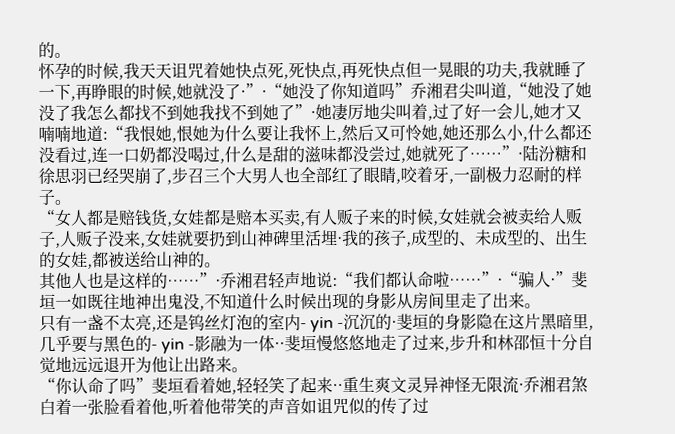的。
怀孕的时候,我天天诅咒着她快点死,死快点,再死快点但一晃眼的功夫,我就睡了一下,再睁眼的时候,她就没了·”·“她没了你知道吗”乔湘君尖叫道,“她没了她没了我怎么都找不到她我找不到她了”·她凄厉地尖叫着,过了好一会儿,她才又喃喃地道:“我恨她,恨她为什么要让我怀上,然后又可怜她,她还那么小,什么都还没看过,连一口奶都没喝过,什么是甜的滋味都没尝过,她就死了……”·陆汾糖和徐思羽已经哭崩了,步召三个大男人也全部红了眼睛,咬着牙,一副极力忍耐的样子。
“女人都是赔钱货,女娃都是赔本买卖,有人贩子来的时候,女娃就会被卖给人贩子,人贩子没来,女娃就要扔到山神碑里活埋·我的孩子,成型的、未成型的、出生的女娃,都被送给山神的。
其他人也是这样的……”·乔湘君轻声地说:“我们都认命啦……”·“骗人·”斐垣一如既往地神出鬼没,不知道什么时候出现的身影从房间里走了出来。
只有一盏不太亮,还是钨丝灯泡的室内- yin -沉沉的·斐垣的身影隐在这片黑暗里,几乎要与黑色的- yin -影融为一体··斐垣慢悠悠地走了过来,步升和林邵恒十分自觉地远远退开为他让出路来。
“你认命了吗”斐垣看着她,轻轻笑了起来··重生爽文灵异神怪无限流·乔湘君煞白着一张脸看着他,听着他带笑的声音如诅咒似的传了过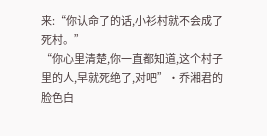来:“你认命了的话,小衫村就不会成了死村。”
“你心里清楚,你一直都知道,这个村子里的人,早就死绝了,对吧”·乔湘君的脸色白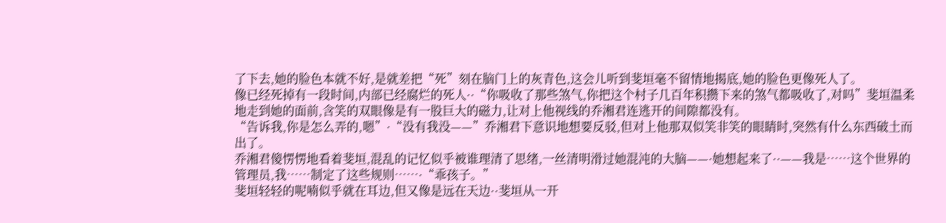了下去,她的脸色本就不好,是就差把“死”刻在脑门上的灰青色,这会儿听到斐垣毫不留情地揭底,她的脸色更像死人了。
像已经死掉有一段时间,内部已经腐烂的死人··“你吸收了那些煞气,你把这个村子几百年积攒下来的煞气都吸收了,对吗”斐垣温柔地走到她的面前,含笑的双眼像是有一股巨大的磁力,让对上他视线的乔湘君连逃开的间隙都没有。
“告诉我,你是怎么弄的,嗯”·“没有我没——”乔湘君下意识地想要反驳,但对上他那双似笑非笑的眼睛时,突然有什么东西破土而出了。
乔湘君傻愣愣地看着斐垣,混乱的记忆似乎被谁理清了思绪,一丝清明滑过她混沌的大脑——·她想起来了··——我是……这个世界的管理员,我……制定了这些规则……·“乖孩子。”
斐垣轻轻的呢喃似乎就在耳边,但又像是远在天边··斐垣从一开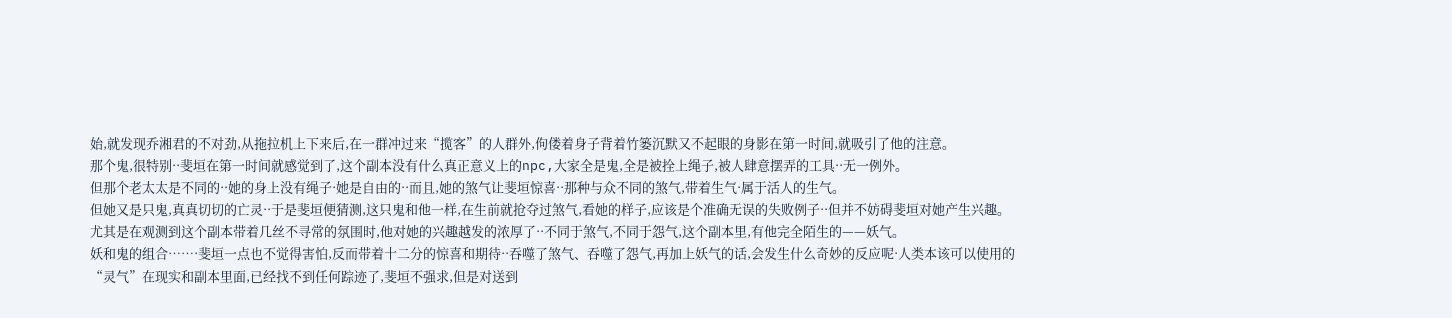始,就发现乔湘君的不对劲,从拖拉机上下来后,在一群冲过来“揽客”的人群外,佝偻着身子背着竹篓沉默又不起眼的身影在第一时间,就吸引了他的注意。
那个鬼,很特别··斐垣在第一时间就感觉到了,这个副本没有什么真正意义上的npc,大家全是鬼,全是被拴上绳子,被人肆意摆弄的工具··无一例外。
但那个老太太是不同的··她的身上没有绳子·她是自由的··而且,她的煞气让斐垣惊喜··那种与众不同的煞气,带着生气·属于活人的生气。
但她又是只鬼,真真切切的亡灵··于是斐垣便猜测,这只鬼和他一样,在生前就抢夺过煞气,看她的样子,应该是个准确无误的失败例子··但并不妨碍斐垣对她产生兴趣。
尤其是在观测到这个副本带着几丝不寻常的氛围时,他对她的兴趣越发的浓厚了··不同于煞气,不同于怨气,这个副本里,有他完全陌生的——妖气。
妖和鬼的组合……·斐垣一点也不觉得害怕,反而带着十二分的惊喜和期待··吞噬了煞气、吞噬了怨气,再加上妖气的话,会发生什么奇妙的反应呢·人类本该可以使用的“灵气”在现实和副本里面,已经找不到任何踪迹了,斐垣不强求,但是对送到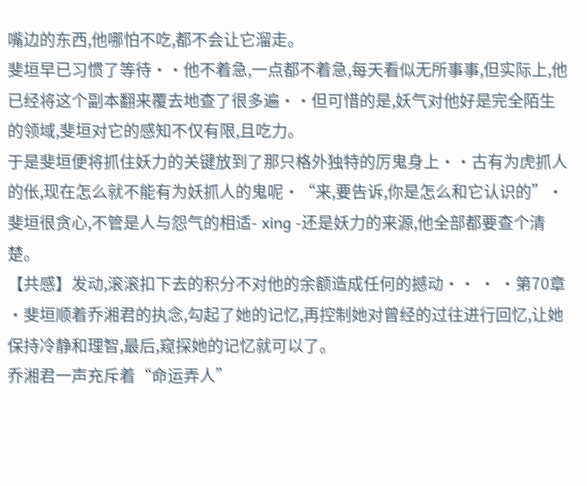嘴边的东西,他哪怕不吃,都不会让它溜走。
斐垣早已习惯了等待··他不着急,一点都不着急,每天看似无所事事,但实际上,他已经将这个副本翻来覆去地查了很多遍··但可惜的是,妖气对他好是完全陌生的领域,斐垣对它的感知不仅有限,且吃力。
于是斐垣便将抓住妖力的关键放到了那只格外独特的厉鬼身上··古有为虎抓人的伥,现在怎么就不能有为妖抓人的鬼呢·“来,要告诉,你是怎么和它认识的”·斐垣很贪心,不管是人与怨气的相适- xing -还是妖力的来源,他全部都要查个清楚。
【共感】发动,滚滚扣下去的积分不对他的余额造成任何的撼动·· · ·第70章 ·斐垣顺着乔湘君的执念,勾起了她的记忆,再控制她对曾经的过往进行回忆,让她保持冷静和理智,最后,窥探她的记忆就可以了。
乔湘君一声充斥着“命运弄人”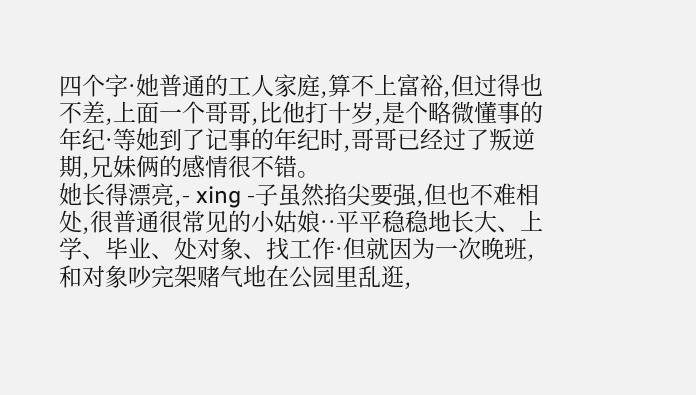四个字·她普通的工人家庭,算不上富裕,但过得也不差,上面一个哥哥,比他打十岁,是个略微懂事的年纪·等她到了记事的年纪时,哥哥已经过了叛逆期,兄妹俩的感情很不错。
她长得漂亮,- xing -子虽然掐尖要强,但也不难相处,很普通很常见的小姑娘··平平稳稳地长大、上学、毕业、处对象、找工作·但就因为一次晚班,和对象吵完架赌气地在公园里乱逛,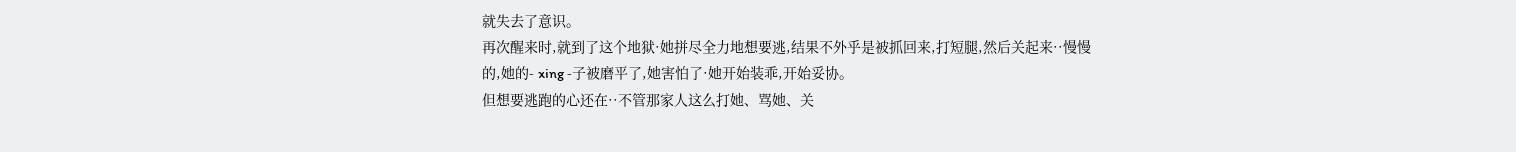就失去了意识。
再次醒来时,就到了这个地狱·她拼尽全力地想要逃,结果不外乎是被抓回来,打短腿,然后关起来··慢慢的,她的- xing -子被磨平了,她害怕了·她开始装乖,开始妥协。
但想要逃跑的心还在··不管那家人这么打她、骂她、关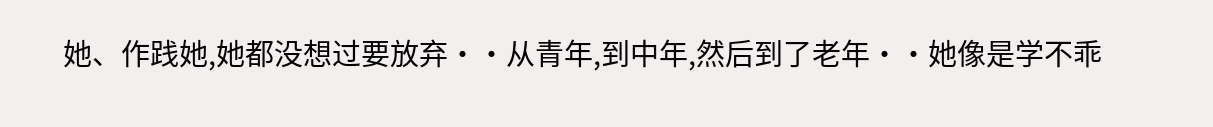她、作践她,她都没想过要放弃··从青年,到中年,然后到了老年··她像是学不乖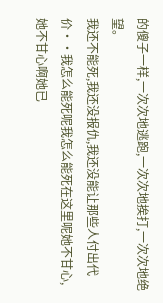的傻子一样,一次次地逃跑,一次次地挨打,一次次地绝望。
我还不能死,我还没报仇,我还没能让那些人付出代价··我怎么能死呢我怎么能死在这里呢她不甘心,她不甘心啊她已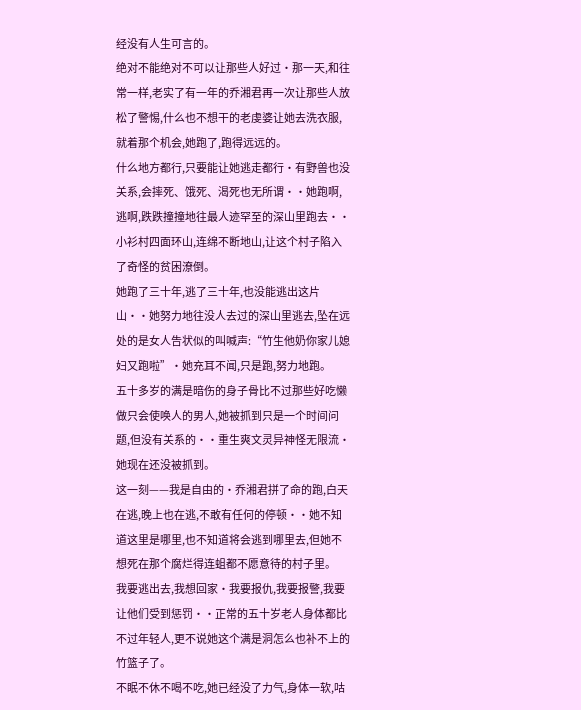经没有人生可言的。
绝对不能绝对不可以让那些人好过·那一天,和往常一样,老实了有一年的乔湘君再一次让那些人放松了警惕,什么也不想干的老虔婆让她去洗衣服,就着那个机会,她跑了,跑得远远的。
什么地方都行,只要能让她逃走都行·有野兽也没关系,会摔死、饿死、渴死也无所谓··她跑啊,逃啊,跌跌撞撞地往最人迹罕至的深山里跑去··小衫村四面环山,连绵不断地山,让这个村子陷入了奇怪的贫困潦倒。
她跑了三十年,逃了三十年,也没能逃出这片山··她努力地往没人去过的深山里逃去,坠在远处的是女人告状似的叫喊声:“竹生他奶你家儿媳妇又跑啦”·她充耳不闻,只是跑,努力地跑。
五十多岁的满是暗伤的身子骨比不过那些好吃懒做只会使唤人的男人,她被抓到只是一个时间问题,但没有关系的··重生爽文灵异神怪无限流·她现在还没被抓到。
这一刻——我是自由的·乔湘君拼了命的跑,白天在逃,晚上也在逃,不敢有任何的停顿··她不知道这里是哪里,也不知道将会逃到哪里去,但她不想死在那个腐烂得连蛆都不愿意待的村子里。
我要逃出去,我想回家·我要报仇,我要报警,我要让他们受到惩罚··正常的五十岁老人身体都比不过年轻人,更不说她这个满是洞怎么也补不上的竹篮子了。
不眠不休不喝不吃,她已经没了力气,身体一软,咕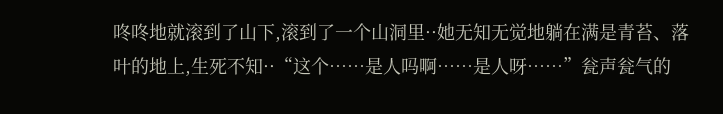咚咚地就滚到了山下,滚到了一个山洞里··她无知无觉地躺在满是青苔、落叶的地上,生死不知··“这个……是人吗啊……是人呀……”瓮声瓮气的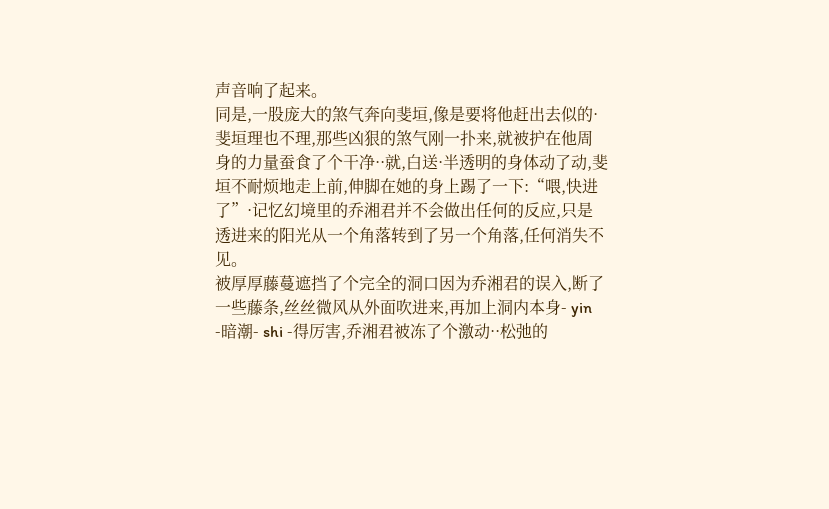声音响了起来。
同是,一股庞大的煞气奔向斐垣,像是要将他赶出去似的·斐垣理也不理,那些凶狠的煞气刚一扑来,就被护在他周身的力量蚕食了个干净··就,白送·半透明的身体动了动,斐垣不耐烦地走上前,伸脚在她的身上踢了一下:“喂,快进了”·记忆幻境里的乔湘君并不会做出任何的反应,只是透进来的阳光从一个角落转到了另一个角落,任何消失不见。
被厚厚藤蔓遮挡了个完全的洞口因为乔湘君的误入,断了一些藤条,丝丝微风从外面吹进来,再加上洞内本身- yin -暗潮- shi -得厉害,乔湘君被冻了个激动··松弛的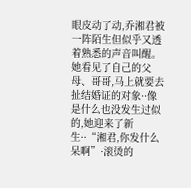眼皮动了动,乔湘君被一阵陌生但似乎又透着熟悉的声音叫醒。
她看见了自己的父母、哥哥,马上就要去扯结婚证的对象··像是什么也没发生过似的,她迎来了新生··“湘君,你发什么呆啊”·滚烫的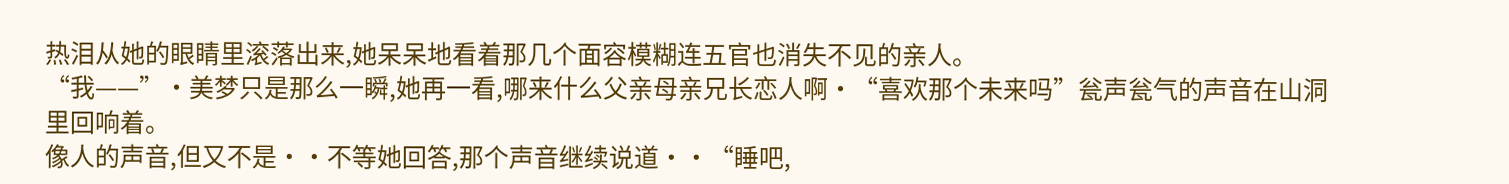热泪从她的眼睛里滚落出来,她呆呆地看着那几个面容模糊连五官也消失不见的亲人。
“我——”·美梦只是那么一瞬,她再一看,哪来什么父亲母亲兄长恋人啊·“喜欢那个未来吗”瓮声瓮气的声音在山洞里回响着。
像人的声音,但又不是··不等她回答,那个声音继续说道··“睡吧,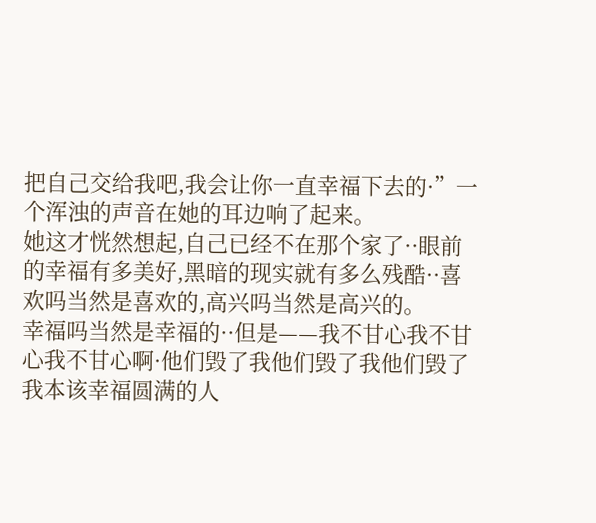把自己交给我吧,我会让你一直幸福下去的·”一个浑浊的声音在她的耳边响了起来。
她这才恍然想起,自己已经不在那个家了··眼前的幸福有多美好,黑暗的现实就有多么残酷··喜欢吗当然是喜欢的,高兴吗当然是高兴的。
幸福吗当然是幸福的··但是——我不甘心我不甘心我不甘心啊·他们毁了我他们毁了我他们毁了我本该幸福圆满的人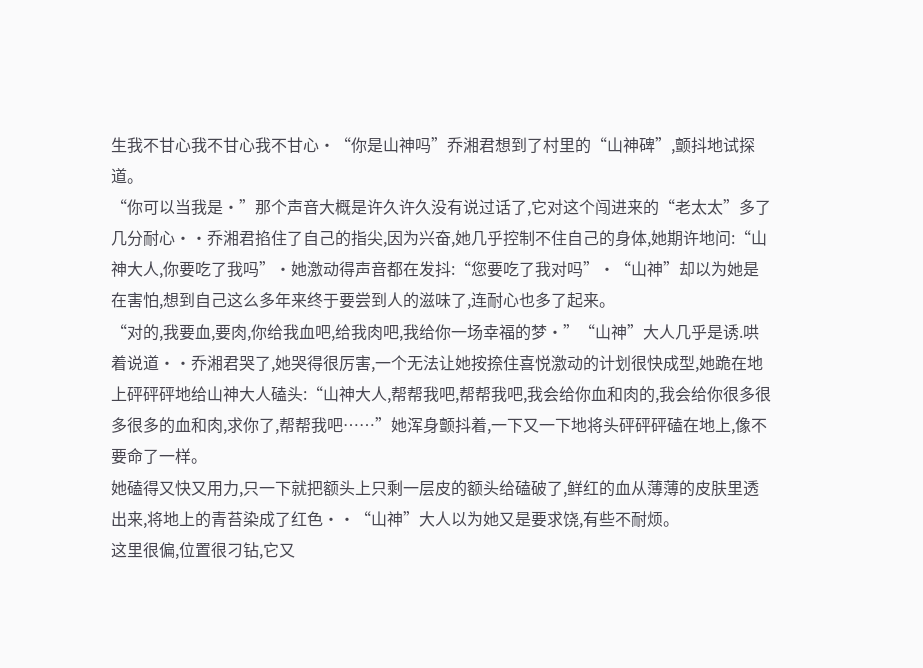生我不甘心我不甘心我不甘心·“你是山神吗”乔湘君想到了村里的“山神碑”,颤抖地试探道。
“你可以当我是·”那个声音大概是许久许久没有说过话了,它对这个闯进来的“老太太”多了几分耐心··乔湘君掐住了自己的指尖,因为兴奋,她几乎控制不住自己的身体,她期许地问:“山神大人,你要吃了我吗”·她激动得声音都在发抖:“您要吃了我对吗”·“山神”却以为她是在害怕,想到自己这么多年来终于要尝到人的滋味了,连耐心也多了起来。
“对的,我要血,要肉,你给我血吧,给我肉吧,我给你一场幸福的梦·”“山神”大人几乎是诱.哄着说道··乔湘君哭了,她哭得很厉害,一个无法让她按捺住喜悦激动的计划很快成型,她跪在地上砰砰砰地给山神大人磕头:“山神大人,帮帮我吧,帮帮我吧,我会给你血和肉的,我会给你很多很多很多的血和肉,求你了,帮帮我吧……”她浑身颤抖着,一下又一下地将头砰砰砰磕在地上,像不要命了一样。
她磕得又快又用力,只一下就把额头上只剩一层皮的额头给磕破了,鲜红的血从薄薄的皮肤里透出来,将地上的青苔染成了红色··“山神”大人以为她又是要求饶,有些不耐烦。
这里很偏,位置很刁钻,它又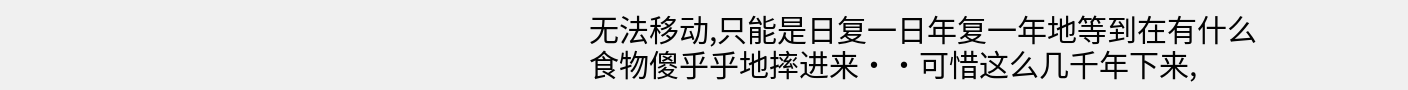无法移动,只能是日复一日年复一年地等到在有什么食物傻乎乎地摔进来··可惜这么几千年下来,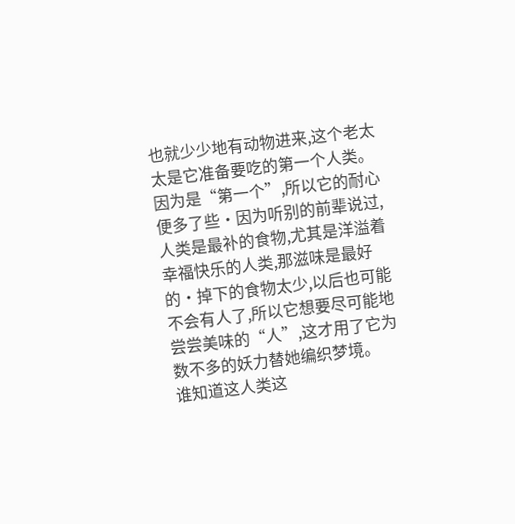也就少少地有动物进来,这个老太太是它准备要吃的第一个人类。
因为是“第一个”,所以它的耐心便多了些·因为听别的前辈说过,人类是最补的食物,尤其是洋溢着幸福快乐的人类,那滋味是最好的·掉下的食物太少,以后也可能不会有人了,所以它想要尽可能地尝尝美味的“人”,这才用了它为数不多的妖力替她编织梦境。
谁知道这人类这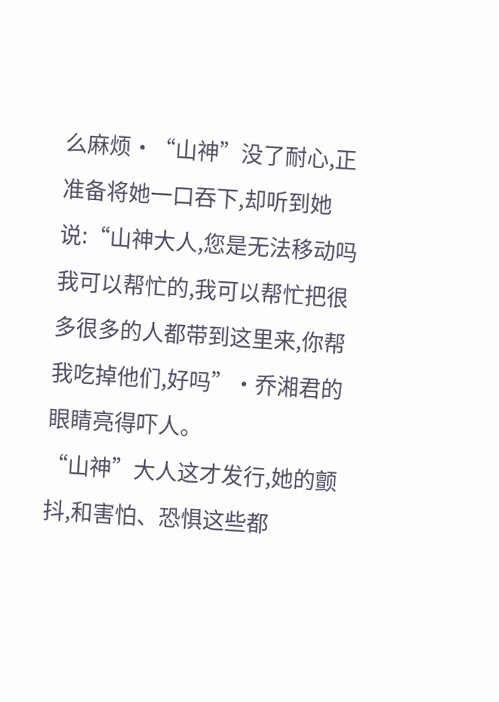么麻烦·“山神”没了耐心,正准备将她一口吞下,却听到她说:“山神大人,您是无法移动吗我可以帮忙的,我可以帮忙把很多很多的人都带到这里来,你帮我吃掉他们,好吗”·乔湘君的眼睛亮得吓人。
“山神”大人这才发行,她的颤抖,和害怕、恐惧这些都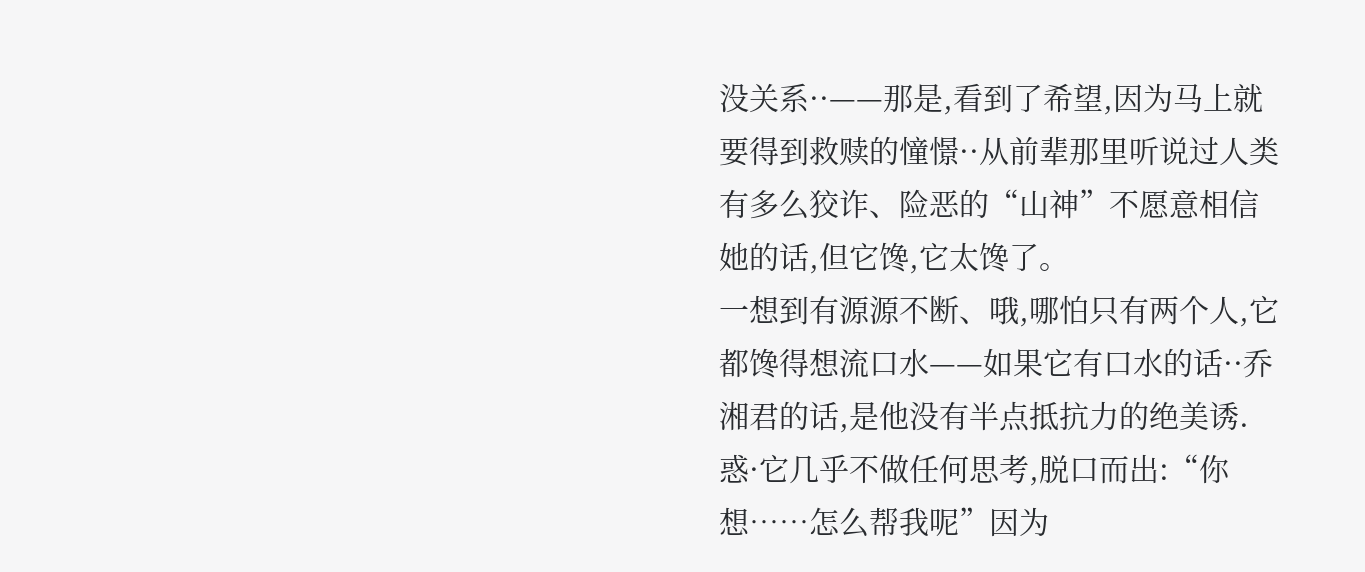没关系··——那是,看到了希望,因为马上就要得到救赎的憧憬··从前辈那里听说过人类有多么狡诈、险恶的“山神”不愿意相信她的话,但它馋,它太馋了。
一想到有源源不断、哦,哪怕只有两个人,它都馋得想流口水——如果它有口水的话··乔湘君的话,是他没有半点抵抗力的绝美诱.惑·它几乎不做任何思考,脱口而出:“你想……怎么帮我呢”因为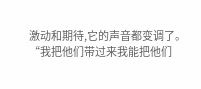激动和期待,它的声音都变调了。
“我把他们带过来我能把他们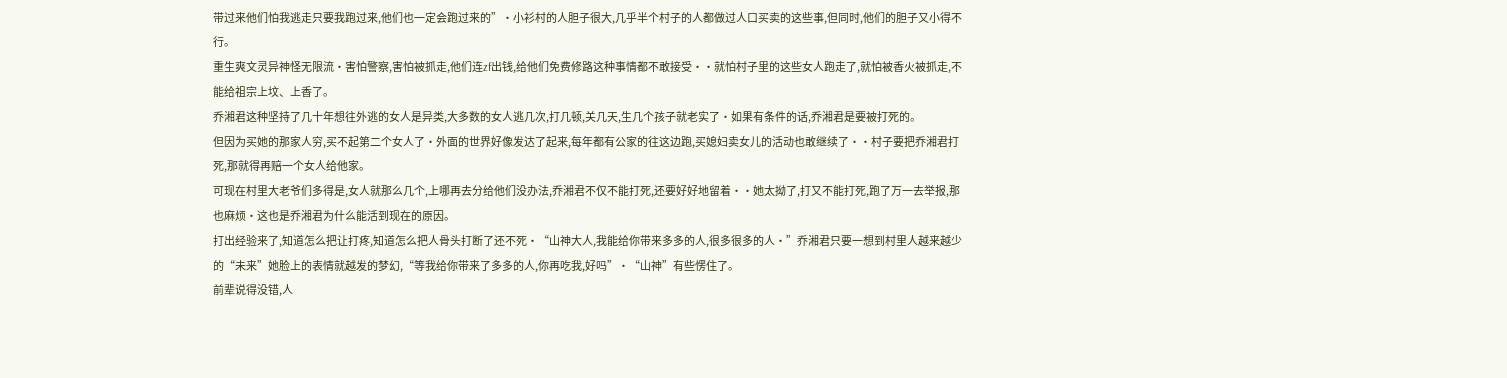带过来他们怕我逃走只要我跑过来,他们也一定会跑过来的”·小衫村的人胆子很大,几乎半个村子的人都做过人口买卖的这些事,但同时,他们的胆子又小得不行。
重生爽文灵异神怪无限流·害怕警察,害怕被抓走,他们连zf出钱,给他们免费修路这种事情都不敢接受··就怕村子里的这些女人跑走了,就怕被香火被抓走,不能给祖宗上坟、上香了。
乔湘君这种坚持了几十年想往外逃的女人是异类,大多数的女人逃几次,打几顿,关几天,生几个孩子就老实了·如果有条件的话,乔湘君是要被打死的。
但因为买她的那家人穷,买不起第二个女人了·外面的世界好像发达了起来,每年都有公家的往这边跑,买媳妇卖女儿的活动也敢继续了··村子要把乔湘君打死,那就得再赔一个女人给他家。
可现在村里大老爷们多得是,女人就那么几个,上哪再去分给他们没办法,乔湘君不仅不能打死,还要好好地留着··她太拗了,打又不能打死,跑了万一去举报,那也麻烦·这也是乔湘君为什么能活到现在的原因。
打出经验来了,知道怎么把让打疼,知道怎么把人骨头打断了还不死·“山神大人,我能给你带来多多的人,很多很多的人·”乔湘君只要一想到村里人越来越少的“未来”她脸上的表情就越发的梦幻,“等我给你带来了多多的人,你再吃我,好吗”·“山神”有些愣住了。
前辈说得没错,人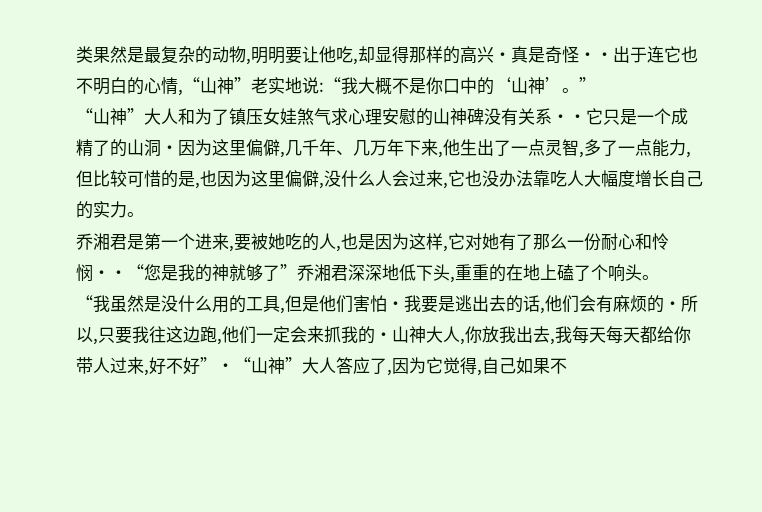类果然是最复杂的动物,明明要让他吃,却显得那样的高兴·真是奇怪··出于连它也不明白的心情,“山神”老实地说:“我大概不是你口中的‘山神’。”
“山神”大人和为了镇压女娃煞气求心理安慰的山神碑没有关系··它只是一个成精了的山洞·因为这里偏僻,几千年、几万年下来,他生出了一点灵智,多了一点能力,但比较可惜的是,也因为这里偏僻,没什么人会过来,它也没办法靠吃人大幅度增长自己的实力。
乔湘君是第一个进来,要被她吃的人,也是因为这样,它对她有了那么一份耐心和怜悯··“您是我的神就够了”乔湘君深深地低下头,重重的在地上磕了个响头。
“我虽然是没什么用的工具,但是他们害怕·我要是逃出去的话,他们会有麻烦的·所以,只要我往这边跑,他们一定会来抓我的·山神大人,你放我出去,我每天每天都给你带人过来,好不好”·“山神”大人答应了,因为它觉得,自己如果不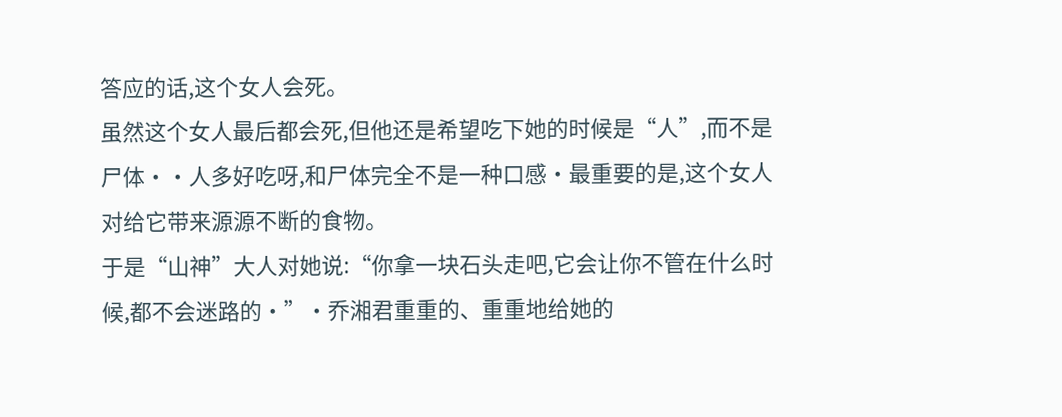答应的话,这个女人会死。
虽然这个女人最后都会死,但他还是希望吃下她的时候是“人”,而不是尸体··人多好吃呀,和尸体完全不是一种口感·最重要的是,这个女人对给它带来源源不断的食物。
于是“山神”大人对她说:“你拿一块石头走吧,它会让你不管在什么时候,都不会迷路的·”·乔湘君重重的、重重地给她的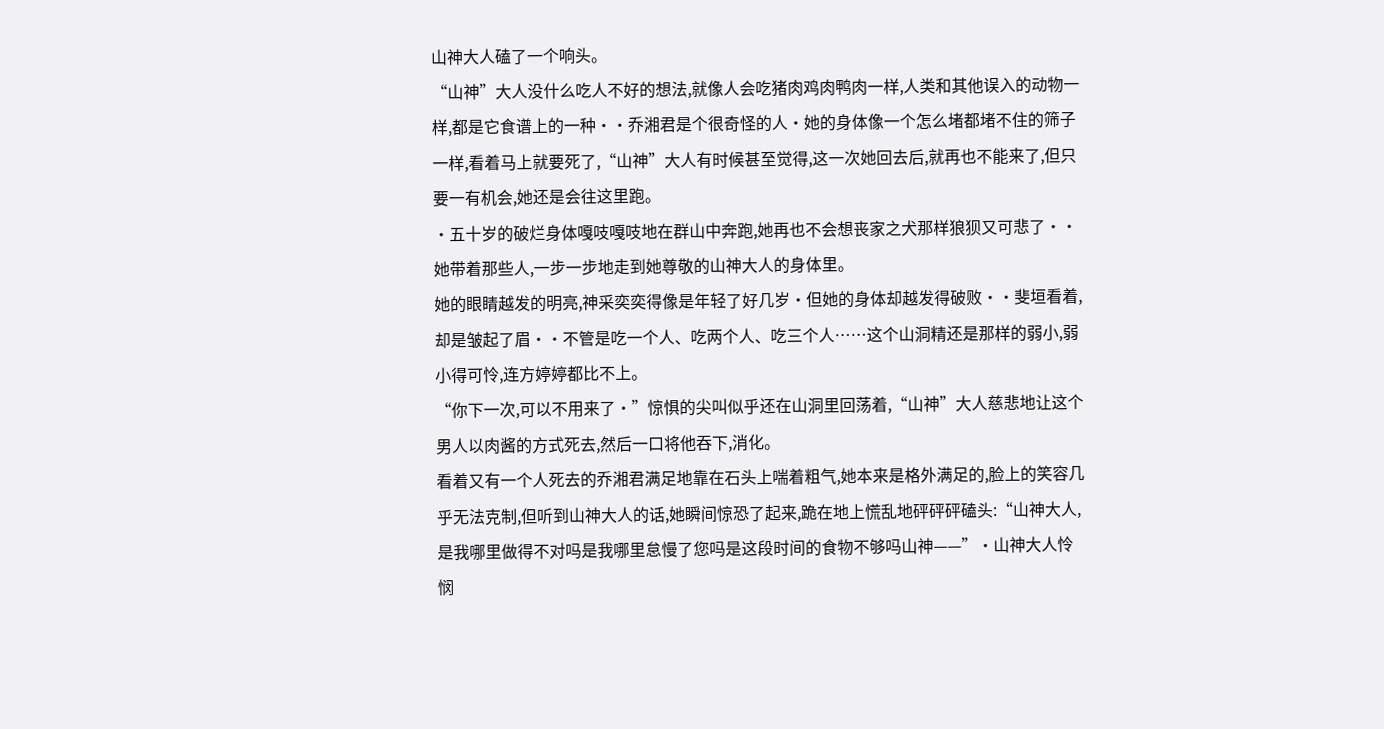山神大人磕了一个响头。
“山神”大人没什么吃人不好的想法,就像人会吃猪肉鸡肉鸭肉一样,人类和其他误入的动物一样,都是它食谱上的一种··乔湘君是个很奇怪的人·她的身体像一个怎么堵都堵不住的筛子一样,看着马上就要死了,“山神”大人有时候甚至觉得,这一次她回去后,就再也不能来了,但只要一有机会,她还是会往这里跑。
·五十岁的破烂身体嘎吱嘎吱地在群山中奔跑,她再也不会想丧家之犬那样狼狈又可悲了··她带着那些人,一步一步地走到她尊敬的山神大人的身体里。
她的眼睛越发的明亮,神采奕奕得像是年轻了好几岁·但她的身体却越发得破败··斐垣看着,却是皱起了眉··不管是吃一个人、吃两个人、吃三个人……这个山洞精还是那样的弱小,弱小得可怜,连方婷婷都比不上。
“你下一次,可以不用来了·”惊惧的尖叫似乎还在山洞里回荡着,“山神”大人慈悲地让这个男人以肉酱的方式死去,然后一口将他吞下,消化。
看着又有一个人死去的乔湘君满足地靠在石头上喘着粗气,她本来是格外满足的,脸上的笑容几乎无法克制,但听到山神大人的话,她瞬间惊恐了起来,跪在地上慌乱地砰砰砰磕头:“山神大人,是我哪里做得不对吗是我哪里怠慢了您吗是这段时间的食物不够吗山神——”·山神大人怜悯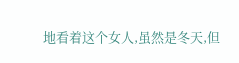地看着这个女人,虽然是冬天,但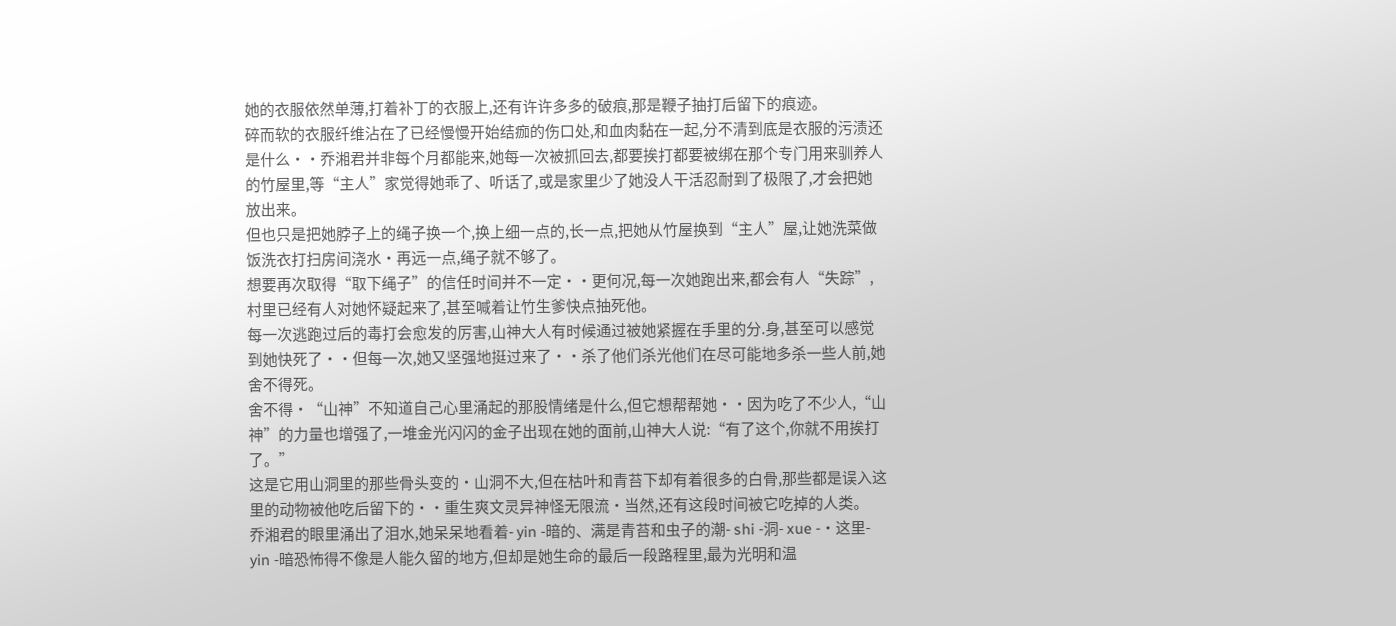她的衣服依然单薄,打着补丁的衣服上,还有许许多多的破痕,那是鞭子抽打后留下的痕迹。
碎而软的衣服纤维沾在了已经慢慢开始结痂的伤口处,和血肉黏在一起,分不清到底是衣服的污渍还是什么··乔湘君并非每个月都能来,她每一次被抓回去,都要挨打都要被绑在那个专门用来驯养人的竹屋里,等“主人”家觉得她乖了、听话了,或是家里少了她没人干活忍耐到了极限了,才会把她放出来。
但也只是把她脖子上的绳子换一个,换上细一点的,长一点,把她从竹屋换到“主人”屋,让她洗菜做饭洗衣打扫房间浇水·再远一点,绳子就不够了。
想要再次取得“取下绳子”的信任时间并不一定··更何况,每一次她跑出来,都会有人“失踪”,村里已经有人对她怀疑起来了,甚至喊着让竹生爹快点抽死他。
每一次逃跑过后的毒打会愈发的厉害,山神大人有时候通过被她紧握在手里的分.身,甚至可以感觉到她快死了··但每一次,她又坚强地挺过来了··杀了他们杀光他们在尽可能地多杀一些人前,她舍不得死。
舍不得·“山神”不知道自己心里涌起的那股情绪是什么,但它想帮帮她··因为吃了不少人,“山神”的力量也增强了,一堆金光闪闪的金子出现在她的面前,山神大人说:“有了这个,你就不用挨打了。”
这是它用山洞里的那些骨头变的·山洞不大,但在枯叶和青苔下却有着很多的白骨,那些都是误入这里的动物被他吃后留下的··重生爽文灵异神怪无限流·当然,还有这段时间被它吃掉的人类。
乔湘君的眼里涌出了泪水,她呆呆地看着- yin -暗的、满是青苔和虫子的潮- shi -洞- xue -·这里- yin -暗恐怖得不像是人能久留的地方,但却是她生命的最后一段路程里,最为光明和温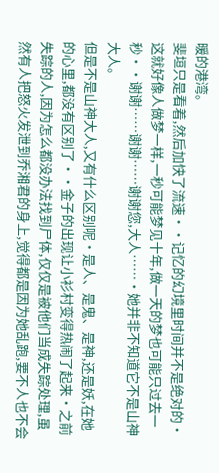暖的港湾。
斐垣只是看着,然后加快了流速··记忆的幻境里时间并不是绝对的·这就好像人做梦一样,一秒可能梦见十年,做一天的梦也可能只过去一秒··谢谢……谢谢……谢谢您,大人……·她并非不知道它不是山神大人。
但是不是山神大人,又有什么区别呢·是人、是鬼、是神,还是妖,在她的心里,都没有区别了··金子的出现让小衫村变得热闹了起来·之前失踪的人,因为怎么都没办法找到尸体,仅仅是被他们当成失踪处理,虽然有人把怒火发泄到乔湘君的身上,觉得都是因为她乱跑,要不人也不会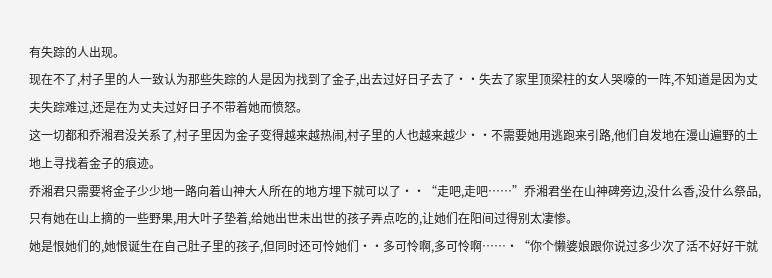有失踪的人出现。
现在不了,村子里的人一致认为那些失踪的人是因为找到了金子,出去过好日子去了··失去了家里顶梁柱的女人哭嚎的一阵,不知道是因为丈夫失踪难过,还是在为丈夫过好日子不带着她而愤怒。
这一切都和乔湘君没关系了,村子里因为金子变得越来越热闹,村子里的人也越来越少··不需要她用逃跑来引路,他们自发地在漫山遍野的土地上寻找着金子的痕迹。
乔湘君只需要将金子少少地一路向着山神大人所在的地方埋下就可以了··“走吧,走吧……”乔湘君坐在山神碑旁边,没什么香,没什么祭品,只有她在山上摘的一些野果,用大叶子垫着,给她出世未出世的孩子弄点吃的,让她们在阳间过得别太凄惨。
她是恨她们的,她恨诞生在自己肚子里的孩子,但同时还可怜她们··多可怜啊,多可怜啊……·“你个懒婆娘跟你说过多少次了活不好好干就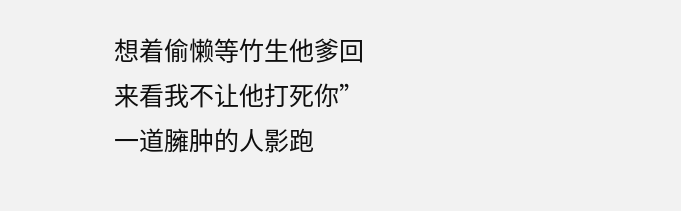想着偷懒等竹生他爹回来看我不让他打死你”一道臃肿的人影跑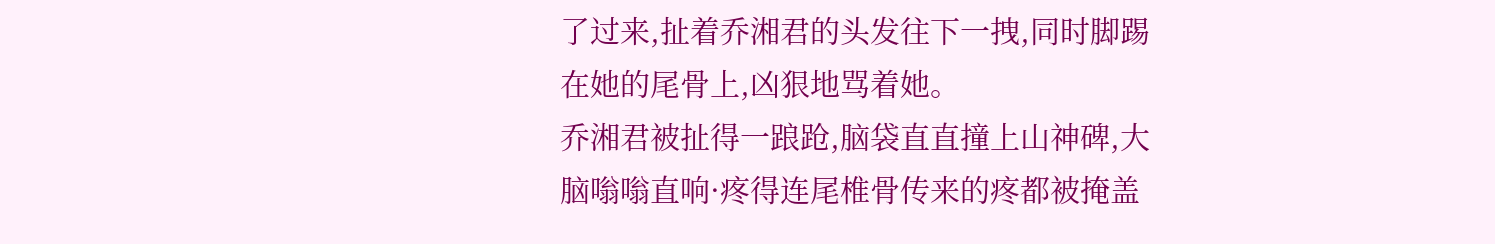了过来,扯着乔湘君的头发往下一拽,同时脚踢在她的尾骨上,凶狠地骂着她。
乔湘君被扯得一踉跄,脑袋直直撞上山神碑,大脑嗡嗡直响·疼得连尾椎骨传来的疼都被掩盖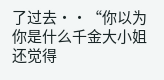了过去··“你以为你是什么千金大小姐还觉得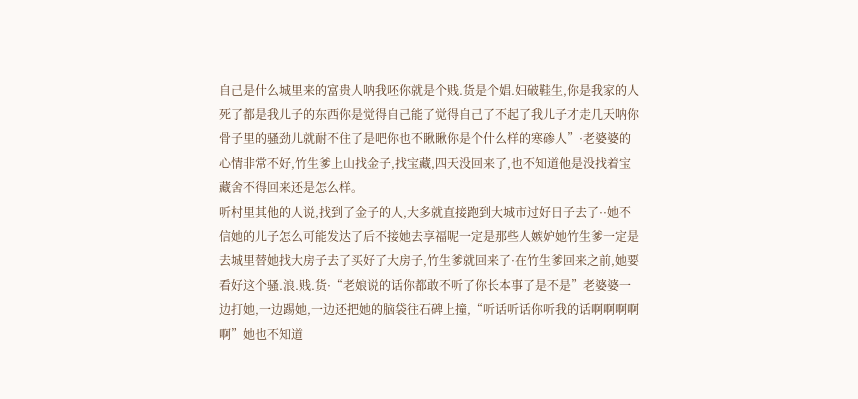自己是什么城里来的富贵人呐我呸你就是个贱.货是个娼.妇破鞋生,你是我家的人死了都是我儿子的东西你是觉得自己能了觉得自己了不起了我儿子才走几天呐你骨子里的骚劲儿就耐不住了是吧你也不瞅瞅你是个什么样的寒碜人”·老婆婆的心情非常不好,竹生爹上山找金子,找宝藏,四天没回来了,也不知道他是没找着宝藏舍不得回来还是怎么样。
听村里其他的人说,找到了金子的人,大多就直接跑到大城市过好日子去了··她不信她的儿子怎么可能发达了后不接她去享福呢一定是那些人嫉妒她竹生爹一定是去城里替她找大房子去了买好了大房子,竹生爹就回来了·在竹生爹回来之前,她要看好这个骚.浪.贱.货·“老娘说的话你都敢不听了你长本事了是不是”老婆婆一边打她,一边踢她,一边还把她的脑袋往石碑上撞,“听话听话你听我的话啊啊啊啊啊”她也不知道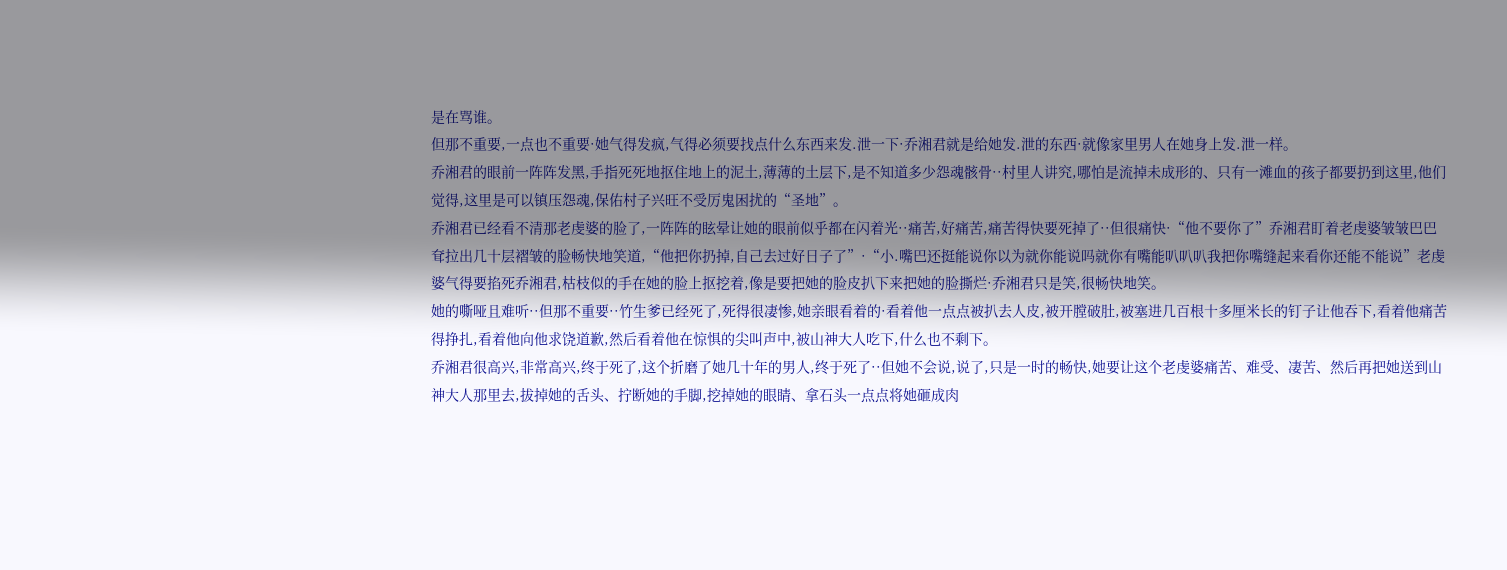是在骂谁。
但那不重要,一点也不重要·她气得发疯,气得必须要找点什么东西来发.泄一下·乔湘君就是给她发.泄的东西·就像家里男人在她身上发.泄一样。
乔湘君的眼前一阵阵发黑,手指死死地抠住地上的泥土,薄薄的土层下,是不知道多少怨魂骸骨··村里人讲究,哪怕是流掉未成形的、只有一滩血的孩子都要扔到这里,他们觉得,这里是可以镇压怨魂,保佑村子兴旺不受厉鬼困扰的“圣地”。
乔湘君已经看不清那老虔婆的脸了,一阵阵的眩晕让她的眼前似乎都在闪着光··痛苦,好痛苦,痛苦得快要死掉了··但很痛快·“他不要你了”乔湘君盯着老虔婆皱皱巴巴耷拉出几十层褶皱的脸畅快地笑道,“他把你扔掉,自己去过好日子了”·“小.嘴巴还挺能说你以为就你能说吗就你有嘴能叭叭叭我把你嘴缝起来看你还能不能说”老虔婆气得要掐死乔湘君,枯枝似的手在她的脸上抠挖着,像是要把她的脸皮扒下来把她的脸撕烂·乔湘君只是笑,很畅快地笑。
她的嘶哑且难听··但那不重要··竹生爹已经死了,死得很凄惨,她亲眼看着的·看着他一点点被扒去人皮,被开膛破肚,被塞进几百根十多厘米长的钉子让他吞下,看着他痛苦得挣扎,看着他向他求饶道歉,然后看着他在惊惧的尖叫声中,被山神大人吃下,什么也不剩下。
乔湘君很高兴,非常高兴,终于死了,这个折磨了她几十年的男人,终于死了··但她不会说,说了,只是一时的畅快,她要让这个老虔婆痛苦、难受、凄苦、然后再把她送到山神大人那里去,拔掉她的舌头、拧断她的手脚,挖掉她的眼睛、拿石头一点点将她砸成肉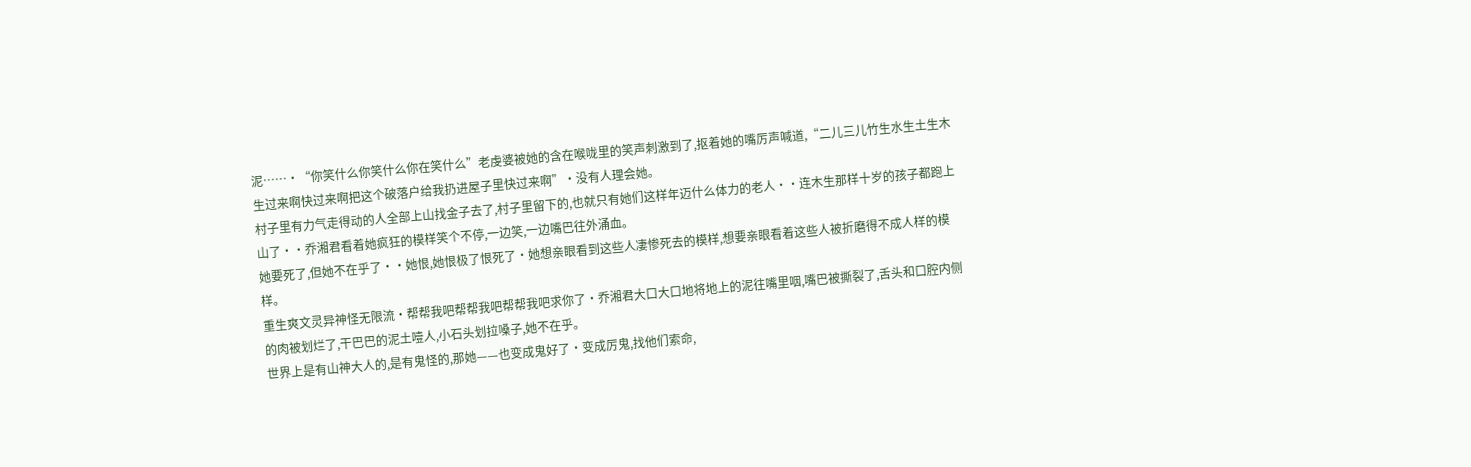泥……·“你笑什么你笑什么你在笑什么”老虔婆被她的含在喉咙里的笑声刺激到了,抠着她的嘴厉声喊道,“二儿三儿竹生水生土生木生过来啊快过来啊把这个破落户给我扔进屋子里快过来啊”·没有人理会她。
村子里有力气走得动的人全部上山找金子去了,村子里留下的,也就只有她们这样年迈什么体力的老人··连木生那样十岁的孩子都跑上山了··乔湘君看着她疯狂的模样笑个不停,一边笑,一边嘴巴往外涌血。
她要死了,但她不在乎了··她恨,她恨极了恨死了·她想亲眼看到这些人凄惨死去的模样,想要亲眼看着这些人被折磨得不成人样的模样。
重生爽文灵异神怪无限流·帮帮我吧帮帮我吧帮帮我吧求你了·乔湘君大口大口地将地上的泥往嘴里咽,嘴巴被撕裂了,舌头和口腔内侧的肉被划烂了,干巴巴的泥土噎人,小石头划拉嗓子,她不在乎。
世界上是有山神大人的,是有鬼怪的,那她——也变成鬼好了·变成厉鬼,找他们索命,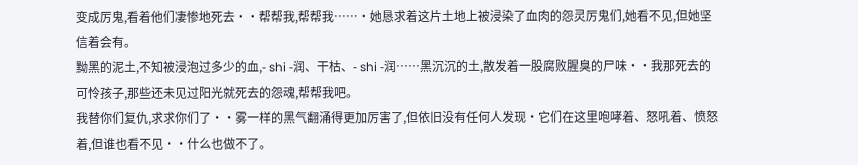变成厉鬼,看着他们凄惨地死去··帮帮我,帮帮我……·她恳求着这片土地上被浸染了血肉的怨灵厉鬼们,她看不见,但她坚信着会有。
黝黑的泥土,不知被浸泡过多少的血,- shi -润、干枯、- shi -润……黑沉沉的土,散发着一股腐败腥臭的尸味··我那死去的可怜孩子,那些还未见过阳光就死去的怨魂,帮帮我吧。
我替你们复仇,求求你们了··雾一样的黑气翻涌得更加厉害了,但依旧没有任何人发现·它们在这里咆哮着、怒吼着、愤怒着,但谁也看不见··什么也做不了。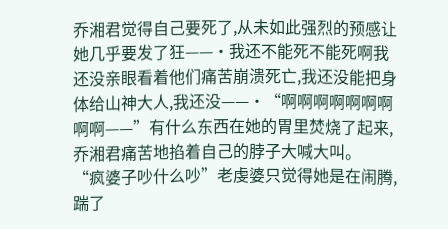乔湘君觉得自己要死了,从未如此强烈的预感让她几乎要发了狂——·我还不能死不能死啊我还没亲眼看着他们痛苦崩溃死亡,我还没能把身体给山神大人,我还没——·“啊啊啊啊啊啊啊啊啊——”有什么东西在她的胃里焚烧了起来,乔湘君痛苦地掐着自己的脖子大喊大叫。
“疯婆子吵什么吵”老虔婆只觉得她是在闹腾,踹了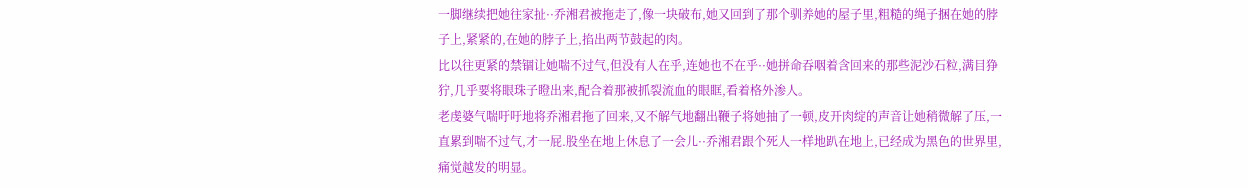一脚继续把她往家扯··乔湘君被拖走了,像一块破布,她又回到了那个驯养她的屋子里,粗糙的绳子捆在她的脖子上,紧紧的,在她的脖子上,掐出两节鼓起的肉。
比以往更紧的禁锢让她喘不过气,但没有人在乎,连她也不在乎··她拼命吞咽着含回来的那些泥沙石粒,满目狰狞,几乎要将眼珠子瞪出来,配合着那被抓裂流血的眼眶,看着格外渗人。
老虔婆气喘吁吁地将乔湘君拖了回来,又不解气地翻出鞭子将她抽了一顿,皮开肉绽的声音让她稍微解了压,一直累到喘不过气,才一屁.股坐在地上休息了一会儿··乔湘君跟个死人一样地趴在地上,已经成为黑色的世界里,痛觉越发的明显。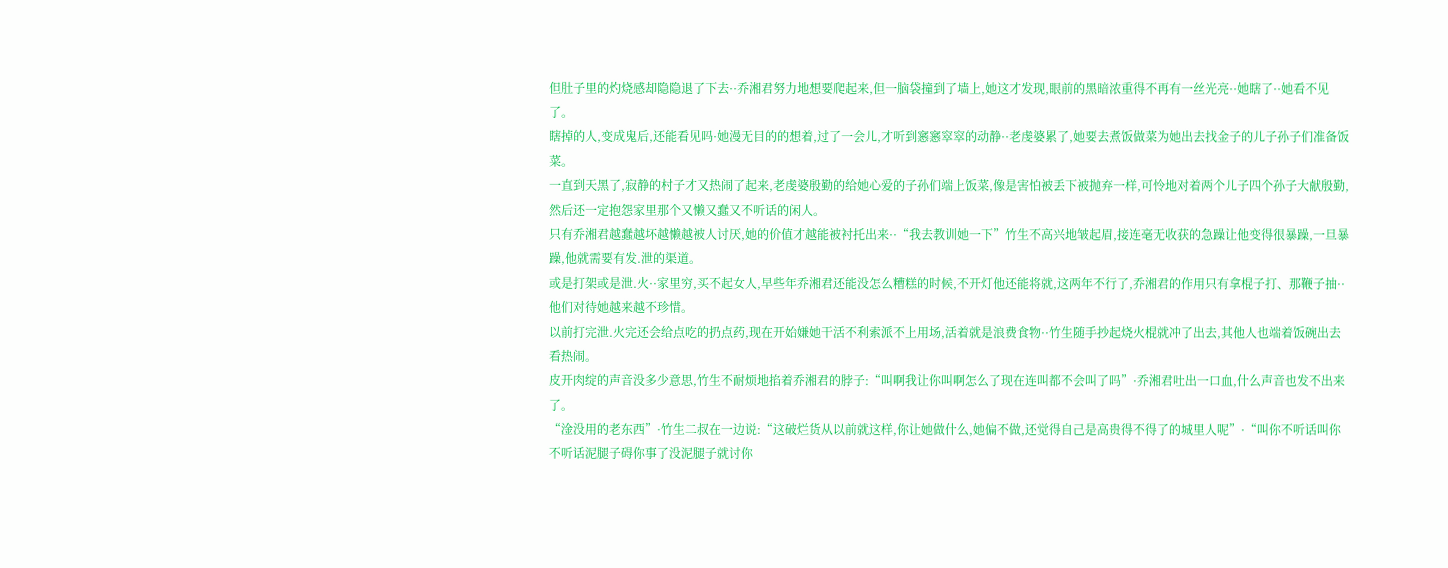但肚子里的灼烧感却隐隐退了下去··乔湘君努力地想要爬起来,但一脑袋撞到了墙上,她这才发现,眼前的黑暗浓重得不再有一丝光亮··她瞎了··她看不见了。
瞎掉的人,变成鬼后,还能看见吗·她漫无目的的想着,过了一会儿,才听到窸窸窣窣的动静··老虔婆累了,她要去煮饭做菜为她出去找金子的儿子孙子们准备饭菜。
一直到天黑了,寂静的村子才又热闹了起来,老虔婆殷勤的给她心爱的子孙们端上饭菜,像是害怕被丢下被抛弃一样,可怜地对着两个儿子四个孙子大献殷勤,然后还一定抱怨家里那个又懒又蠢又不听话的闲人。
只有乔湘君越蠢越坏越懒越被人讨厌,她的价值才越能被衬托出来··“我去教训她一下”竹生不高兴地皱起眉,接连毫无收获的急躁让他变得很暴躁,一旦暴躁,他就需要有发.泄的渠道。
或是打架或是泄.火··家里穷,买不起女人,早些年乔湘君还能没怎么糟糕的时候,不开灯他还能将就,这两年不行了,乔湘君的作用只有拿棍子打、那鞭子抽··他们对待她越来越不珍惜。
以前打完泄.火完还会给点吃的扔点药,现在开始嫌她干活不利索派不上用场,活着就是浪费食物··竹生随手抄起烧火棍就冲了出去,其他人也端着饭碗出去看热闹。
皮开肉绽的声音没多少意思,竹生不耐烦地掐着乔湘君的脖子:“叫啊我让你叫啊怎么了现在连叫都不会叫了吗”·乔湘君吐出一口血,什么声音也发不出来了。
“淦没用的老东西”·竹生二叔在一边说:“这破烂货从以前就这样,你让她做什么,她偏不做,还觉得自己是高贵得不得了的城里人呢”·“叫你不听话叫你不听话泥腿子碍你事了没泥腿子就讨你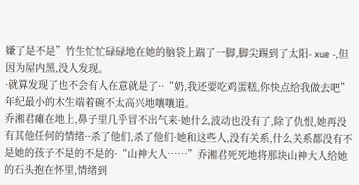嫌了是不是”竹生忙忙碌碌地在她的脑袋上踹了一脚,脚尖踢到了太阳- xue -,但因为屋内黑,没人发现。
·就算发现了也不会有人在意就是了··“奶,我还要吃鸡蛋糕,你快点给我做去吧”年纪最小的木生端着碗不太高兴地嚷嚷道。
乔湘君瘫在地上,鼻子里几乎冒不出气来·她什么波动也没有了,除了仇恨,她再没有其他任何的情绪··杀了他们,杀了他们·她和这些人,没有关系,什么关系都没有不是她的孩子不是的不是的·“山神大人……”乔湘君死死地将那块山神大人给她的石头抱在怀里,情绪到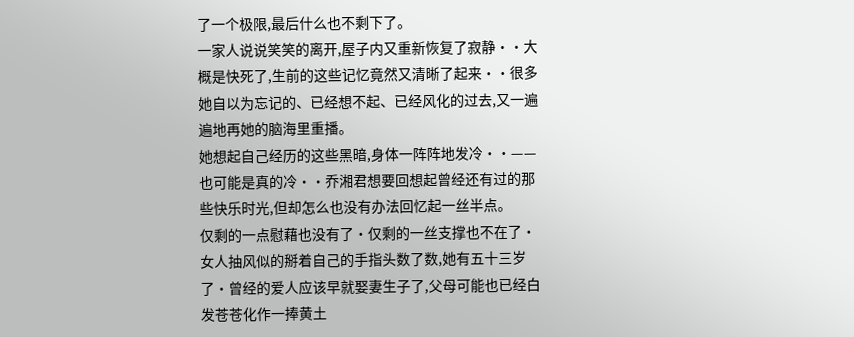了一个极限,最后什么也不剩下了。
一家人说说笑笑的离开,屋子内又重新恢复了寂静··大概是快死了,生前的这些记忆竟然又清晰了起来··很多她自以为忘记的、已经想不起、已经风化的过去,又一遍遍地再她的脑海里重播。
她想起自己经历的这些黑暗,身体一阵阵地发冷··——也可能是真的冷··乔湘君想要回想起曾经还有过的那些快乐时光,但却怎么也没有办法回忆起一丝半点。
仅剩的一点慰藉也没有了·仅剩的一丝支撑也不在了·女人抽风似的掰着自己的手指头数了数,她有五十三岁了·曾经的爱人应该早就娶妻生子了,父母可能也已经白发苍苍化作一捧黄土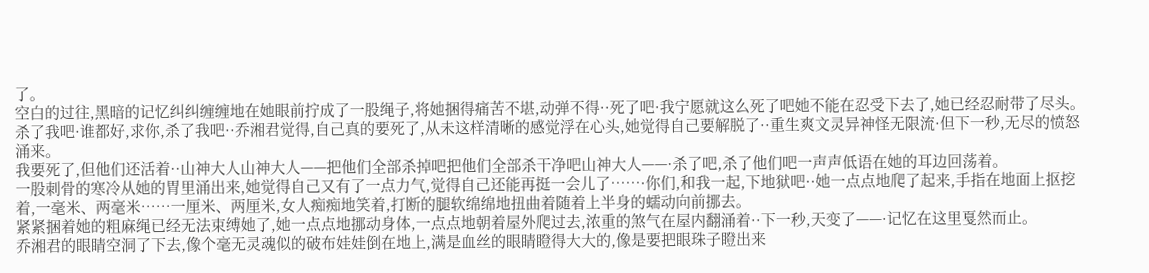了。
空白的过往,黑暗的记忆纠纠缠缠地在她眼前拧成了一股绳子,将她捆得痛苦不堪,动弹不得··死了吧·我宁愿就这么死了吧她不能在忍受下去了,她已经忍耐带了尽头。
杀了我吧·谁都好,求你,杀了我吧··乔湘君觉得,自己真的要死了,从未这样清晰的感觉浮在心头,她觉得自己要解脱了··重生爽文灵异神怪无限流·但下一秒,无尽的愤怒涌来。
我要死了,但他们还活着··山神大人山神大人——把他们全部杀掉吧把他们全部杀干净吧山神大人——·杀了吧,杀了他们吧一声声低语在她的耳边回荡着。
一股刺骨的寒冷从她的胃里涌出来,她觉得自己又有了一点力气,觉得自己还能再挺一会儿了……·你们,和我一起,下地狱吧··她一点点地爬了起来,手指在地面上抠挖着,一毫米、两毫米……一厘米、两厘米,女人痴痴地笑着,打断的腿软绵绵地扭曲着随着上半身的蠕动向前挪去。
紧紧捆着她的粗麻绳已经无法束缚她了,她一点点地挪动身体,一点点地朝着屋外爬过去,浓重的煞气在屋内翻涌着··下一秒,天变了——·记忆在这里戛然而止。
乔湘君的眼睛空洞了下去,像个毫无灵魂似的破布娃娃倒在地上,满是血丝的眼睛瞪得大大的,像是要把眼珠子瞪出来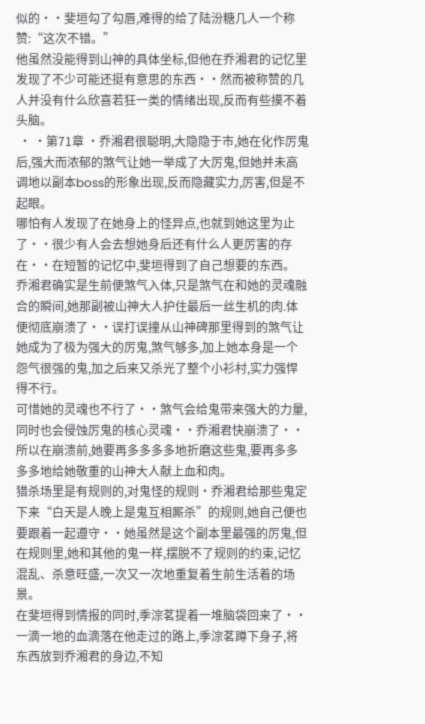似的··斐垣勾了勾唇,难得的给了陆汾糖几人一个称赞:“这次不错。”
他虽然没能得到山神的具体坐标,但他在乔湘君的记忆里发现了不少可能还挺有意思的东西··然而被称赞的几人并没有什么欣喜若狂一类的情绪出现,反而有些摸不着头脑。
 · ·第71章 ·乔湘君很聪明,大隐隐于市,她在化作厉鬼后,强大而浓郁的煞气让她一举成了大厉鬼,但她并未高调地以副本boss的形象出现,反而隐藏实力,厉害,但是不起眼。
哪怕有人发现了在她身上的怪异点,也就到她这里为止了··很少有人会去想她身后还有什么人更厉害的存在··在短暂的记忆中,斐垣得到了自己想要的东西。
乔湘君确实是生前便煞气入体,只是煞气在和她的灵魂融合的瞬间,她那副被山神大人护住最后一丝生机的肉.体便彻底崩溃了··误打误撞从山神碑那里得到的煞气让她成为了极为强大的厉鬼,煞气够多,加上她本身是一个怨气很强的鬼,加之后来又杀光了整个小衫村,实力强悍得不行。
可惜她的灵魂也不行了··煞气会给鬼带来强大的力量,同时也会侵蚀厉鬼的核心灵魂··乔湘君快崩溃了··所以在崩溃前,她要再多多多多地折磨这些鬼,要再多多多多地给她敬重的山神大人献上血和肉。
猎杀场里是有规则的,对鬼怪的规则·乔湘君给那些鬼定下来“白天是人晚上是鬼互相厮杀”的规则,她自己便也要跟着一起遵守··她虽然是这个副本里最强的厉鬼,但在规则里,她和其他的鬼一样,摆脱不了规则的约束,记忆混乱、杀意旺盛,一次又一次地重复着生前生活着的场景。
在斐垣得到情报的同时,季淙茗提着一堆脑袋回来了··一滴一地的血滴落在他走过的路上,季淙茗蹲下身子,将东西放到乔湘君的身边,不知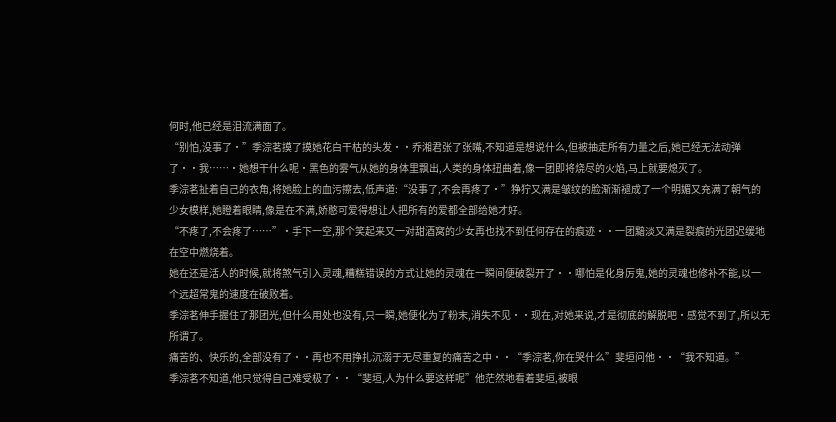何时,他已经是泪流满面了。
“别怕,没事了·”季淙茗摸了摸她花白干枯的头发··乔湘君张了张嘴,不知道是想说什么,但被抽走所有力量之后,她已经无法动弹了··我……·她想干什么呢·黑色的雾气从她的身体里飘出,人类的身体扭曲着,像一团即将烧尽的火焰,马上就要熄灭了。
季淙茗扯着自己的衣角,将她脸上的血污擦去,低声道:“没事了,不会再疼了·”狰狞又满是皱纹的脸渐渐褪成了一个明媚又充满了朝气的少女模样,她瞪着眼睛,像是在不满,娇憨可爱得想让人把所有的爱都全部给她才好。
“不疼了,不会疼了……”·手下一空,那个笑起来又一对甜酒窝的少女再也找不到任何存在的痕迹··一团黯淡又满是裂痕的光团迟缓地在空中燃烧着。
她在还是活人的时候,就将煞气引入灵魂,糟糕错误的方式让她的灵魂在一瞬间便破裂开了··哪怕是化身厉鬼,她的灵魂也修补不能,以一个远超常鬼的速度在破败着。
季淙茗伸手握住了那团光,但什么用处也没有,只一瞬,她便化为了粉末,消失不见··现在,对她来说,才是彻底的解脱吧·感觉不到了,所以无所谓了。
痛苦的、快乐的,全部没有了··再也不用挣扎沉溺于无尽重复的痛苦之中··“季淙茗,你在哭什么”斐垣问他··“我不知道。”
季淙茗不知道,他只觉得自己难受极了··“斐垣,人为什么要这样呢”他茫然地看着斐垣,被眼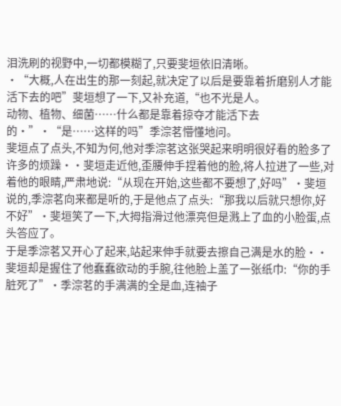泪洗刷的视野中,一切都模糊了,只要斐垣依旧清晰。
·“大概,人在出生的那一刻起,就决定了以后是要靠着折磨别人才能活下去的吧”斐垣想了一下,又补充道,“也不光是人。
动物、植物、细菌……什么都是靠着掠夺才能活下去的·”·“是……这样的吗”季淙茗懵懂地问。
斐垣点了点头,不知为何,他对季淙茗这张哭起来明明很好看的脸多了许多的烦躁··斐垣走近他,歪腰伸手捏着他的脸,将人拉进了一些,对着他的眼睛,严肃地说:“从现在开始,这些都不要想了,好吗”·斐垣说的,季淙茗向来都是听的,于是他点了点头:“那我以后就只想你,好不好”·斐垣笑了一下,大拇指滑过他漂亮但是溅上了血的小脸蛋,点头答应了。
于是季淙茗又开心了起来,站起来伸手就要去擦自己满是水的脸··斐垣却是握住了他蠢蠢欲动的手腕,往他脸上盖了一张纸巾:“你的手脏死了”·季淙茗的手满满的全是血,连袖子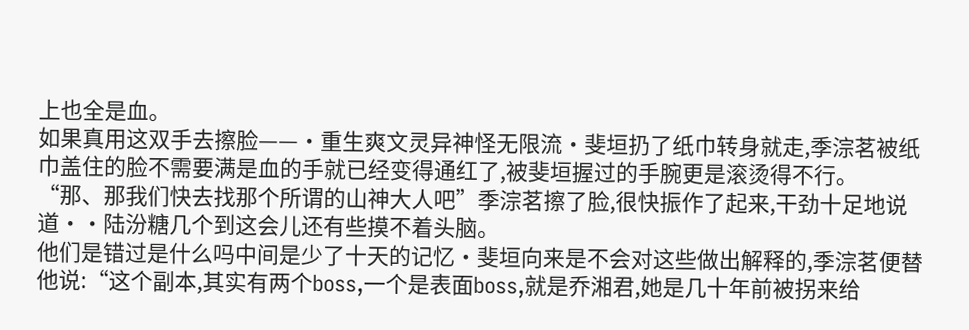上也全是血。
如果真用这双手去擦脸——·重生爽文灵异神怪无限流·斐垣扔了纸巾转身就走,季淙茗被纸巾盖住的脸不需要满是血的手就已经变得通红了,被斐垣握过的手腕更是滚烫得不行。
“那、那我们快去找那个所谓的山神大人吧”季淙茗擦了脸,很快振作了起来,干劲十足地说道··陆汾糖几个到这会儿还有些摸不着头脑。
他们是错过是什么吗中间是少了十天的记忆·斐垣向来是不会对这些做出解释的,季淙茗便替他说:“这个副本,其实有两个boss,一个是表面boss,就是乔湘君,她是几十年前被拐来给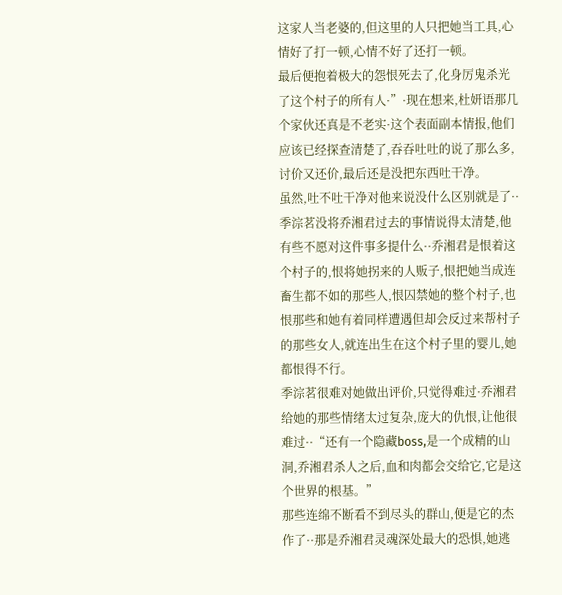这家人当老婆的,但这里的人只把她当工具,心情好了打一顿,心情不好了还打一顿。
最后便抱着极大的怨恨死去了,化身厉鬼杀光了这个村子的所有人·”·现在想来,杜妍语那几个家伙还真是不老实·这个表面副本情报,他们应该已经探查清楚了,吞吞吐吐的说了那么多,讨价又还价,最后还是没把东西吐干净。
虽然,吐不吐干净对他来说没什么区别就是了··季淙茗没将乔湘君过去的事情说得太清楚,他有些不愿对这件事多提什么··乔湘君是恨着这个村子的,恨将她拐来的人贩子,恨把她当成连畜生都不如的那些人,恨囚禁她的整个村子,也恨那些和她有着同样遭遇但却会反过来帮村子的那些女人,就连出生在这个村子里的婴儿,她都恨得不行。
季淙茗很难对她做出评价,只觉得难过·乔湘君给她的那些情绪太过复杂,庞大的仇恨,让他很难过··“还有一个隐藏boss,是一个成精的山洞,乔湘君杀人之后,血和肉都会交给它,它是这个世界的根基。”
那些连绵不断看不到尽头的群山,便是它的杰作了··那是乔湘君灵魂深处最大的恐惧,她逃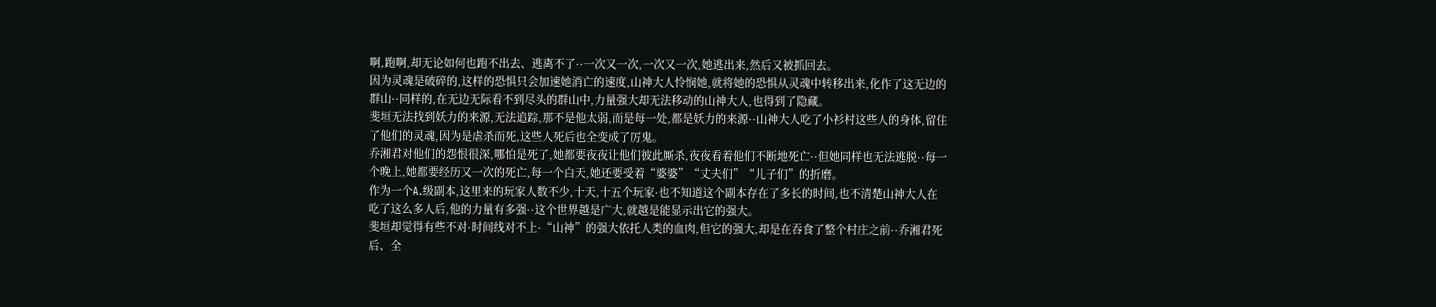啊,跑啊,却无论如何也跑不出去、逃离不了··一次又一次,一次又一次,她逃出来,然后又被抓回去。
因为灵魂是破碎的,这样的恐惧只会加速她消亡的速度,山神大人怜悯她,就将她的恐惧从灵魂中转移出来,化作了这无边的群山··同样的,在无边无际看不到尽头的群山中,力量强大却无法移动的山神大人,也得到了隐藏。
斐垣无法找到妖力的来源,无法追踪,那不是他太弱,而是每一处,都是妖力的来源··山神大人吃了小衫村这些人的身体,留住了他们的灵魂,因为是虐杀而死,这些人死后也全变成了厉鬼。
乔湘君对他们的怨恨很深,哪怕是死了,她都要夜夜让他们彼此厮杀,夜夜看着他们不断地死亡··但她同样也无法逃脱··每一个晚上,她都要经历又一次的死亡,每一个白天,她还要受着“婆婆”“丈夫们”“儿子们”的折磨。
作为一个A.级副本,这里来的玩家人数不少,十天,十五个玩家·也不知道这个副本存在了多长的时间,也不清楚山神大人在吃了这么多人后,他的力量有多强··这个世界越是广大,就越是能显示出它的强大。
斐垣却觉得有些不对·时间线对不上·“山神”的强大依托人类的血肉,但它的强大,却是在吞食了整个村庄之前··乔湘君死后、全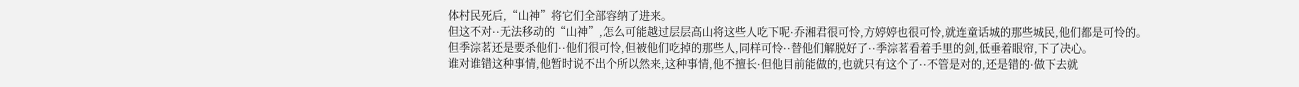体村民死后,“山神”将它们全部容纳了进来。
但这不对··无法移动的“山神”,怎么可能越过层层高山将这些人吃下呢·乔湘君很可怜,方婷婷也很可怜,就连童话城的那些城民,他们都是可怜的。
但季淙茗还是要杀他们··他们很可怜,但被他们吃掉的那些人,同样可怜··替他们解脱好了··季淙茗看着手里的剑,低垂着眼帘,下了决心。
谁对谁错这种事情,他暂时说不出个所以然来,这种事情,他不擅长·但他目前能做的,也就只有这个了··不管是对的,还是错的·做下去就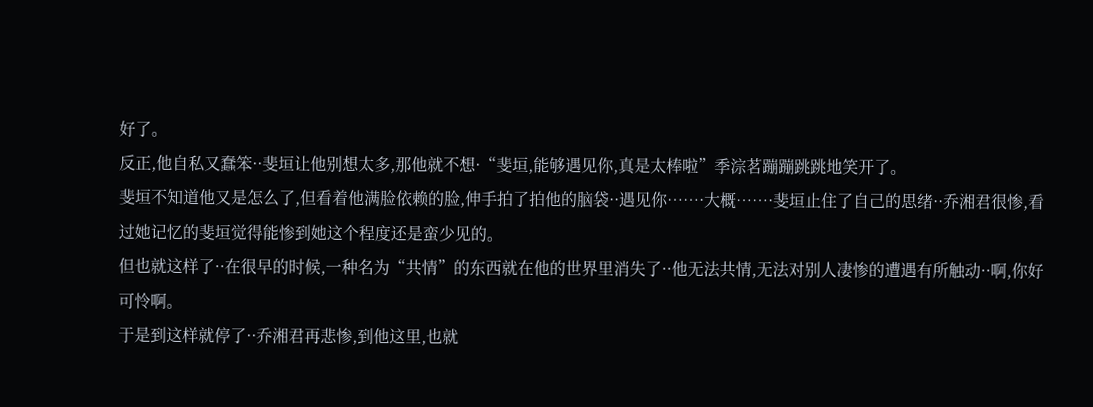好了。
反正,他自私又蠢笨··斐垣让他别想太多,那他就不想·“斐垣,能够遇见你,真是太棒啦”季淙茗蹦蹦跳跳地笑开了。
斐垣不知道他又是怎么了,但看着他满脸依赖的脸,伸手拍了拍他的脑袋··遇见你……·大概……·斐垣止住了自己的思绪··乔湘君很惨,看过她记忆的斐垣觉得能惨到她这个程度还是蛮少见的。
但也就这样了··在很早的时候,一种名为“共情”的东西就在他的世界里消失了··他无法共情,无法对别人凄惨的遭遇有所触动··啊,你好可怜啊。
于是到这样就停了··乔湘君再悲惨,到他这里,也就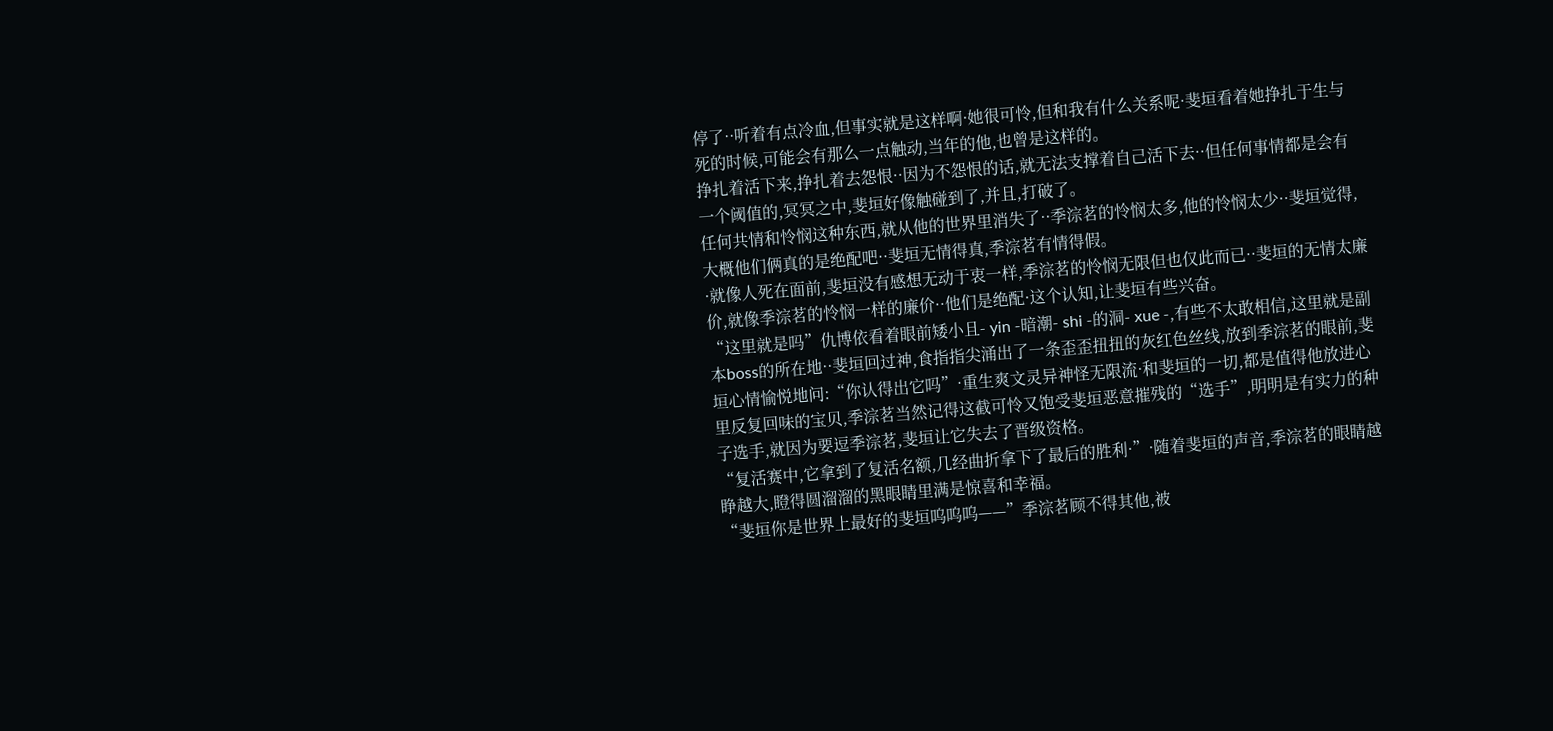停了··听着有点冷血,但事实就是这样啊·她很可怜,但和我有什么关系呢·斐垣看着她挣扎于生与死的时候,可能会有那么一点触动,当年的他,也曾是这样的。
挣扎着活下来,挣扎着去怨恨··因为不怨恨的话,就无法支撑着自己活下去··但任何事情都是会有一个阈值的,冥冥之中,斐垣好像触碰到了,并且,打破了。
任何共情和怜悯这种东西,就从他的世界里消失了··季淙茗的怜悯太多,他的怜悯太少··斐垣觉得,大概他们俩真的是绝配吧··斐垣无情得真,季淙茗有情得假。
·就像人死在面前,斐垣没有感想无动于衷一样,季淙茗的怜悯无限但也仅此而已··斐垣的无情太廉价,就像季淙茗的怜悯一样的廉价··他们是绝配·这个认知,让斐垣有些兴奋。
“这里就是吗”仇博依看着眼前矮小且- yin -暗潮- shi -的洞- xue -,有些不太敢相信,这里就是副本boss的所在地··斐垣回过神,食指指尖涌出了一条歪歪扭扭的灰红色丝线,放到季淙茗的眼前,斐垣心情愉悦地问:“你认得出它吗”·重生爽文灵异神怪无限流·和斐垣的一切,都是值得他放进心里反复回味的宝贝,季淙茗当然记得这截可怜又饱受斐垣恶意摧残的“选手”,明明是有实力的种子选手,就因为要逗季淙茗,斐垣让它失去了晋级资格。
“复活赛中,它拿到了复活名额,几经曲折拿下了最后的胜利·”·随着斐垣的声音,季淙茗的眼睛越睁越大,瞪得圆溜溜的黑眼睛里满是惊喜和幸福。
“斐垣你是世界上最好的斐垣呜呜呜——”季淙茗顾不得其他,被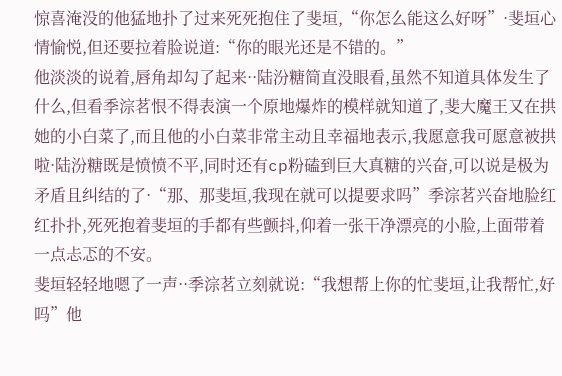惊喜淹没的他猛地扑了过来死死抱住了斐垣,“你怎么能这么好呀”·斐垣心情愉悦,但还要拉着脸说道:“你的眼光还是不错的。”
他淡淡的说着,唇角却勾了起来··陆汾糖简直没眼看,虽然不知道具体发生了什么,但看季淙茗恨不得表演一个原地爆炸的模样就知道了,斐大魔王又在拱她的小白菜了,而且他的小白菜非常主动且幸福地表示,我愿意我可愿意被拱啦·陆汾糖既是愤愤不平,同时还有cp粉磕到巨大真糖的兴奋,可以说是极为矛盾且纠结的了·“那、那斐垣,我现在就可以提要求吗”季淙茗兴奋地脸红红扑扑,死死抱着斐垣的手都有些颤抖,仰着一张干净漂亮的小脸,上面带着一点忐忑的不安。
斐垣轻轻地嗯了一声··季淙茗立刻就说:“我想帮上你的忙斐垣,让我帮忙,好吗”他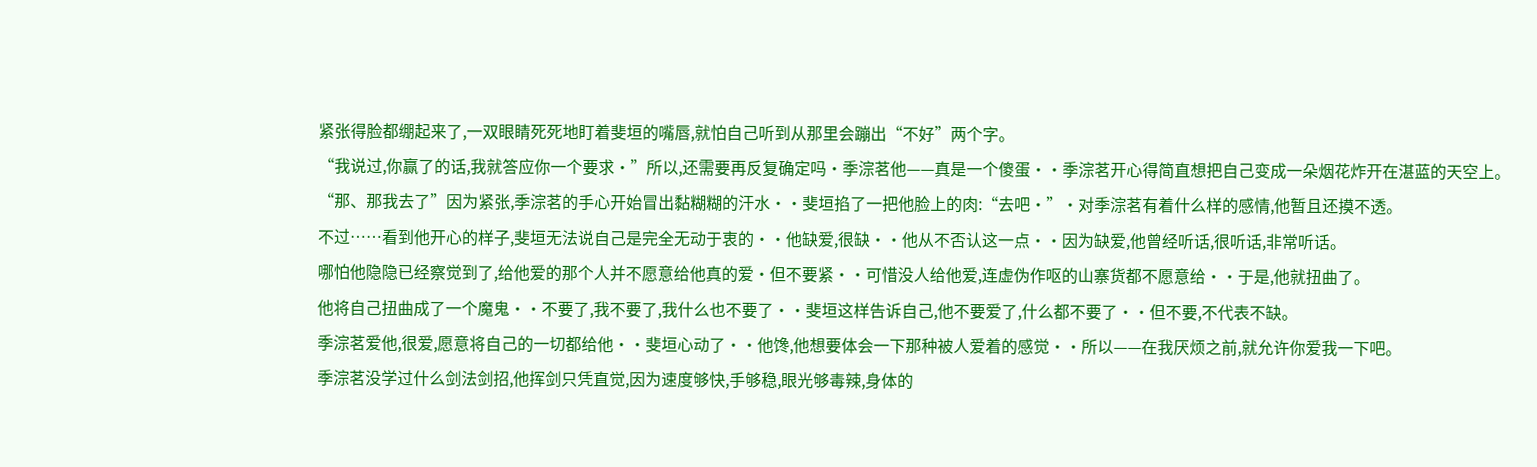紧张得脸都绷起来了,一双眼睛死死地盯着斐垣的嘴唇,就怕自己听到从那里会蹦出“不好”两个字。
“我说过,你赢了的话,我就答应你一个要求·”所以,还需要再反复确定吗·季淙茗他——真是一个傻蛋··季淙茗开心得简直想把自己变成一朵烟花炸开在湛蓝的天空上。
“那、那我去了”因为紧张,季淙茗的手心开始冒出黏糊糊的汗水··斐垣掐了一把他脸上的肉:“去吧·”·对季淙茗有着什么样的感情,他暂且还摸不透。
不过……看到他开心的样子,斐垣无法说自己是完全无动于衷的··他缺爱,很缺··他从不否认这一点··因为缺爱,他曾经听话,很听话,非常听话。
哪怕他隐隐已经察觉到了,给他爱的那个人并不愿意给他真的爱·但不要紧··可惜没人给他爱,连虚伪作呕的山寨货都不愿意给··于是,他就扭曲了。
他将自己扭曲成了一个魔鬼··不要了,我不要了,我什么也不要了··斐垣这样告诉自己,他不要爱了,什么都不要了··但不要,不代表不缺。
季淙茗爱他,很爱,愿意将自己的一切都给他··斐垣心动了··他馋,他想要体会一下那种被人爱着的感觉··所以——在我厌烦之前,就允许你爱我一下吧。
季淙茗没学过什么剑法剑招,他挥剑只凭直觉,因为速度够快,手够稳,眼光够毒辣,身体的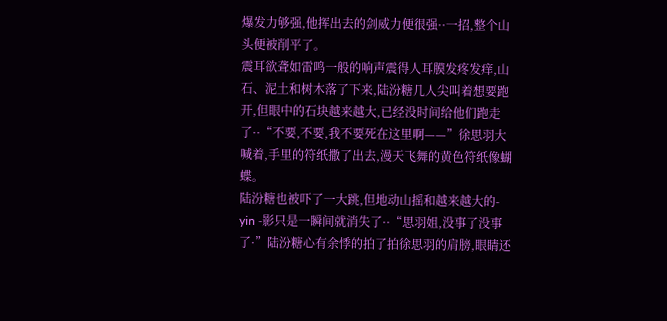爆发力够强,他挥出去的剑威力便很强··一招,整个山头便被削平了。
震耳欲聋如雷鸣一般的响声震得人耳膜发疼发痒,山石、泥土和树木落了下来,陆汾糖几人尖叫着想要跑开,但眼中的石块越来越大,已经没时间给他们跑走了··“不要,不要,我不要死在这里啊——”徐思羽大喊着,手里的符纸撒了出去,漫天飞舞的黄色符纸像蝴蝶。
陆汾糖也被吓了一大跳,但地动山摇和越来越大的- yin -影只是一瞬间就消失了··“思羽姐,没事了没事了·”陆汾糖心有余悸的拍了拍徐思羽的肩膀,眼睛还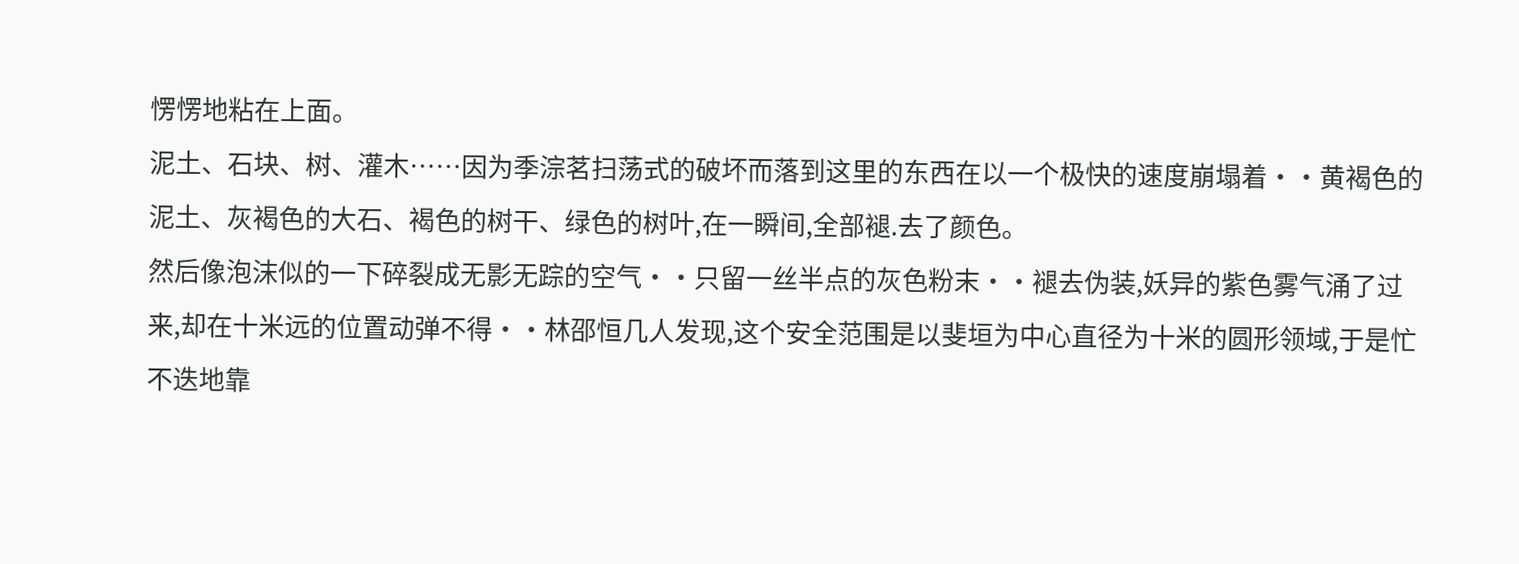愣愣地粘在上面。
泥土、石块、树、灌木……因为季淙茗扫荡式的破坏而落到这里的东西在以一个极快的速度崩塌着··黄褐色的泥土、灰褐色的大石、褐色的树干、绿色的树叶,在一瞬间,全部褪.去了颜色。
然后像泡沫似的一下碎裂成无影无踪的空气··只留一丝半点的灰色粉末··褪去伪装,妖异的紫色雾气涌了过来,却在十米远的位置动弹不得··林邵恒几人发现,这个安全范围是以斐垣为中心直径为十米的圆形领域,于是忙不迭地靠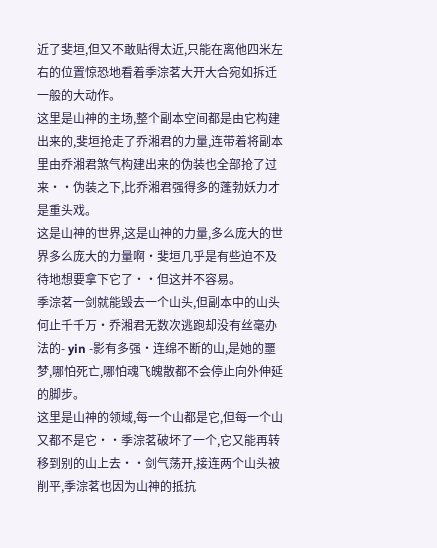近了斐垣,但又不敢贴得太近,只能在离他四米左右的位置惊恐地看着季淙茗大开大合宛如拆迁一般的大动作。
这里是山神的主场,整个副本空间都是由它构建出来的,斐垣抢走了乔湘君的力量,连带着将副本里由乔湘君煞气构建出来的伪装也全部抢了过来··伪装之下,比乔湘君强得多的蓬勃妖力才是重头戏。
这是山神的世界,这是山神的力量,多么庞大的世界多么庞大的力量啊·斐垣几乎是有些迫不及待地想要拿下它了··但这并不容易。
季淙茗一剑就能毁去一个山头,但副本中的山头何止千千万·乔湘君无数次逃跑却没有丝毫办法的- yin -影有多强·连绵不断的山,是她的噩梦,哪怕死亡,哪怕魂飞魄散都不会停止向外伸延的脚步。
这里是山神的领域,每一个山都是它,但每一个山又都不是它··季淙茗破坏了一个,它又能再转移到别的山上去··剑气荡开,接连两个山头被削平,季淙茗也因为山神的抵抗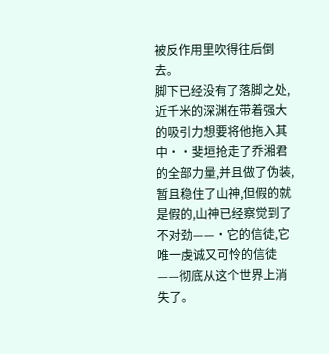被反作用里吹得往后倒去。
脚下已经没有了落脚之处,近千米的深渊在带着强大的吸引力想要将他拖入其中··斐垣抢走了乔湘君的全部力量,并且做了伪装,暂且稳住了山神,但假的就是假的,山神已经察觉到了不对劲——·它的信徒,它唯一虔诚又可怜的信徒——彻底从这个世界上消失了。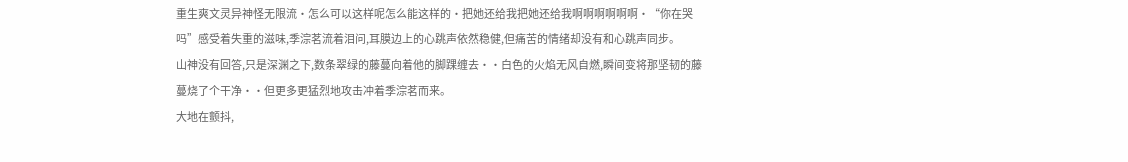重生爽文灵异神怪无限流·怎么可以这样呢怎么能这样的·把她还给我把她还给我啊啊啊啊啊啊·“你在哭吗”感受着失重的滋味,季淙茗流着泪问,耳膜边上的心跳声依然稳健,但痛苦的情绪却没有和心跳声同步。
山神没有回答,只是深渊之下,数条翠绿的藤蔓向着他的脚踝缠去··白色的火焰无风自燃,瞬间变将那坚韧的藤蔓烧了个干净··但更多更猛烈地攻击冲着季淙茗而来。
大地在颤抖,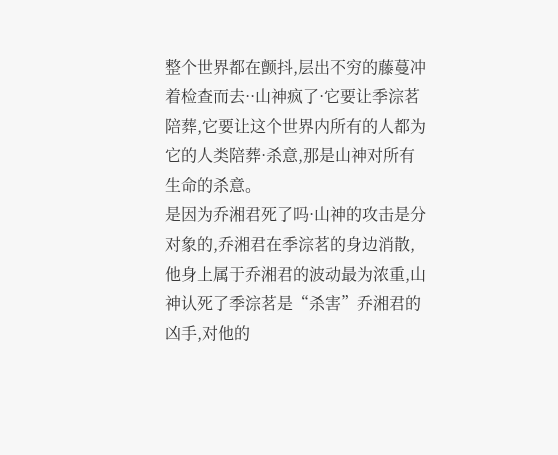整个世界都在颤抖,层出不穷的藤蔓冲着检查而去··山神疯了·它要让季淙茗陪葬,它要让这个世界内所有的人都为它的人类陪葬·杀意,那是山神对所有生命的杀意。
是因为乔湘君死了吗·山神的攻击是分对象的,乔湘君在季淙茗的身边消散,他身上属于乔湘君的波动最为浓重,山神认死了季淙茗是“杀害”乔湘君的凶手,对他的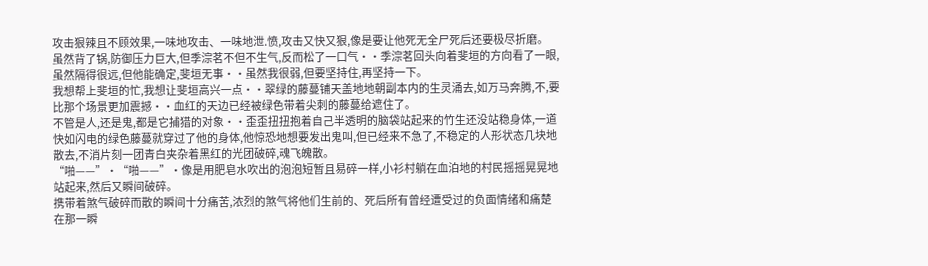攻击狠辣且不顾效果,一味地攻击、一味地泄.愤,攻击又快又狠,像是要让他死无全尸死后还要极尽折磨。
虽然背了锅,防御压力巨大,但季淙茗不但不生气,反而松了一口气··季淙茗回头向着斐垣的方向看了一眼,虽然隔得很远,但他能确定,斐垣无事··虽然我很弱,但要坚持住,再坚持一下。
我想帮上斐垣的忙,我想让斐垣高兴一点··翠绿的藤蔓铺天盖地地朝副本内的生灵涌去,如万马奔腾,不,要比那个场景更加震撼··血红的天边已经被绿色带着尖刺的藤蔓给遮住了。
不管是人,还是鬼,都是它捕猎的对象··歪歪扭扭抱着自己半透明的脑袋站起来的竹生还没站稳身体,一道快如闪电的绿色藤蔓就穿过了他的身体,他惊恐地想要发出鬼叫,但已经来不急了,不稳定的人形状态几块地散去,不消片刻一团青白夹杂着黑红的光团破碎,魂飞魄散。
“啪——”·“啪——”·像是用肥皂水吹出的泡泡短暂且易碎一样,小衫村躺在血泊地的村民摇摇晃晃地站起来,然后又瞬间破碎。
携带着煞气破碎而散的瞬间十分痛苦,浓烈的煞气将他们生前的、死后所有曾经遭受过的负面情绪和痛楚在那一瞬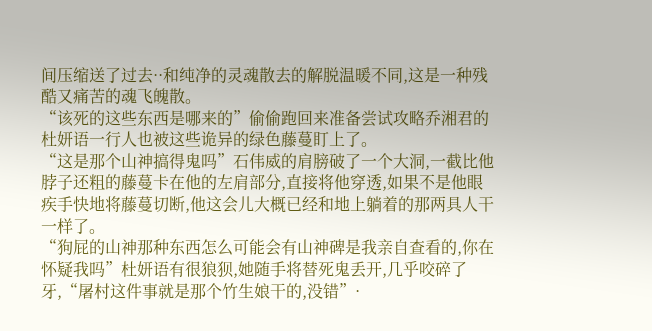间压缩送了过去··和纯净的灵魂散去的解脱温暖不同,这是一种残酷又痛苦的魂飞魄散。
“该死的这些东西是哪来的”偷偷跑回来准备尝试攻略乔湘君的杜妍语一行人也被这些诡异的绿色藤蔓盯上了。
“这是那个山神搞得鬼吗”石伟威的肩膀破了一个大洞,一截比他脖子还粗的藤蔓卡在他的左肩部分,直接将他穿透,如果不是他眼疾手快地将藤蔓切断,他这会儿大概已经和地上躺着的那两具人干一样了。
“狗屁的山神那种东西怎么可能会有山神碑是我亲自查看的,你在怀疑我吗”杜妍语有很狼狈,她随手将替死鬼丢开,几乎咬碎了牙,“屠村这件事就是那个竹生娘干的,没错”·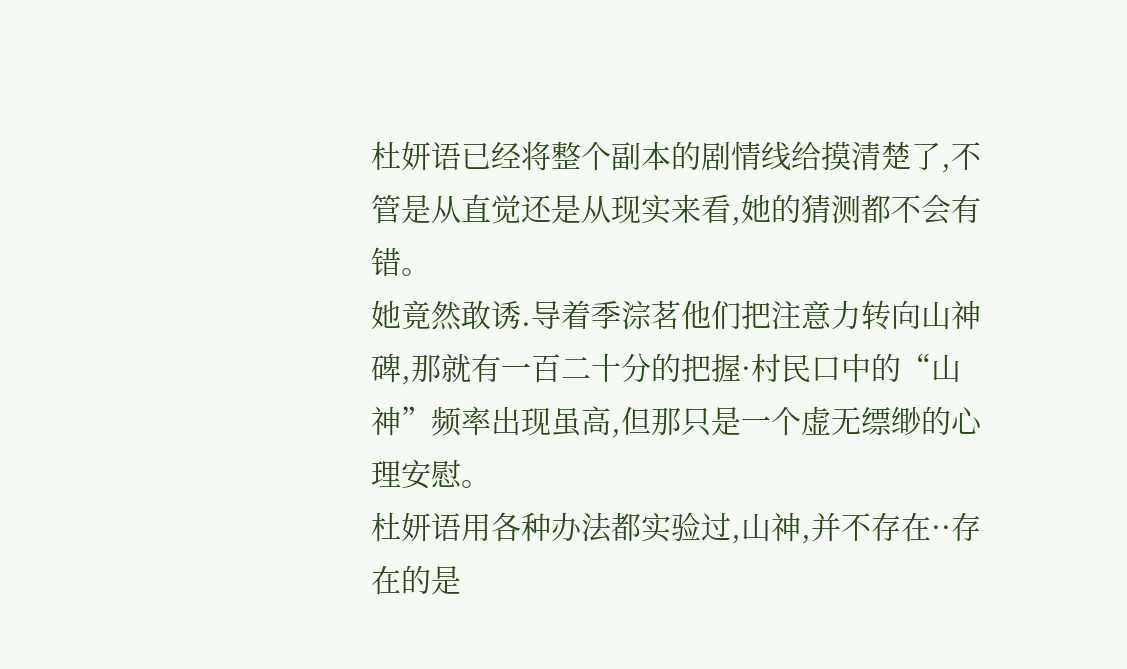杜妍语已经将整个副本的剧情线给摸清楚了,不管是从直觉还是从现实来看,她的猜测都不会有错。
她竟然敢诱.导着季淙茗他们把注意力转向山神碑,那就有一百二十分的把握·村民口中的“山神”频率出现虽高,但那只是一个虚无缥缈的心理安慰。
杜妍语用各种办法都实验过,山神,并不存在··存在的是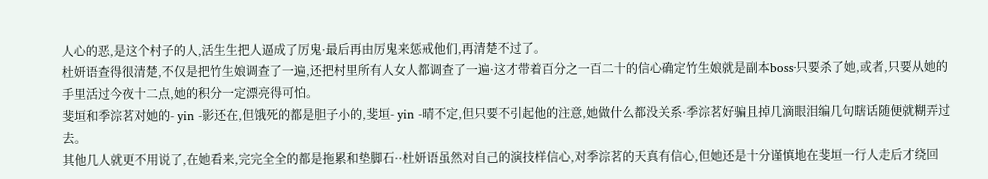人心的恶,是这个村子的人,活生生把人逼成了厉鬼·最后再由厉鬼来惩戒他们,再清楚不过了。
杜妍语查得很清楚,不仅是把竹生娘调查了一遍,还把村里所有人女人都调查了一遍·这才带着百分之一百二十的信心确定竹生娘就是副本boss·只要杀了她,或者,只要从她的手里活过今夜十二点,她的积分一定漂亮得可怕。
斐垣和季淙茗对她的- yin -影还在,但饿死的都是胆子小的,斐垣- yin -晴不定,但只要不引起他的注意,她做什么都没关系·季淙茗好骗且掉几滴眼泪编几句瞎话随便就糊弄过去。
其他几人就更不用说了,在她看来,完完全全的都是拖累和垫脚石··杜妍语虽然对自己的演技样信心,对季淙茗的天真有信心,但她还是十分谨慎地在斐垣一行人走后才绕回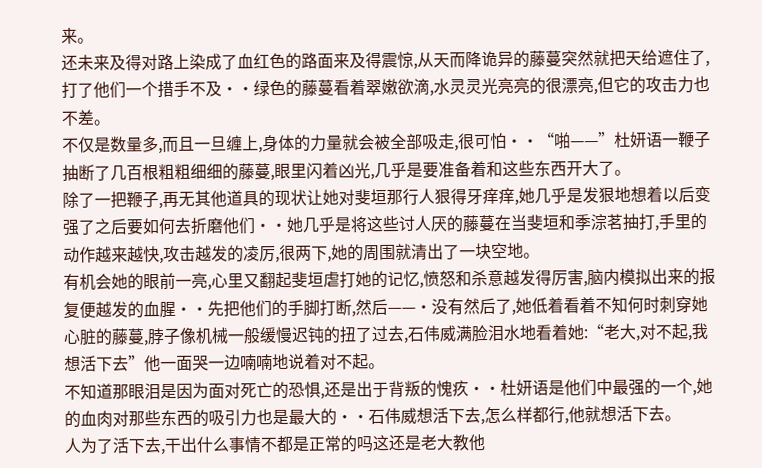来。
还未来及得对路上染成了血红色的路面来及得震惊,从天而降诡异的藤蔓突然就把天给遮住了,打了他们一个措手不及··绿色的藤蔓看着翠嫩欲滴,水灵灵光亮亮的很漂亮,但它的攻击力也不差。
不仅是数量多,而且一旦缠上,身体的力量就会被全部吸走,很可怕··“啪——”杜妍语一鞭子抽断了几百根粗粗细细的藤蔓,眼里闪着凶光,几乎是要准备着和这些东西开大了。
除了一把鞭子,再无其他道具的现状让她对斐垣那行人狠得牙痒痒,她几乎是发狠地想着以后变强了之后要如何去折磨他们··她几乎是将这些讨人厌的藤蔓在当斐垣和季淙茗抽打,手里的动作越来越快,攻击越发的凌厉,很两下,她的周围就清出了一块空地。
有机会她的眼前一亮,心里又翻起斐垣虐打她的记忆,愤怒和杀意越发得厉害,脑内模拟出来的报复便越发的血腥··先把他们的手脚打断,然后——·没有然后了,她低着看着不知何时刺穿她心脏的藤蔓,脖子像机械一般缓慢迟钝的扭了过去,石伟威满脸泪水地看着她:“老大,对不起,我想活下去”他一面哭一边喃喃地说着对不起。
不知道那眼泪是因为面对死亡的恐惧,还是出于背叛的愧疚··杜妍语是他们中最强的一个,她的血肉对那些东西的吸引力也是最大的··石伟威想活下去,怎么样都行,他就想活下去。
人为了活下去,干出什么事情不都是正常的吗这还是老大教他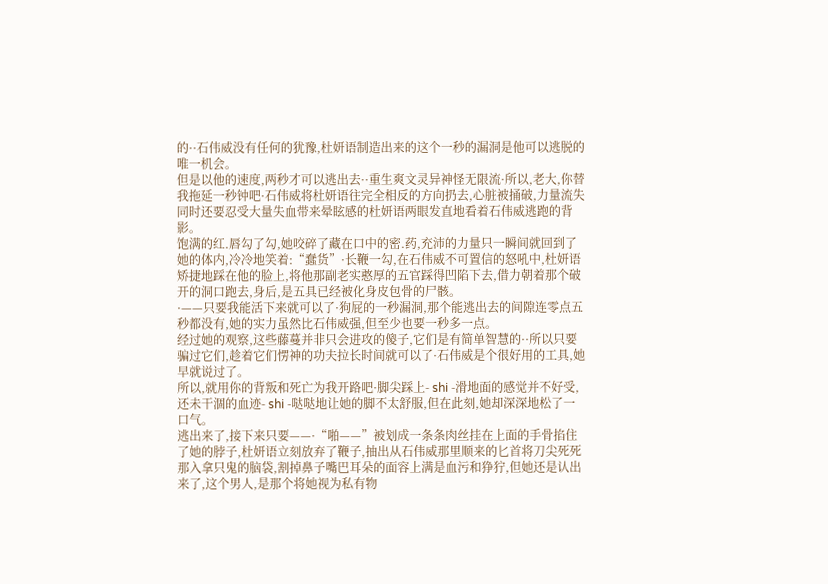的··石伟威没有任何的犹豫,杜妍语制造出来的这个一秒的漏洞是他可以逃脱的唯一机会。
但是以他的速度,两秒才可以逃出去··重生爽文灵异神怪无限流·所以,老大,你替我拖延一秒钟吧·石伟威将杜妍语往完全相反的方向扔去,心脏被捅破,力量流失同时还要忍受大量失血带来晕眩感的杜妍语两眼发直地看着石伟威逃跑的背影。
饱满的红.唇勾了勾,她咬碎了藏在口中的密.药,充沛的力量只一瞬间就回到了她的体内,冷冷地笑着:“蠢货”·长鞭一勾,在石伟威不可置信的怒吼中,杜妍语矫捷地踩在他的脸上,将他那副老实憨厚的五官踩得凹陷下去,借力朝着那个破开的洞口跑去,身后,是五具已经被化身皮包骨的尸骸。
·——只要我能活下来就可以了·狗屁的一秒漏洞,那个能逃出去的间隙连零点五秒都没有,她的实力虽然比石伟威强,但至少也要一秒多一点。
经过她的观察,这些藤蔓并非只会进攻的傻子,它们是有简单智慧的··所以只要骗过它们,趁着它们愣神的功夫拉长时间就可以了·石伟威是个很好用的工具,她早就说过了。
所以,就用你的背叛和死亡为我开路吧·脚尖踩上- shi -滑地面的感觉并不好受,还未干涸的血迹- shi -哒哒地让她的脚不太舒服,但在此刻,她却深深地松了一口气。
逃出来了,接下来只要——·“啪——”被划成一条条肉丝挂在上面的手骨掐住了她的脖子,杜妍语立刻放弃了鞭子,抽出从石伟威那里顺来的匕首将刀尖死死那入拿只鬼的脑袋,割掉鼻子嘴巴耳朵的面容上满是血污和狰狞,但她还是认出来了,这个男人,是那个将她视为私有物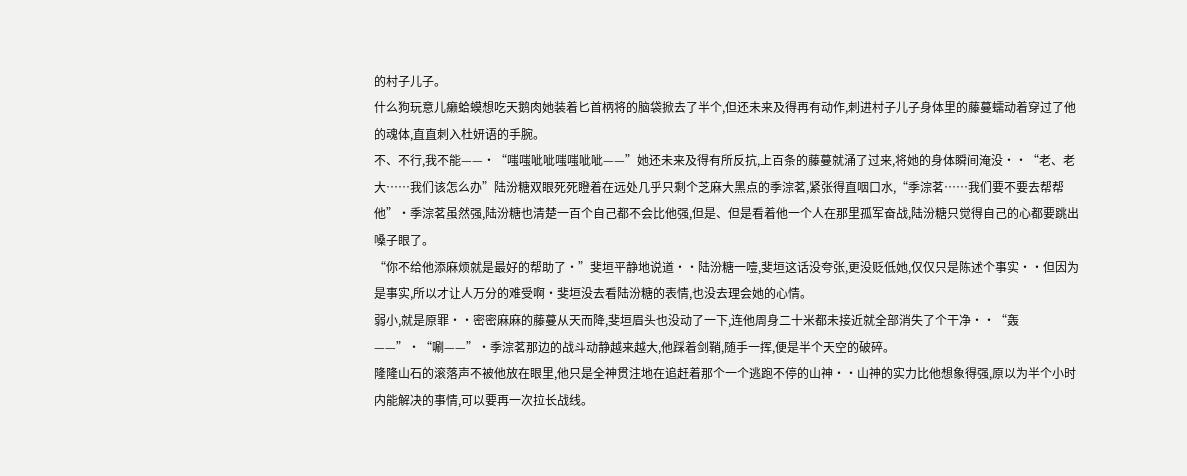的村子儿子。
什么狗玩意儿癞蛤蟆想吃天鹅肉她装着匕首柄将的脑袋掀去了半个,但还未来及得再有动作,刺进村子儿子身体里的藤蔓蠕动着穿过了他的魂体,直直刺入杜妍语的手腕。
不、不行,我不能——·“嗤嗤呲呲嗤嗤呲呲——”她还未来及得有所反抗,上百条的藤蔓就涌了过来,将她的身体瞬间淹没··“老、老大……我们该怎么办”陆汾糖双眼死死瞪着在远处几乎只剩个芝麻大黑点的季淙茗,紧张得直咽口水,“季淙茗……我们要不要去帮帮他”·季淙茗虽然强,陆汾糖也清楚一百个自己都不会比他强,但是、但是看着他一个人在那里孤军奋战,陆汾糖只觉得自己的心都要跳出嗓子眼了。
“你不给他添麻烦就是最好的帮助了·”斐垣平静地说道··陆汾糖一噎,斐垣这话没夸张,更没贬低她,仅仅只是陈述个事实··但因为是事实,所以才让人万分的难受啊·斐垣没去看陆汾糖的表情,也没去理会她的心情。
弱小,就是原罪··密密麻麻的藤蔓从天而降,斐垣眉头也没动了一下,连他周身二十米都未接近就全部消失了个干净··“轰——”·“唰——”·季淙茗那边的战斗动静越来越大,他踩着剑鞘,随手一挥,便是半个天空的破碎。
隆隆山石的滚落声不被他放在眼里,他只是全神贯注地在追赶着那个一个逃跑不停的山神··山神的实力比他想象得强,原以为半个小时内能解决的事情,可以要再一次拉长战线。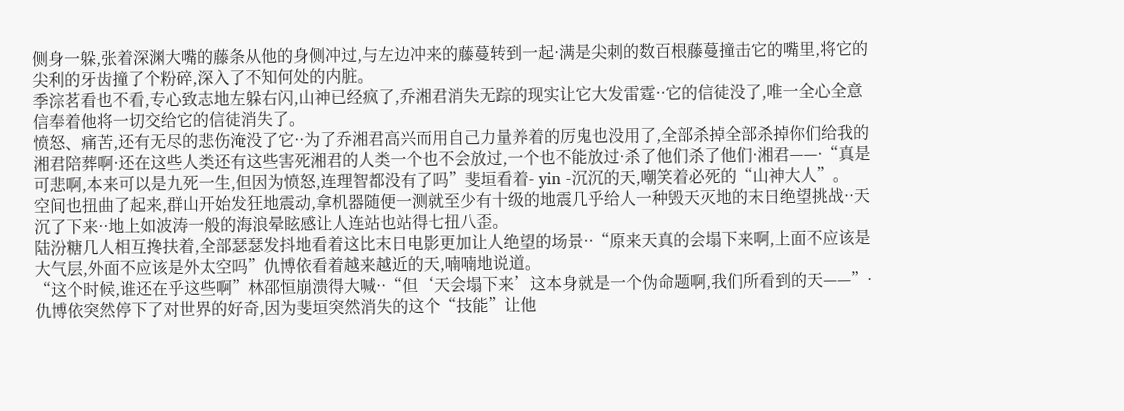侧身一躲,张着深渊大嘴的藤条从他的身侧冲过,与左边冲来的藤蔓转到一起·满是尖刺的数百根藤蔓撞击它的嘴里,将它的尖利的牙齿撞了个粉碎,深入了不知何处的内脏。
季淙茗看也不看,专心致志地左躲右闪,山神已经疯了,乔湘君消失无踪的现实让它大发雷霆··它的信徒没了,唯一全心全意信奉着他将一切交给它的信徒消失了。
愤怒、痛苦,还有无尽的悲伤淹没了它··为了乔湘君高兴而用自己力量养着的厉鬼也没用了,全部杀掉全部杀掉你们给我的湘君陪葬啊·还在这些人类还有这些害死湘君的人类一个也不会放过,一个也不能放过·杀了他们杀了他们·湘君——·“真是可悲啊,本来可以是九死一生,但因为愤怒,连理智都没有了吗”斐垣看着- yin -沉沉的天,嘲笑着必死的“山神大人”。
空间也扭曲了起来,群山开始发狂地震动,拿机器随便一测就至少有十级的地震几乎给人一种毁天灭地的末日绝望挑战··天沉了下来··地上如波涛一般的海浪晕眩感让人连站也站得七扭八歪。
陆汾糖几人相互搀扶着,全部瑟瑟发抖地看着这比末日电影更加让人绝望的场景··“原来天真的会塌下来啊,上面不应该是大气层,外面不应该是外太空吗”仇博依看着越来越近的天,喃喃地说道。
“这个时候,谁还在乎这些啊”林邵恒崩溃得大喊··“但‘天会塌下来’这本身就是一个伪命题啊,我们所看到的天——”·仇博依突然停下了对世界的好奇,因为斐垣突然消失的这个“技能”让他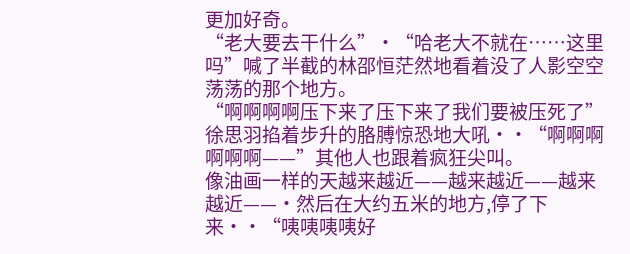更加好奇。
“老大要去干什么”·“哈老大不就在……这里吗”喊了半截的林邵恒茫然地看着没了人影空空荡荡的那个地方。
“啊啊啊啊压下来了压下来了我们要被压死了”徐思羽掐着步升的胳膊惊恐地大吼··“啊啊啊啊啊啊——”其他人也跟着疯狂尖叫。
像油画一样的天越来越近——越来越近——越来越近——·然后在大约五米的地方,停了下来··“咦咦咦咦好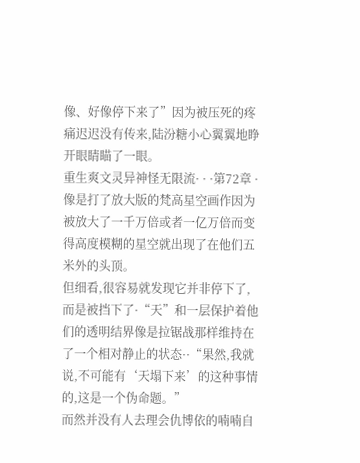像、好像停下来了”因为被压死的疼痛迟迟没有传来,陆汾糖小心翼翼地睁开眼睛瞄了一眼。
重生爽文灵异神怪无限流· · ·第72章 ·像是打了放大版的梵高星空画作因为被放大了一千万倍或者一亿万倍而变得高度模糊的星空就出现了在他们五米外的头顶。
但细看,很容易就发现它并非停下了,而是被挡下了·“天”和一层保护着他们的透明结界像是拉锯战那样维持在了一个相对静止的状态··“果然,我就说,不可能有‘天塌下来’的这种事情的,这是一个伪命题。”
而然并没有人去理会仇博依的喃喃自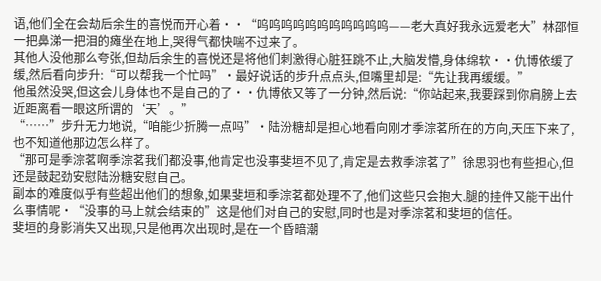语,他们全在会劫后余生的喜悦而开心着··“呜呜呜呜呜呜呜呜呜呜呜——老大真好我永远爱老大”林邵恒一把鼻涕一把泪的瘫坐在地上,哭得气都快喘不过来了。
其他人没他那么夸张,但劫后余生的喜悦还是将他们刺激得心脏狂跳不止,大脑发懵,身体绵软··仇博依缓了缓,然后看向步升:“可以帮我一个忙吗”·最好说话的步升点点头,但嘴里却是:“先让我再缓缓。”
他虽然没哭,但这会儿身体也不是自己的了··仇博依又等了一分钟,然后说:“你站起来,我要踩到你肩膀上去近距离看一眼这所谓的‘天’。”
“……”步升无力地说,“咱能少折腾一点吗”·陆汾糖却是担心地看向刚才季淙茗所在的方向,天压下来了,也不知道他那边怎么样了。
“那可是季淙茗啊季淙茗我们都没事,他肯定也没事斐垣不见了,肯定是去救季淙茗了”徐思羽也有些担心,但还是鼓起劲安慰陆汾糖安慰自己。
副本的难度似乎有些超出他们的想象,如果斐垣和季淙茗都处理不了,他们这些只会抱大.腿的挂件又能干出什么事情呢·“没事的马上就会结束的”这是他们对自己的安慰,同时也是对季淙茗和斐垣的信任。
斐垣的身影消失又出现,只是他再次出现时,是在一个昏暗潮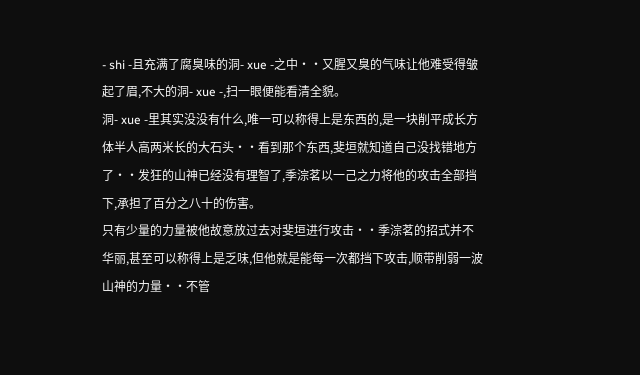- shi -且充满了腐臭味的洞- xue -之中··又腥又臭的气味让他难受得皱起了眉,不大的洞- xue -,扫一眼便能看清全貌。
洞- xue -里其实没没有什么,唯一可以称得上是东西的,是一块削平成长方体半人高两米长的大石头··看到那个东西,斐垣就知道自己没找错地方了··发狂的山神已经没有理智了,季淙茗以一己之力将他的攻击全部挡下,承担了百分之八十的伤害。
只有少量的力量被他故意放过去对斐垣进行攻击··季淙茗的招式并不华丽,甚至可以称得上是乏味,但他就是能每一次都挡下攻击,顺带削弱一波山神的力量··不管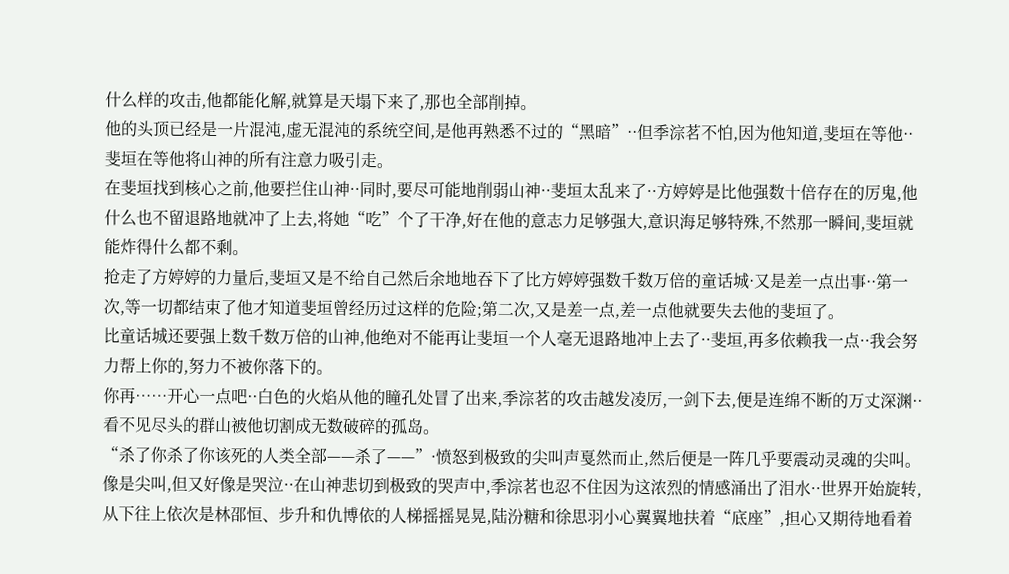什么样的攻击,他都能化解,就算是天塌下来了,那也全部削掉。
他的头顶已经是一片混沌,虚无混沌的系统空间,是他再熟悉不过的“黑暗”··但季淙茗不怕,因为他知道,斐垣在等他··斐垣在等他将山神的所有注意力吸引走。
在斐垣找到核心之前,他要拦住山神··同时,要尽可能地削弱山神··斐垣太乱来了··方婷婷是比他强数十倍存在的厉鬼,他什么也不留退路地就冲了上去,将她“吃”个了干净,好在他的意志力足够强大,意识海足够特殊,不然那一瞬间,斐垣就能炸得什么都不剩。
抢走了方婷婷的力量后,斐垣又是不给自己然后余地地吞下了比方婷婷强数千数万倍的童话城·又是差一点出事··第一次,等一切都结束了他才知道斐垣曾经历过这样的危险;第二次,又是差一点,差一点他就要失去他的斐垣了。
比童话城还要强上数千数万倍的山神,他绝对不能再让斐垣一个人毫无退路地冲上去了··斐垣,再多依赖我一点··我会努力帮上你的,努力不被你落下的。
你再……开心一点吧··白色的火焰从他的瞳孔处冒了出来,季淙茗的攻击越发凌厉,一剑下去,便是连绵不断的万丈深渊··看不见尽头的群山被他切割成无数破碎的孤岛。
“杀了你杀了你该死的人类全部——杀了——”·愤怒到极致的尖叫声戛然而止,然后便是一阵几乎要震动灵魂的尖叫。
像是尖叫,但又好像是哭泣··在山神悲切到极致的哭声中,季淙茗也忍不住因为这浓烈的情感涌出了泪水··世界开始旋转,从下往上依次是林邵恒、步升和仇博依的人梯摇摇晃晃,陆汾糖和徐思羽小心翼翼地扶着“底座”,担心又期待地看着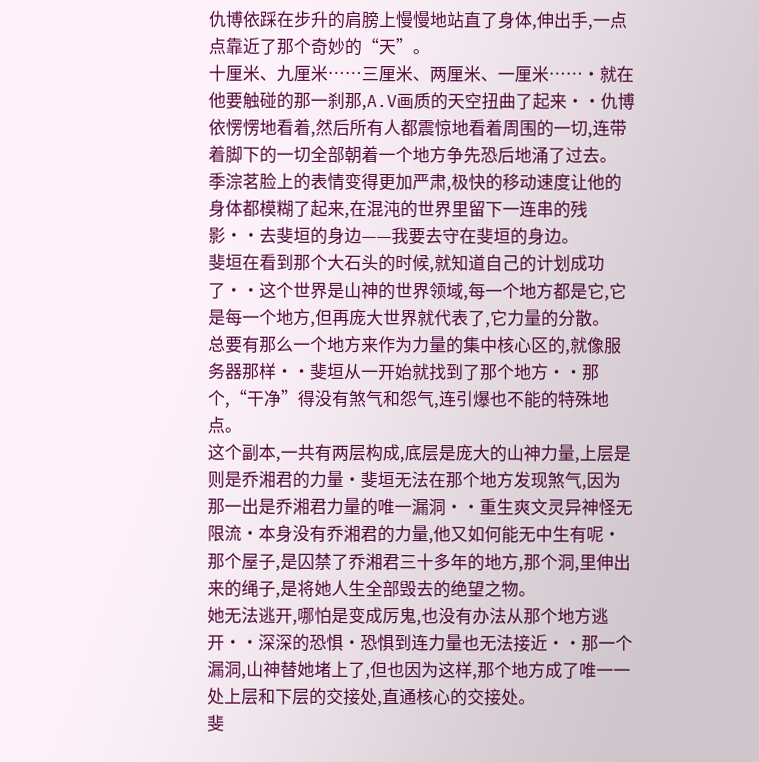仇博依踩在步升的肩膀上慢慢地站直了身体,伸出手,一点点靠近了那个奇妙的“天”。
十厘米、九厘米……三厘米、两厘米、一厘米……·就在他要触碰的那一刹那,A.V画质的天空扭曲了起来··仇博依愣愣地看着,然后所有人都震惊地看着周围的一切,连带着脚下的一切全部朝着一个地方争先恐后地涌了过去。
季淙茗脸上的表情变得更加严肃,极快的移动速度让他的身体都模糊了起来,在混沌的世界里留下一连串的残影··去斐垣的身边——我要去守在斐垣的身边。
斐垣在看到那个大石头的时候,就知道自己的计划成功了··这个世界是山神的世界领域,每一个地方都是它,它是每一个地方,但再庞大世界就代表了,它力量的分散。
总要有那么一个地方来作为力量的集中核心区的,就像服务器那样··斐垣从一开始就找到了那个地方··那个,“干净”得没有煞气和怨气,连引爆也不能的特殊地点。
这个副本,一共有两层构成,底层是庞大的山神力量,上层是则是乔湘君的力量·斐垣无法在那个地方发现煞气,因为那一出是乔湘君力量的唯一漏洞··重生爽文灵异神怪无限流·本身没有乔湘君的力量,他又如何能无中生有呢·那个屋子,是囚禁了乔湘君三十多年的地方,那个洞,里伸出来的绳子,是将她人生全部毁去的绝望之物。
她无法逃开,哪怕是变成厉鬼,也没有办法从那个地方逃开··深深的恐惧·恐惧到连力量也无法接近··那一个漏洞,山神替她堵上了,但也因为这样,那个地方成了唯一一处上层和下层的交接处,直通核心的交接处。
斐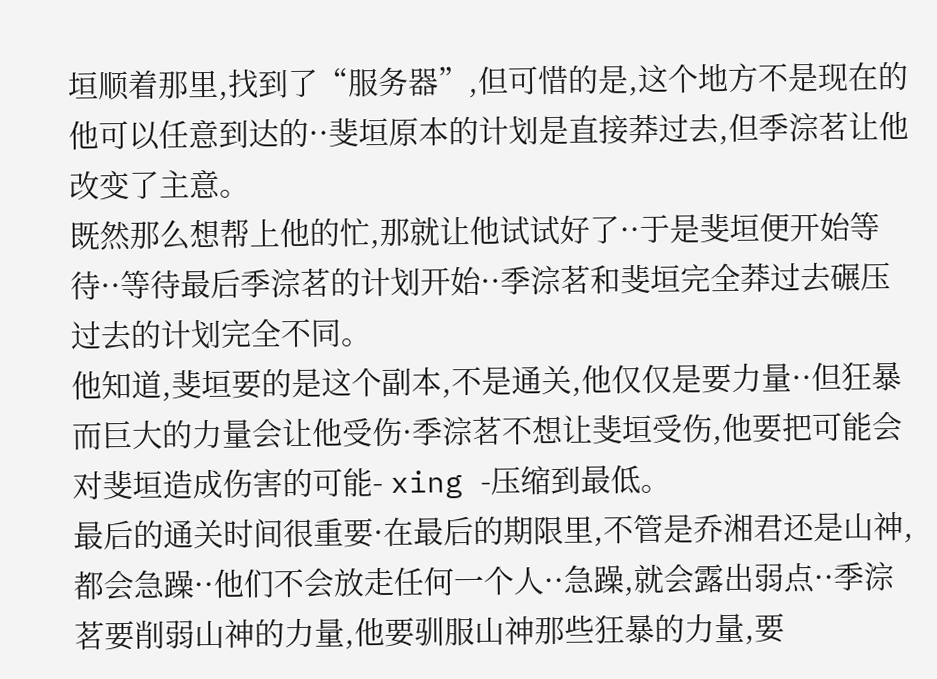垣顺着那里,找到了“服务器”,但可惜的是,这个地方不是现在的他可以任意到达的··斐垣原本的计划是直接莽过去,但季淙茗让他改变了主意。
既然那么想帮上他的忙,那就让他试试好了··于是斐垣便开始等待··等待最后季淙茗的计划开始··季淙茗和斐垣完全莽过去碾压过去的计划完全不同。
他知道,斐垣要的是这个副本,不是通关,他仅仅是要力量··但狂暴而巨大的力量会让他受伤·季淙茗不想让斐垣受伤,他要把可能会对斐垣造成伤害的可能- xing -压缩到最低。
最后的通关时间很重要·在最后的期限里,不管是乔湘君还是山神,都会急躁··他们不会放走任何一个人··急躁,就会露出弱点··季淙茗要削弱山神的力量,他要驯服山神那些狂暴的力量,要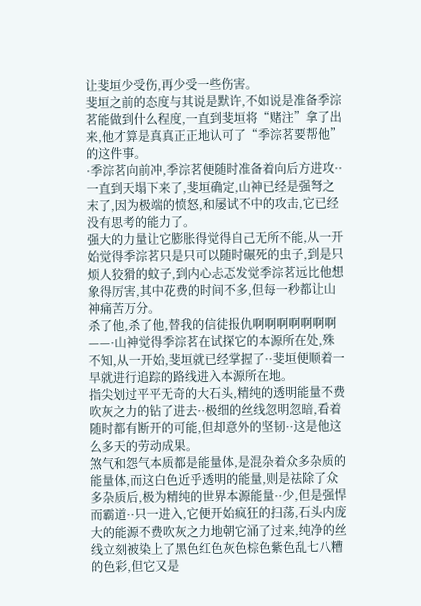让斐垣少受伤,再少受一些伤害。
斐垣之前的态度与其说是默许,不如说是准备季淙茗能做到什么程度,一直到斐垣将“赌注”拿了出来,他才算是真真正正地认可了“季淙茗要帮他”的这件事。
·季淙茗向前冲,季淙茗便随时准备着向后方进攻··一直到天塌下来了,斐垣确定,山神已经是强弩之末了,因为极端的愤怒,和屡试不中的攻击,它已经没有思考的能力了。
强大的力量让它膨胀得觉得自己无所不能,从一开始觉得季淙茗只是只可以随时碾死的虫子,到是只烦人狡猾的蚊子,到内心忐忑发觉季淙茗远比他想象得厉害,其中花费的时间不多,但每一秒都让山神痛苦万分。
杀了他,杀了他,替我的信徒报仇啊啊啊啊啊啊啊——·山神觉得季淙茗在试探它的本源所在处,殊不知,从一开始,斐垣就已经掌握了··斐垣便顺着一早就进行追踪的路线进入本源所在地。
指尖划过平平无奇的大石头,精纯的透明能量不费吹灰之力的钻了进去··极细的丝线忽明忽暗,看着随时都有断开的可能,但却意外的坚韧··这是他这么多天的劳动成果。
煞气和怨气本质都是能量体,是混杂着众多杂质的能量体,而这白色近乎透明的能量,则是祛除了众多杂质后,极为精纯的世界本源能量··少,但是强悍而霸道··只一进入,它便开始疯狂的扫荡,石头内庞大的能源不费吹灰之力地朝它涌了过来,纯净的丝线立刻被染上了黑色红色灰色棕色紫色乱七八糟的色彩,但它又是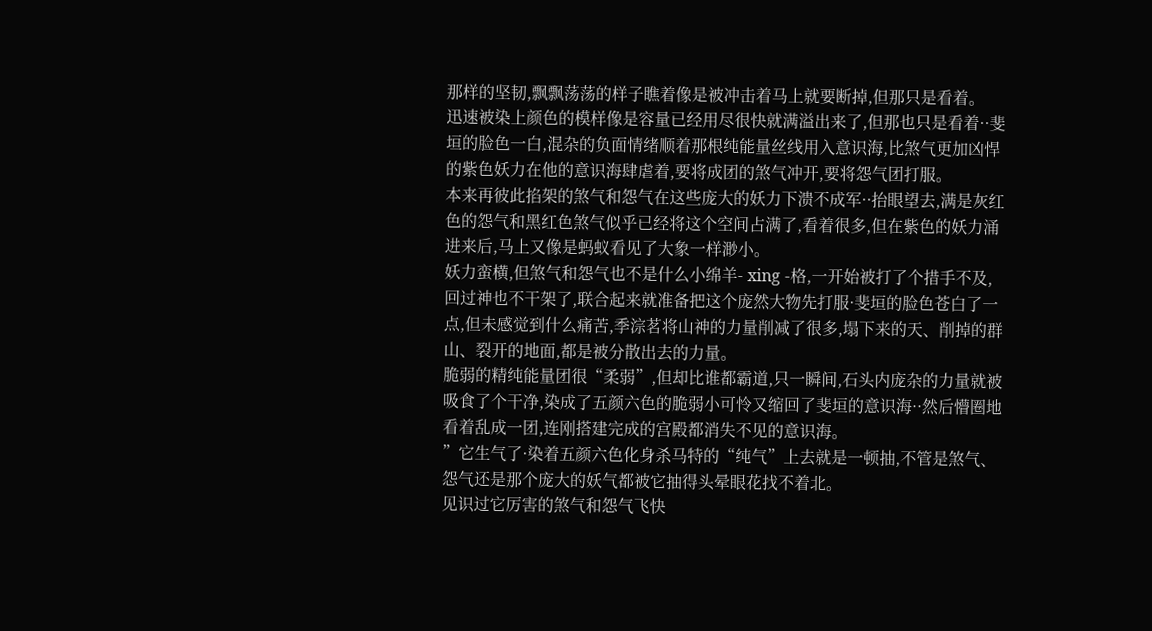那样的坚韧,飘飘荡荡的样子瞧着像是被冲击着马上就要断掉,但那只是看着。
迅速被染上颜色的模样像是容量已经用尽很快就满溢出来了,但那也只是看着··斐垣的脸色一白,混杂的负面情绪顺着那根纯能量丝线用入意识海,比煞气更加凶悍的紫色妖力在他的意识海肆虐着,要将成团的煞气冲开,要将怨气团打服。
本来再彼此掐架的煞气和怨气在这些庞大的妖力下溃不成军··抬眼望去,满是灰红色的怨气和黑红色煞气似乎已经将这个空间占满了,看着很多,但在紫色的妖力涌进来后,马上又像是蚂蚁看见了大象一样渺小。
妖力蛮横,但煞气和怨气也不是什么小绵羊- xing -格,一开始被打了个措手不及,回过神也不干架了,联合起来就准备把这个庞然大物先打服·斐垣的脸色苍白了一点,但未感觉到什么痛苦,季淙茗将山神的力量削减了很多,塌下来的天、削掉的群山、裂开的地面,都是被分散出去的力量。
脆弱的精纯能量团很“柔弱”,但却比谁都霸道,只一瞬间,石头内庞杂的力量就被吸食了个干净,染成了五颜六色的脆弱小可怜又缩回了斐垣的意识海··然后懵圈地看着乱成一团,连刚搭建完成的宫殿都消失不见的意识海。
”它生气了·染着五颜六色化身杀马特的“纯气”上去就是一顿抽,不管是煞气、怨气还是那个庞大的妖气都被它抽得头晕眼花找不着北。
见识过它厉害的煞气和怨气飞快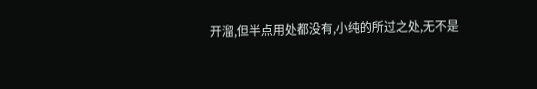开溜,但半点用处都没有,小纯的所过之处,无不是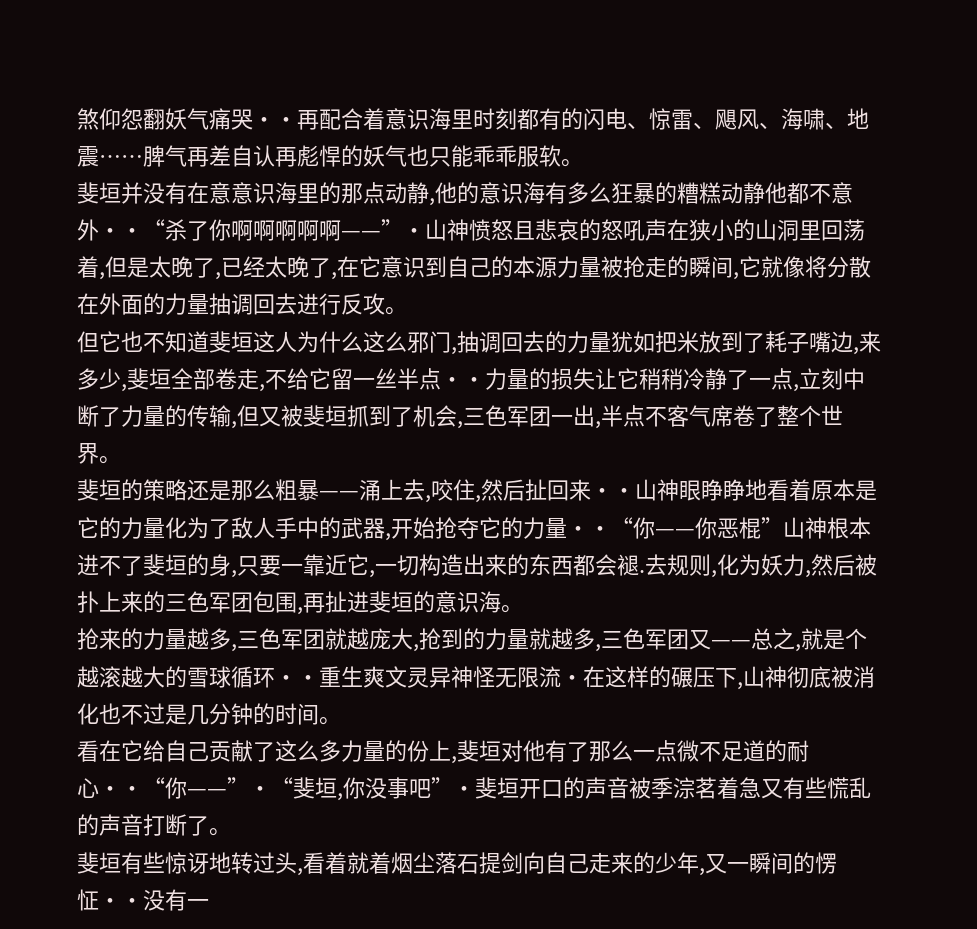煞仰怨翻妖气痛哭··再配合着意识海里时刻都有的闪电、惊雷、飓风、海啸、地震……脾气再差自认再彪悍的妖气也只能乖乖服软。
斐垣并没有在意意识海里的那点动静,他的意识海有多么狂暴的糟糕动静他都不意外··“杀了你啊啊啊啊啊——”·山神愤怒且悲哀的怒吼声在狭小的山洞里回荡着,但是太晚了,已经太晚了,在它意识到自己的本源力量被抢走的瞬间,它就像将分散在外面的力量抽调回去进行反攻。
但它也不知道斐垣这人为什么这么邪门,抽调回去的力量犹如把米放到了耗子嘴边,来多少,斐垣全部卷走,不给它留一丝半点··力量的损失让它稍稍冷静了一点,立刻中断了力量的传输,但又被斐垣抓到了机会,三色军团一出,半点不客气席卷了整个世界。
斐垣的策略还是那么粗暴——涌上去,咬住,然后扯回来··山神眼睁睁地看着原本是它的力量化为了敌人手中的武器,开始抢夺它的力量··“你——你恶棍”山神根本进不了斐垣的身,只要一靠近它,一切构造出来的东西都会褪.去规则,化为妖力,然后被扑上来的三色军团包围,再扯进斐垣的意识海。
抢来的力量越多,三色军团就越庞大,抢到的力量就越多,三色军团又——总之,就是个越滚越大的雪球循环··重生爽文灵异神怪无限流·在这样的碾压下,山神彻底被消化也不过是几分钟的时间。
看在它给自己贡献了这么多力量的份上,斐垣对他有了那么一点微不足道的耐心··“你——”·“斐垣,你没事吧”·斐垣开口的声音被季淙茗着急又有些慌乱的声音打断了。
斐垣有些惊讶地转过头,看着就着烟尘落石提剑向自己走来的少年,又一瞬间的愣怔··没有一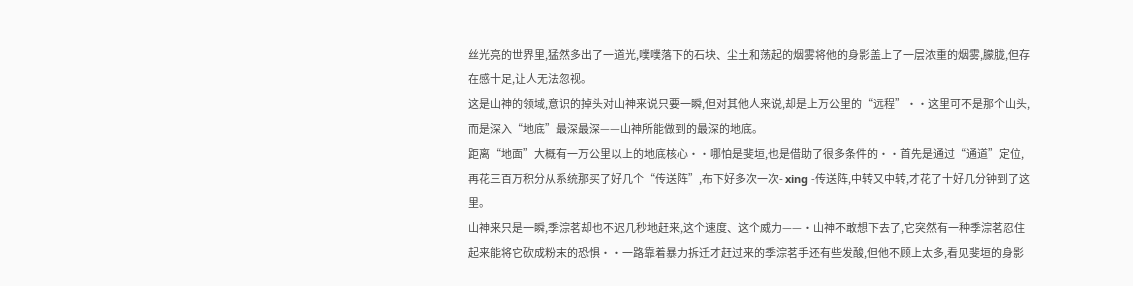丝光亮的世界里,猛然多出了一道光,噗噗落下的石块、尘土和荡起的烟雾将他的身影盖上了一层浓重的烟雾,朦胧,但存在感十足,让人无法忽视。
这是山神的领域,意识的掉头对山神来说只要一瞬,但对其他人来说,却是上万公里的“远程”··这里可不是那个山头,而是深入“地底”最深最深——山神所能做到的最深的地底。
距离“地面”大概有一万公里以上的地底核心··哪怕是斐垣,也是借助了很多条件的··首先是通过“通道”定位,再花三百万积分从系统那买了好几个“传送阵”,布下好多次一次- xing -传送阵,中转又中转,才花了十好几分钟到了这里。
山神来只是一瞬,季淙茗却也不迟几秒地赶来,这个速度、这个威力——·山神不敢想下去了,它突然有一种季淙茗忍住起来能将它砍成粉末的恐惧··一路靠着暴力拆迁才赶过来的季淙茗手还有些发酸,但他不顾上太多,看见斐垣的身影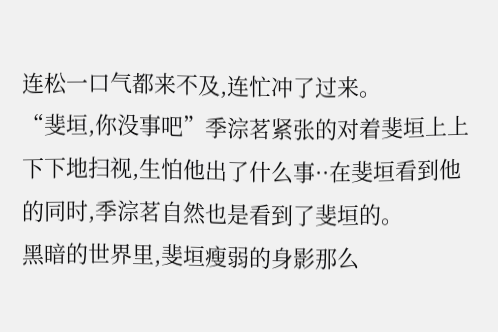连松一口气都来不及,连忙冲了过来。
“斐垣,你没事吧”季淙茗紧张的对着斐垣上上下下地扫视,生怕他出了什么事··在斐垣看到他的同时,季淙茗自然也是看到了斐垣的。
黑暗的世界里,斐垣瘦弱的身影那么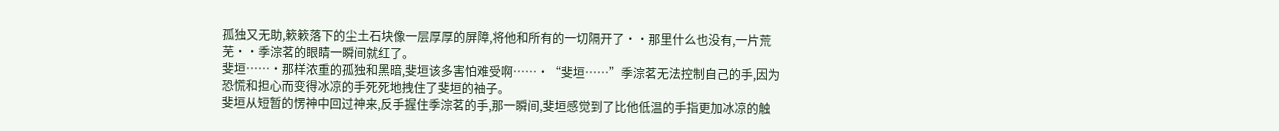孤独又无助,簌簌落下的尘土石块像一层厚厚的屏障,将他和所有的一切隔开了··那里什么也没有,一片荒芜··季淙茗的眼睛一瞬间就红了。
斐垣……·那样浓重的孤独和黑暗,斐垣该多害怕难受啊……·“斐垣……”季淙茗无法控制自己的手,因为恐慌和担心而变得冰凉的手死死地拽住了斐垣的袖子。
斐垣从短暂的愣神中回过神来,反手握住季淙茗的手,那一瞬间,斐垣感觉到了比他低温的手指更加冰凉的触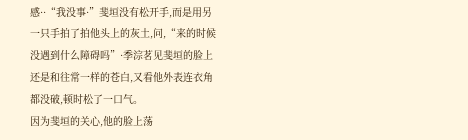感··“我没事·”斐垣没有松开手,而是用另一只手拍了拍他头上的灰土,问,“来的时候没遇到什么障碍吗”·季淙茗见斐垣的脸上还是和往常一样的苍白,又看他外表连衣角都没破,顿时松了一口气。
因为斐垣的关心,他的脸上荡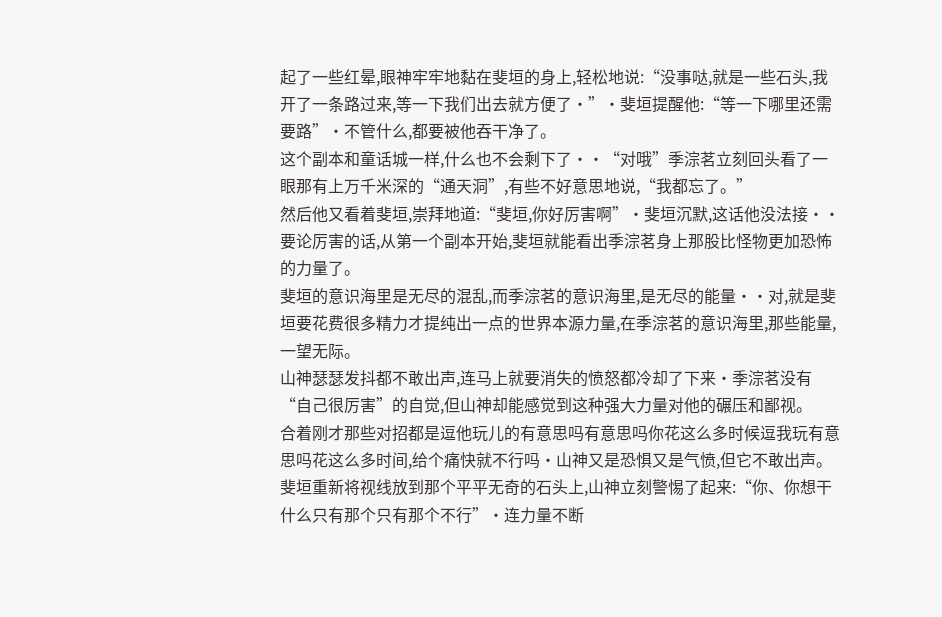起了一些红晕,眼神牢牢地黏在斐垣的身上,轻松地说:“没事哒,就是一些石头,我开了一条路过来,等一下我们出去就方便了·”·斐垣提醒他:“等一下哪里还需要路”·不管什么,都要被他吞干净了。
这个副本和童话城一样,什么也不会剩下了··“对哦”季淙茗立刻回头看了一眼那有上万千米深的“通天洞”,有些不好意思地说,“我都忘了。”
然后他又看着斐垣,崇拜地道:“斐垣,你好厉害啊”·斐垣沉默,这话他没法接··要论厉害的话,从第一个副本开始,斐垣就能看出季淙茗身上那股比怪物更加恐怖的力量了。
斐垣的意识海里是无尽的混乱,而季淙茗的意识海里,是无尽的能量··对,就是斐垣要花费很多精力才提纯出一点的世界本源力量,在季淙茗的意识海里,那些能量,一望无际。
山神瑟瑟发抖都不敢出声,连马上就要消失的愤怒都冷却了下来·季淙茗没有“自己很厉害”的自觉,但山神却能感觉到这种强大力量对他的碾压和鄙视。
合着刚才那些对招都是逗他玩儿的有意思吗有意思吗你花这么多时候逗我玩有意思吗花这么多时间,给个痛快就不行吗·山神又是恐惧又是气愤,但它不敢出声。
斐垣重新将视线放到那个平平无奇的石头上,山神立刻警惕了起来:“你、你想干什么只有那个只有那个不行”·连力量不断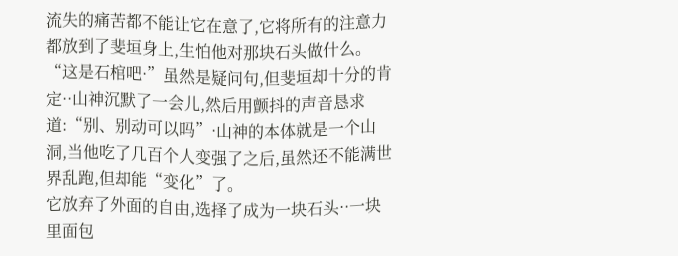流失的痛苦都不能让它在意了,它将所有的注意力都放到了斐垣身上,生怕他对那块石头做什么。
“这是石棺吧·”虽然是疑问句,但斐垣却十分的肯定··山神沉默了一会儿,然后用颤抖的声音恳求道:“别、别动可以吗”·山神的本体就是一个山洞,当他吃了几百个人变强了之后,虽然还不能满世界乱跑,但却能“变化”了。
它放弃了外面的自由,选择了成为一块石头··一块里面包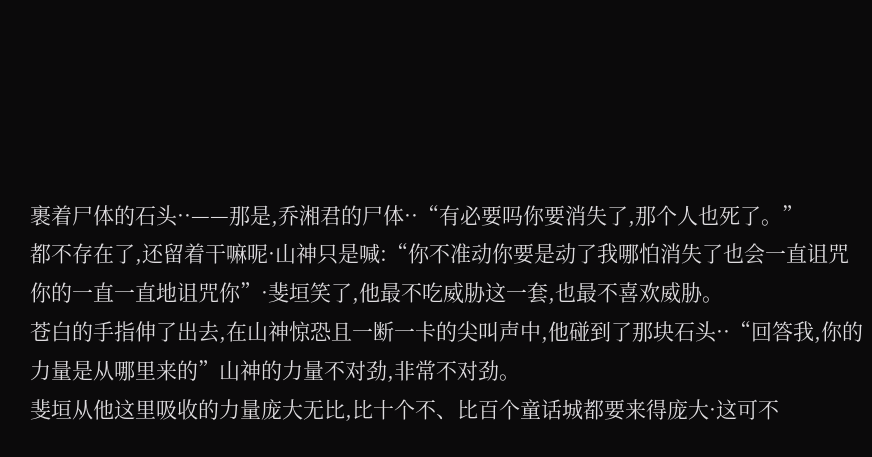裹着尸体的石头··——那是,乔湘君的尸体··“有必要吗你要消失了,那个人也死了。”
都不存在了,还留着干嘛呢·山神只是喊:“你不准动你要是动了我哪怕消失了也会一直诅咒你的一直一直地诅咒你”·斐垣笑了,他最不吃威胁这一套,也最不喜欢威胁。
苍白的手指伸了出去,在山神惊恐且一断一卡的尖叫声中,他碰到了那块石头··“回答我,你的力量是从哪里来的”山神的力量不对劲,非常不对劲。
斐垣从他这里吸收的力量庞大无比,比十个不、比百个童话城都要来得庞大·这可不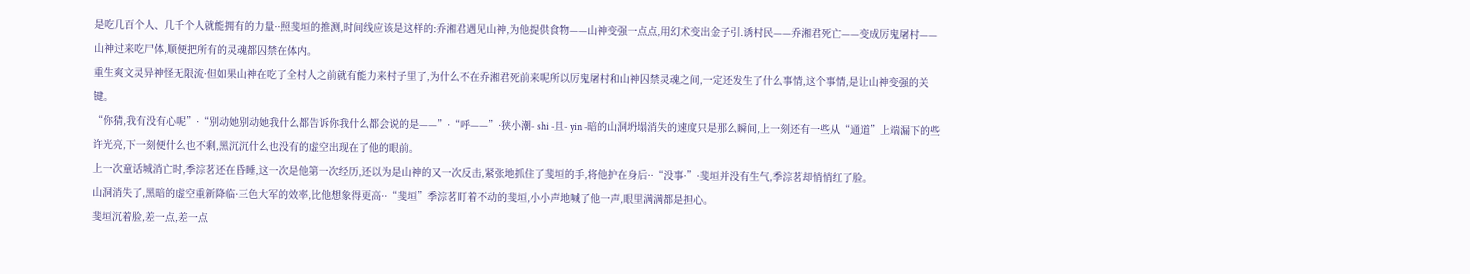是吃几百个人、几千个人就能拥有的力量··照斐垣的推测,时间线应该是这样的:乔湘君遇见山神,为他提供食物——山神变强一点点,用幻术变出金子引.诱村民——乔湘君死亡——变成厉鬼屠村——山神过来吃尸体,顺便把所有的灵魂都囚禁在体内。
重生爽文灵异神怪无限流·但如果山神在吃了全村人之前就有能力来村子里了,为什么不在乔湘君死前来呢所以厉鬼屠村和山神囚禁灵魂之间,一定还发生了什么事情,这个事情,是让山神变强的关键。
“你猜,我有没有心呢”·“别动她别动她我什么都告诉你我什么都会说的是——”·“呼——”·狭小潮- shi -且- yin -暗的山洞坍塌消失的速度只是那么瞬间,上一刻还有一些从“通道”上端漏下的些许光亮,下一刻便什么也不剩,黑沉沉什么也没有的虚空出现在了他的眼前。
上一次童话城消亡时,季淙茗还在昏睡,这一次是他第一次经历,还以为是山神的又一次反击,紧张地抓住了斐垣的手,将他护在身后··“没事·”·斐垣并没有生气,季淙茗却悄悄红了脸。
山洞消失了,黑暗的虚空重新降临·三色大军的效率,比他想象得更高··“斐垣”季淙茗盯着不动的斐垣,小小声地喊了他一声,眼里满满都是担心。
斐垣沉着脸,差一点,差一点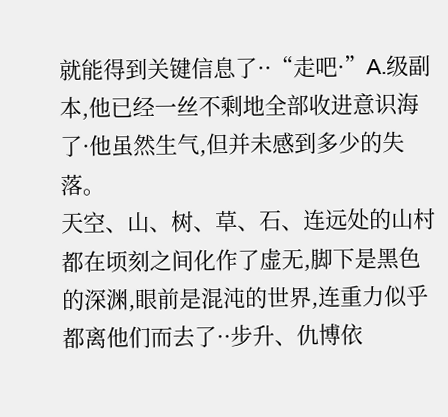就能得到关键信息了··“走吧·”A.级副本,他已经一丝不剩地全部收进意识海了·他虽然生气,但并未感到多少的失落。
天空、山、树、草、石、连远处的山村都在顷刻之间化作了虚无,脚下是黑色的深渊,眼前是混沌的世界,连重力似乎都离他们而去了··步升、仇博依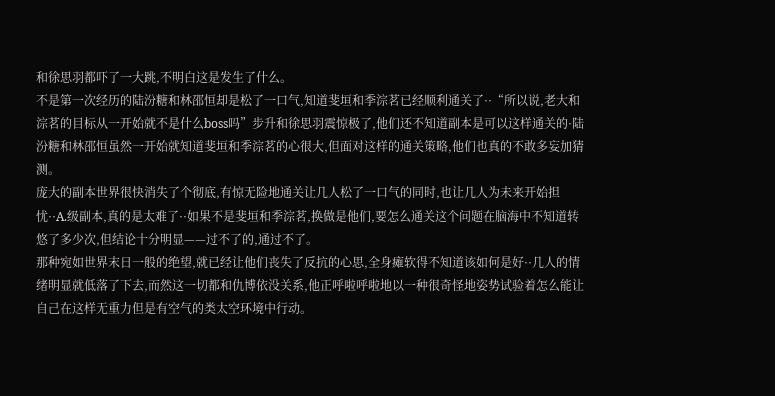和徐思羽都吓了一大跳,不明白这是发生了什么。
不是第一次经历的陆汾糖和林邵恒却是松了一口气,知道斐垣和季淙茗已经顺利通关了··“所以说,老大和淙茗的目标从一开始就不是什么boss吗”步升和徐思羽震惊极了,他们还不知道副本是可以这样通关的·陆汾糖和林邵恒虽然一开始就知道斐垣和季淙茗的心很大,但面对这样的通关策略,他们也真的不敢多妄加猜测。
庞大的副本世界很快消失了个彻底,有惊无险地通关让几人松了一口气的同时,也让几人为未来开始担忧··A.级副本,真的是太难了··如果不是斐垣和季淙茗,换做是他们,要怎么通关这个问题在脑海中不知道转悠了多少次,但结论十分明显——过不了的,通过不了。
那种宛如世界末日一般的绝望,就已经让他们丧失了反抗的心思,全身瘫软得不知道该如何是好··几人的情绪明显就低落了下去,而然这一切都和仇博依没关系,他正呼啦呼啦地以一种很奇怪地姿势试验着怎么能让自己在这样无重力但是有空气的类太空环境中行动。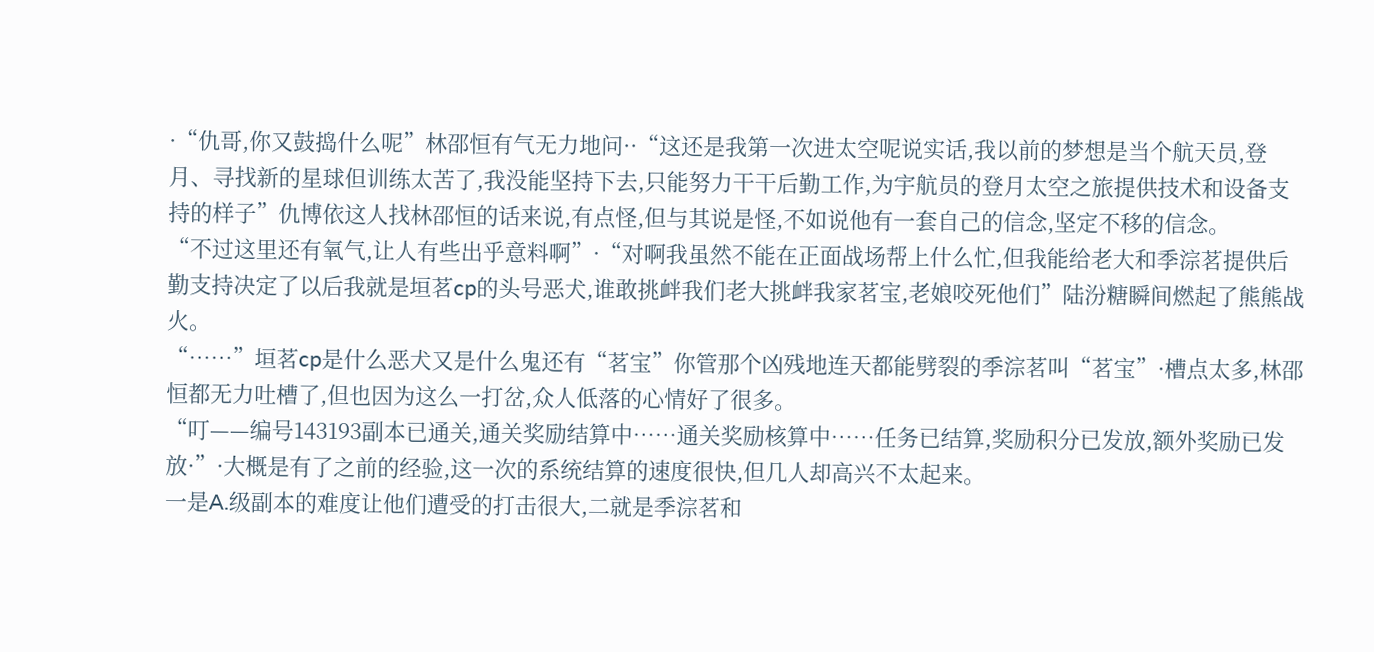·“仇哥,你又鼓捣什么呢”林邵恒有气无力地问··“这还是我第一次进太空呢说实话,我以前的梦想是当个航天员,登月、寻找新的星球但训练太苦了,我没能坚持下去,只能努力干干后勤工作,为宇航员的登月太空之旅提供技术和设备支持的样子”仇博依这人找林邵恒的话来说,有点怪,但与其说是怪,不如说他有一套自己的信念,坚定不移的信念。
“不过这里还有氧气,让人有些出乎意料啊”·“对啊我虽然不能在正面战场帮上什么忙,但我能给老大和季淙茗提供后勤支持决定了以后我就是垣茗cp的头号恶犬,谁敢挑衅我们老大挑衅我家茗宝,老娘咬死他们”陆汾糖瞬间燃起了熊熊战火。
“……”垣茗cp是什么恶犬又是什么鬼还有“茗宝”你管那个凶残地连天都能劈裂的季淙茗叫“茗宝”·槽点太多,林邵恒都无力吐槽了,但也因为这么一打岔,众人低落的心情好了很多。
“叮——编号143193副本已通关,通关奖励结算中……通关奖励核算中……任务已结算,奖励积分已发放,额外奖励已发放·”·大概是有了之前的经验,这一次的系统结算的速度很快,但几人却高兴不太起来。
一是A.级副本的难度让他们遭受的打击很大,二就是季淙茗和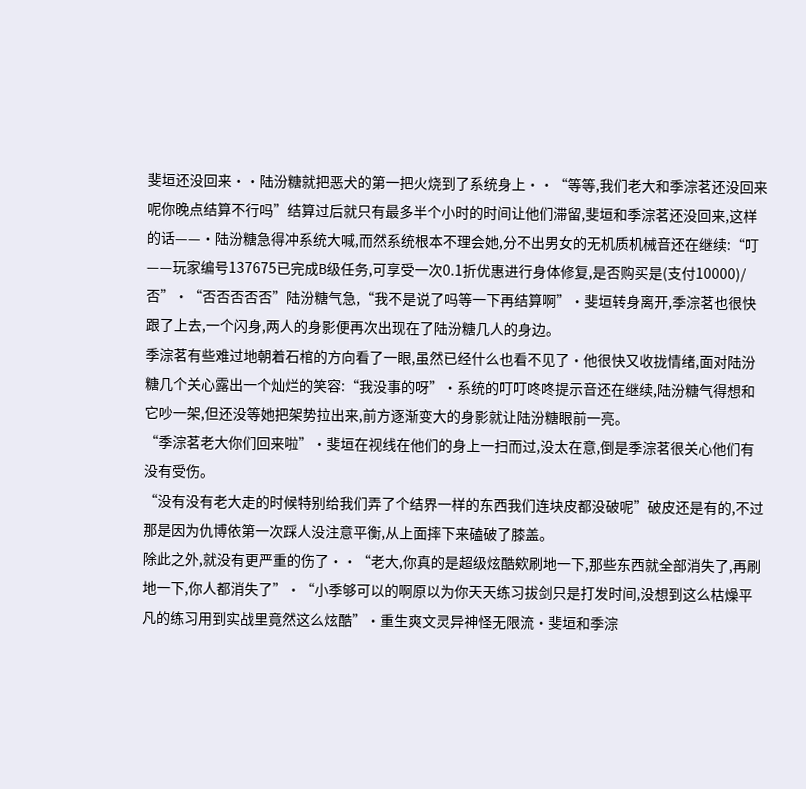斐垣还没回来··陆汾糖就把恶犬的第一把火烧到了系统身上··“等等,我们老大和季淙茗还没回来呢你晚点结算不行吗”结算过后就只有最多半个小时的时间让他们滞留,斐垣和季淙茗还没回来,这样的话——·陆汾糖急得冲系统大喊,而然系统根本不理会她,分不出男女的无机质机械音还在继续:“叮——玩家编号137675已完成B级任务,可享受一次0.1折优惠进行身体修复,是否购买是(支付10000)/否”·“否否否否否”陆汾糖气急,“我不是说了吗等一下再结算啊”·斐垣转身离开,季淙茗也很快跟了上去,一个闪身,两人的身影便再次出现在了陆汾糖几人的身边。
季淙茗有些难过地朝着石棺的方向看了一眼,虽然已经什么也看不见了·他很快又收拢情绪,面对陆汾糖几个关心露出一个灿烂的笑容:“我没事的呀”·系统的叮叮咚咚提示音还在继续,陆汾糖气得想和它吵一架,但还没等她把架势拉出来,前方逐渐变大的身影就让陆汾糖眼前一亮。
“季淙茗老大你们回来啦”·斐垣在视线在他们的身上一扫而过,没太在意,倒是季淙茗很关心他们有没有受伤。
“没有没有老大走的时候特别给我们弄了个结界一样的东西我们连块皮都没破呢”破皮还是有的,不过那是因为仇博依第一次踩人没注意平衡,从上面摔下来磕破了膝盖。
除此之外,就没有更严重的伤了··“老大,你真的是超级炫酷欸刷地一下,那些东西就全部消失了,再刷地一下,你人都消失了”·“小季够可以的啊原以为你天天练习拔剑只是打发时间,没想到这么枯燥平凡的练习用到实战里竟然这么炫酷”·重生爽文灵异神怪无限流·斐垣和季淙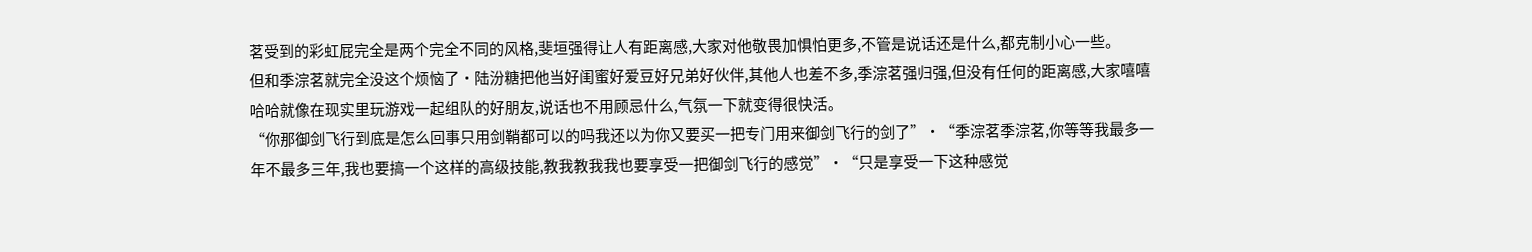茗受到的彩虹屁完全是两个完全不同的风格,斐垣强得让人有距离感,大家对他敬畏加惧怕更多,不管是说话还是什么,都克制小心一些。
但和季淙茗就完全没这个烦恼了·陆汾糖把他当好闺蜜好爱豆好兄弟好伙伴,其他人也差不多,季淙茗强归强,但没有任何的距离感,大家嘻嘻哈哈就像在现实里玩游戏一起组队的好朋友,说话也不用顾忌什么,气氛一下就变得很快活。
“你那御剑飞行到底是怎么回事只用剑鞘都可以的吗我还以为你又要买一把专门用来御剑飞行的剑了”·“季淙茗季淙茗,你等等我最多一年不最多三年,我也要搞一个这样的高级技能,教我教我我也要享受一把御剑飞行的感觉”·“只是享受一下这种感觉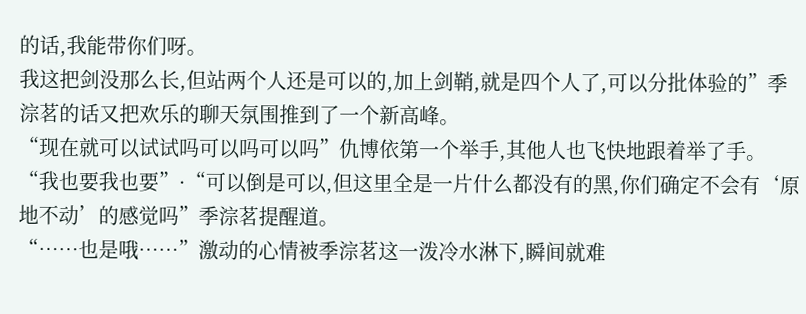的话,我能带你们呀。
我这把剑没那么长,但站两个人还是可以的,加上剑鞘,就是四个人了,可以分批体验的”季淙茗的话又把欢乐的聊天氛围推到了一个新高峰。
“现在就可以试试吗可以吗可以吗”仇博依第一个举手,其他人也飞快地跟着举了手。
“我也要我也要”·“可以倒是可以,但这里全是一片什么都没有的黑,你们确定不会有‘原地不动’的感觉吗”季淙茗提醒道。
“……也是哦……”激动的心情被季淙茗这一泼冷水淋下,瞬间就难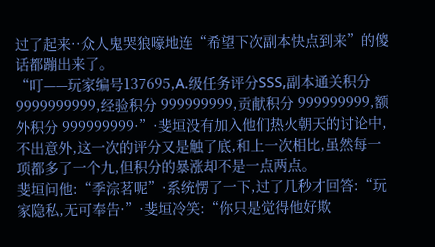过了起来··众人鬼哭狼嚎地连“希望下次副本快点到来”的傻话都蹦出来了。
“叮——玩家编号137695,A.级任务评分SSS,副本通关积分 9999999999,经验积分 999999999,贡献积分 999999999,额外积分 999999999·”·斐垣没有加入他们热火朝天的讨论中,不出意外,这一次的评分又是触了底,和上一次相比,虽然每一项都多了一个九,但积分的暴涨却不是一点两点。
斐垣问他:“季淙茗呢”·系统愣了一下,过了几秒才回答:“玩家隐私,无可奉告·”·斐垣冷笑:“你只是觉得他好欺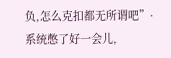负,怎么克扣都无所谓吧”·系统憋了好一会儿,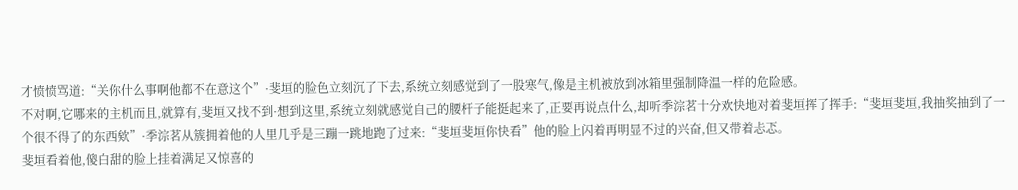才愤愤骂道:“关你什么事啊他都不在意这个”·斐垣的脸色立刻沉了下去,系统立刻感觉到了一股寒气,像是主机被放到冰箱里强制降温一样的危险感。
不对啊,它哪来的主机而且,就算有,斐垣又找不到·想到这里,系统立刻就感觉自己的腰杆子能挺起来了,正要再说点什么,却听季淙茗十分欢快地对着斐垣挥了挥手:“斐垣斐垣,我抽奖抽到了一个很不得了的东西欸”·季淙茗从簇拥着他的人里几乎是三蹦一跳地跑了过来:“斐垣斐垣你快看”他的脸上闪着再明显不过的兴奋,但又带着忐忑。
斐垣看着他,傻白甜的脸上挂着满足又惊喜的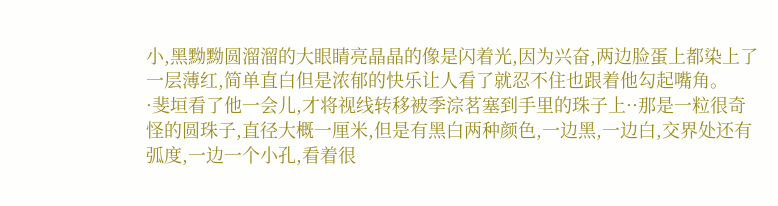小,黑黝黝圆溜溜的大眼睛亮晶晶的像是闪着光,因为兴奋,两边脸蛋上都染上了一层薄红,简单直白但是浓郁的快乐让人看了就忍不住也跟着他勾起嘴角。
·斐垣看了他一会儿,才将视线转移被季淙茗塞到手里的珠子上··那是一粒很奇怪的圆珠子,直径大概一厘米,但是有黑白两种颜色,一边黑,一边白,交界处还有弧度,一边一个小孔,看着很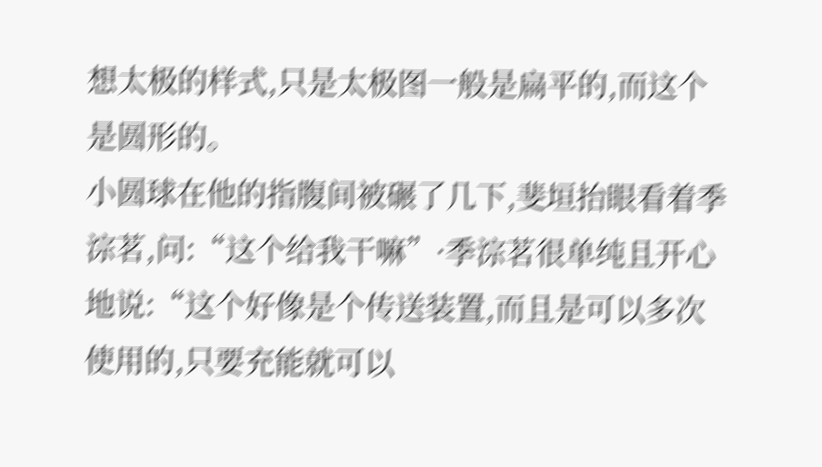想太极的样式,只是太极图一般是扁平的,而这个是圆形的。
小圆球在他的指腹间被碾了几下,斐垣抬眼看着季淙茗,问:“这个给我干嘛”·季淙茗很单纯且开心地说:“这个好像是个传送装置,而且是可以多次使用的,只要充能就可以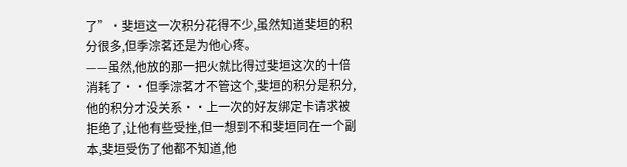了”·斐垣这一次积分花得不少,虽然知道斐垣的积分很多,但季淙茗还是为他心疼。
——虽然,他放的那一把火就比得过斐垣这次的十倍消耗了··但季淙茗才不管这个,斐垣的积分是积分,他的积分才没关系··上一次的好友绑定卡请求被拒绝了,让他有些受挫,但一想到不和斐垣同在一个副本,斐垣受伤了他都不知道,他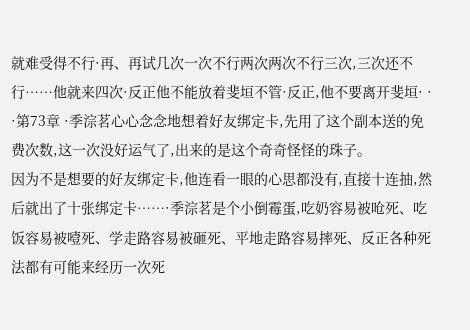就难受得不行·再、再试几次一次不行两次两次不行三次,三次还不行……他就来四次·反正他不能放着斐垣不管·反正,他不要离开斐垣· · ·第73章 ·季淙茗心心念念地想着好友绑定卡,先用了这个副本送的免费次数,这一次没好运气了,出来的是这个奇奇怪怪的珠子。
因为不是想要的好友绑定卡,他连看一眼的心思都没有,直接十连抽,然后就出了十张绑定卡……·季淙茗是个小倒霉蛋,吃奶容易被呛死、吃饭容易被噎死、学走路容易被砸死、平地走路容易摔死、反正各种死法都有可能来经历一次死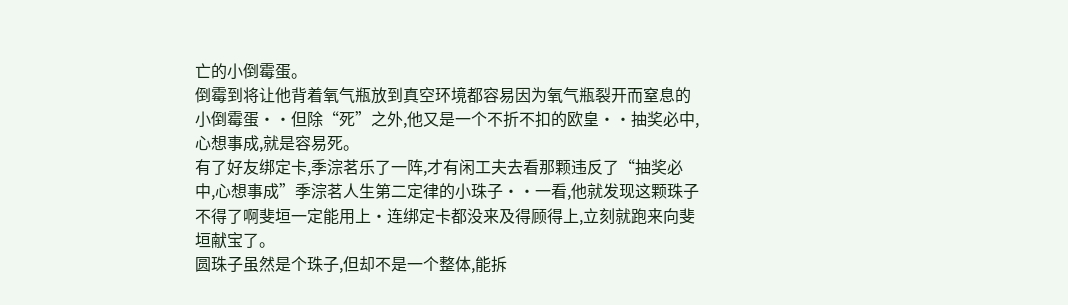亡的小倒霉蛋。
倒霉到将让他背着氧气瓶放到真空环境都容易因为氧气瓶裂开而窒息的小倒霉蛋··但除“死”之外,他又是一个不折不扣的欧皇··抽奖必中,心想事成,就是容易死。
有了好友绑定卡,季淙茗乐了一阵,才有闲工夫去看那颗违反了“抽奖必中,心想事成”季淙茗人生第二定律的小珠子··一看,他就发现这颗珠子不得了啊斐垣一定能用上·连绑定卡都没来及得顾得上,立刻就跑来向斐垣献宝了。
圆珠子虽然是个珠子,但却不是一个整体,能拆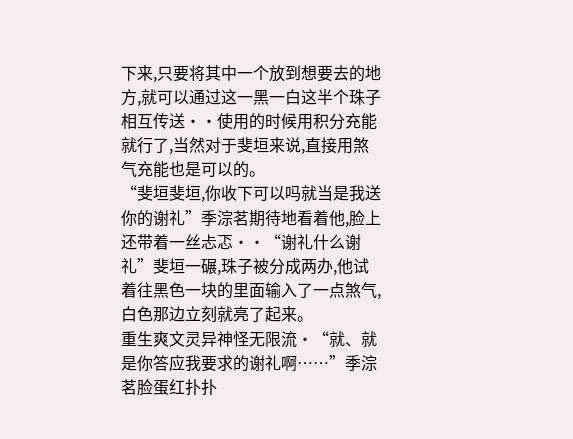下来,只要将其中一个放到想要去的地方,就可以通过这一黑一白这半个珠子相互传送··使用的时候用积分充能就行了,当然对于斐垣来说,直接用煞气充能也是可以的。
“斐垣斐垣,你收下可以吗就当是我送你的谢礼”季淙茗期待地看着他,脸上还带着一丝忐忑··“谢礼什么谢礼”斐垣一碾,珠子被分成两办,他试着往黑色一块的里面输入了一点煞气,白色那边立刻就亮了起来。
重生爽文灵异神怪无限流·“就、就是你答应我要求的谢礼啊……”季淙茗脸蛋红扑扑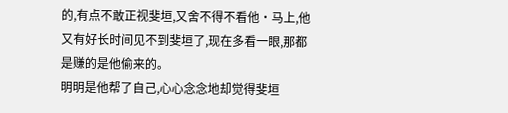的,有点不敢正视斐垣,又舍不得不看他·马上,他又有好长时间见不到斐垣了,现在多看一眼,那都是赚的是他偷来的。
明明是他帮了自己,心心念念地却觉得斐垣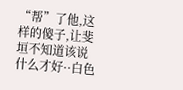“帮”了他,这样的傻子,让斐垣不知道该说什么才好··白色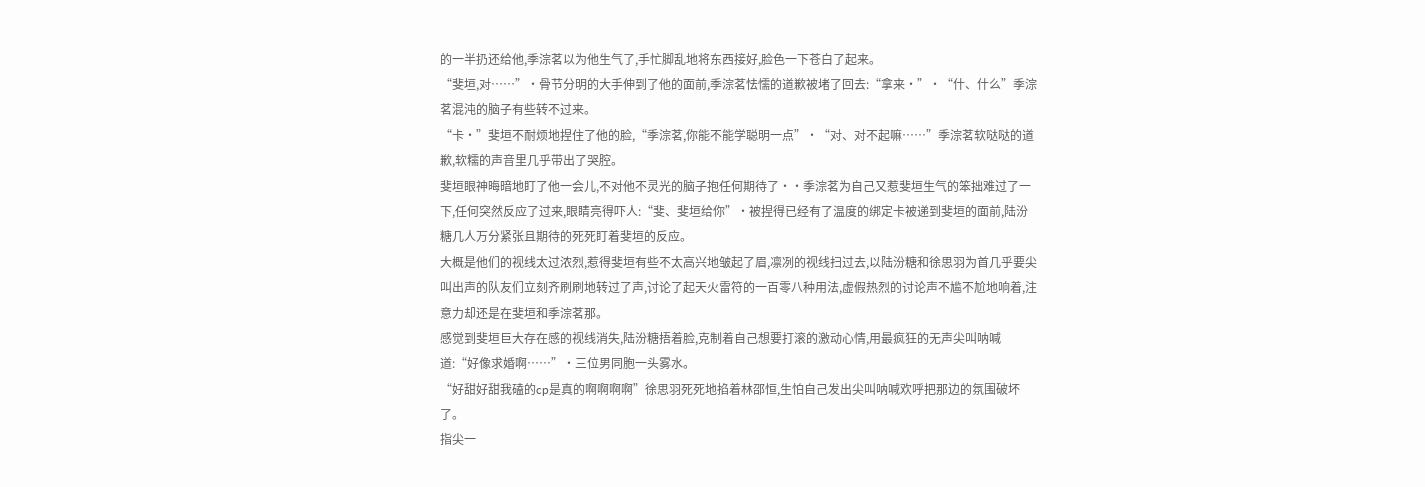的一半扔还给他,季淙茗以为他生气了,手忙脚乱地将东西接好,脸色一下苍白了起来。
“斐垣,对……”·骨节分明的大手伸到了他的面前,季淙茗怯懦的道歉被堵了回去:“拿来·”·“什、什么”季淙茗混沌的脑子有些转不过来。
“卡·”斐垣不耐烦地捏住了他的脸,“季淙茗,你能不能学聪明一点”·“对、对不起嘛……”季淙茗软哒哒的道歉,软糯的声音里几乎带出了哭腔。
斐垣眼神晦暗地盯了他一会儿,不对他不灵光的脑子抱任何期待了··季淙茗为自己又惹斐垣生气的笨拙难过了一下,任何突然反应了过来,眼睛亮得吓人:“斐、斐垣给你”·被捏得已经有了温度的绑定卡被递到斐垣的面前,陆汾糖几人万分紧张且期待的死死盯着斐垣的反应。
大概是他们的视线太过浓烈,惹得斐垣有些不太高兴地皱起了眉,凛冽的视线扫过去,以陆汾糖和徐思羽为首几乎要尖叫出声的队友们立刻齐刷刷地转过了声,讨论了起天火雷符的一百零八种用法,虚假热烈的讨论声不尴不尬地响着,注意力却还是在斐垣和季淙茗那。
感觉到斐垣巨大存在感的视线消失,陆汾糖捂着脸,克制着自己想要打滚的激动心情,用最疯狂的无声尖叫呐喊道:“好像求婚啊……”·三位男同胞一头雾水。
“好甜好甜我磕的cp是真的啊啊啊啊”徐思羽死死地掐着林邵恒,生怕自己发出尖叫呐喊欢呼把那边的氛围破坏了。
指尖一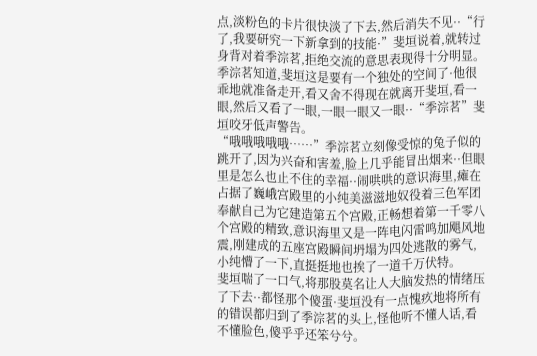点,淡粉色的卡片很快淡了下去,然后消失不见··“行了,我要研究一下新拿到的技能·”斐垣说着,就转过身背对着季淙茗,拒绝交流的意思表现得十分明显。
季淙茗知道,斐垣这是要有一个独处的空间了·他很乖地就准备走开,看又舍不得现在就离开斐垣,看一眼,然后又看了一眼,一眼一眼又一眼··“季淙茗”斐垣咬牙低声警告。
“哦哦哦哦哦……”季淙茗立刻像受惊的兔子似的跳开了,因为兴奋和害羞,脸上几乎能冒出烟来··但眼里是怎么也止不住的幸福··闹哄哄的意识海里,瘫在占据了巍峨宫殿里的小纯美滋滋地奴役着三色军团奉献自己为它建造第五个宫殿,正畅想着第一千零八个宫殿的精致,意识海里又是一阵电闪雷鸣加飓风地震,刚建成的五座宫殿瞬间坍塌为四处逃散的雾气,小纯懵了一下,直挺挺地也挨了一道千万伏特。
斐垣喘了一口气,将那股莫名让人大脑发热的情绪压了下去··都怪那个傻蛋·斐垣没有一点愧疚地将所有的错误都归到了季淙茗的头上,怪他听不懂人话,看不懂脸色,傻乎乎还笨兮兮。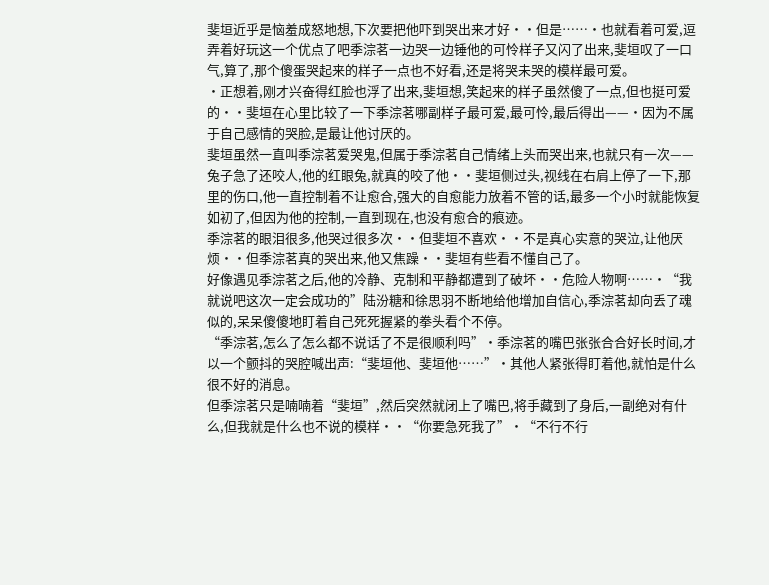斐垣近乎是恼羞成怒地想,下次要把他吓到哭出来才好··但是……·也就看着可爱,逗弄着好玩这一个优点了吧季淙茗一边哭一边锤他的可怜样子又闪了出来,斐垣叹了一口气,算了,那个傻蛋哭起来的样子一点也不好看,还是将哭未哭的模样最可爱。
·正想着,刚才兴奋得红脸也浮了出来,斐垣想,笑起来的样子虽然傻了一点,但也挺可爱的··斐垣在心里比较了一下季淙茗哪副样子最可爱,最可怜,最后得出——·因为不属于自己感情的哭脸,是最让他讨厌的。
斐垣虽然一直叫季淙茗爱哭鬼,但属于季淙茗自己情绪上头而哭出来,也就只有一次——兔子急了还咬人,他的红眼兔,就真的咬了他··斐垣侧过头,视线在右肩上停了一下,那里的伤口,他一直控制着不让愈合,强大的自愈能力放着不管的话,最多一个小时就能恢复如初了,但因为他的控制,一直到现在,也没有愈合的痕迹。
季淙茗的眼泪很多,他哭过很多次··但斐垣不喜欢··不是真心实意的哭泣,让他厌烦··但季淙茗真的哭出来,他又焦躁··斐垣有些看不懂自己了。
好像遇见季淙茗之后,他的冷静、克制和平静都遭到了破坏··危险人物啊……·“我就说吧这次一定会成功的”陆汾糖和徐思羽不断地给他增加自信心,季淙茗却向丢了魂似的,呆呆傻傻地盯着自己死死握紧的拳头看个不停。
“季淙茗,怎么了怎么都不说话了不是很顺利吗”·季淙茗的嘴巴张张合合好长时间,才以一个颤抖的哭腔喊出声:“斐垣他、斐垣他……”·其他人紧张得盯着他,就怕是什么很不好的消息。
但季淙茗只是喃喃着“斐垣”,然后突然就闭上了嘴巴,将手藏到了身后,一副绝对有什么,但我就是什么也不说的模样··“你要急死我了”·“不行不行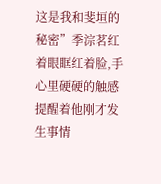这是我和斐垣的秘密”季淙茗红着眼眶红着脸,手心里硬硬的触感提醒着他刚才发生事情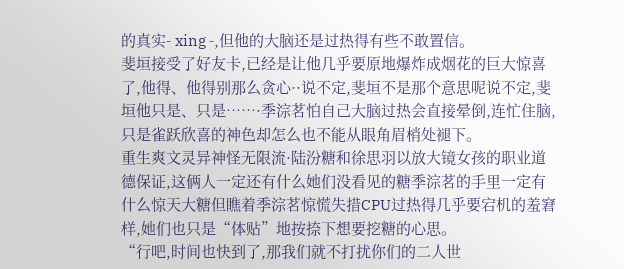的真实- xing -,但他的大脑还是过热得有些不敢置信。
斐垣接受了好友卡,已经是让他几乎要原地爆炸成烟花的巨大惊喜了,他得、他得别那么贪心··说不定,斐垣不是那个意思呢说不定,斐垣他只是、只是……·季淙茗怕自己大脑过热会直接晕倒,连忙住脑,只是雀跃欣喜的神色却怎么也不能从眼角眉梢处褪下。
重生爽文灵异神怪无限流·陆汾糖和徐思羽以放大镜女孩的职业道德保证,这俩人一定还有什么她们没看见的糖季淙茗的手里一定有什么惊天大糖但瞧着季淙茗惊慌失措CPU过热得几乎要宕机的羞窘样,她们也只是“体贴”地按捺下想要挖糖的心思。
“行吧,时间也快到了,那我们就不打扰你们的二人世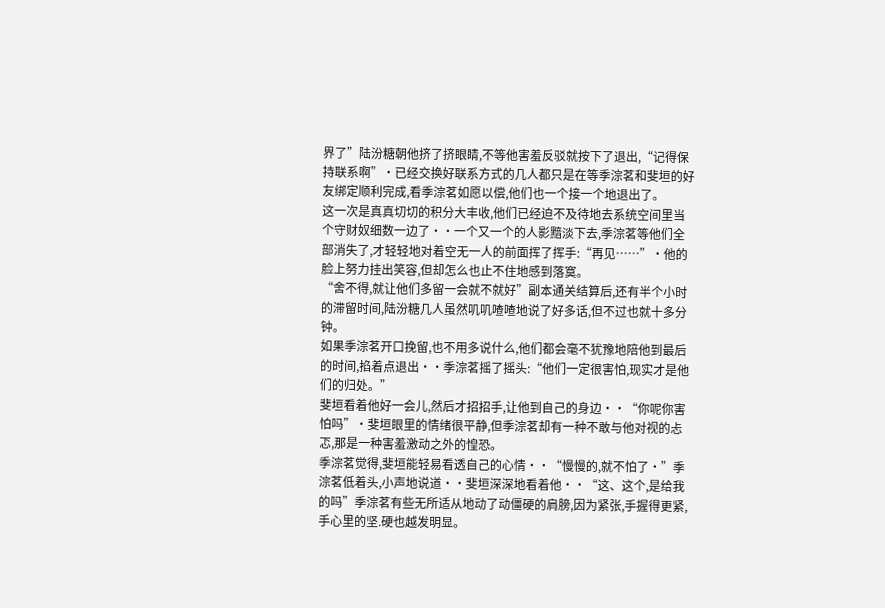界了”陆汾糖朝他挤了挤眼睛,不等他害羞反驳就按下了退出,“记得保持联系啊”·已经交换好联系方式的几人都只是在等季淙茗和斐垣的好友绑定顺利完成,看季淙茗如愿以偿,他们也一个接一个地退出了。
这一次是真真切切的积分大丰收,他们已经迫不及待地去系统空间里当个守财奴细数一边了··一个又一个的人影黯淡下去,季淙茗等他们全部消失了,才轻轻地对着空无一人的前面挥了挥手:“再见……”·他的脸上努力挂出笑容,但却怎么也止不住地感到落寞。
“舍不得,就让他们多留一会就不就好”副本通关结算后,还有半个小时的滞留时间,陆汾糖几人虽然叽叽喳喳地说了好多话,但不过也就十多分钟。
如果季淙茗开口挽留,也不用多说什么,他们都会毫不犹豫地陪他到最后的时间,掐着点退出··季淙茗摇了摇头:“他们一定很害怕,现实才是他们的归处。”
斐垣看着他好一会儿,然后才招招手,让他到自己的身边··“你呢你害怕吗”·斐垣眼里的情绪很平静,但季淙茗却有一种不敢与他对视的忐忑,那是一种害羞激动之外的惶恐。
季淙茗觉得,斐垣能轻易看透自己的心情··“慢慢的,就不怕了·”季淙茗低着头,小声地说道··斐垣深深地看着他··“这、这个,是给我的吗”季淙茗有些无所适从地动了动僵硬的肩膀,因为紧张,手握得更紧,手心里的坚.硬也越发明显。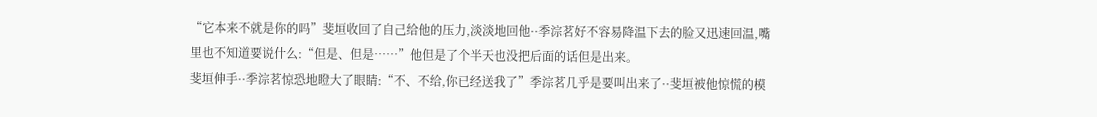“它本来不就是你的吗”斐垣收回了自己给他的压力,淡淡地回他··季淙茗好不容易降温下去的脸又迅速回温,嘴里也不知道要说什么:“但是、但是……”他但是了个半天也没把后面的话但是出来。
斐垣伸手··季淙茗惊恐地瞪大了眼睛:“不、不给,你已经送我了”季淙茗几乎是要叫出来了··斐垣被他惊慌的模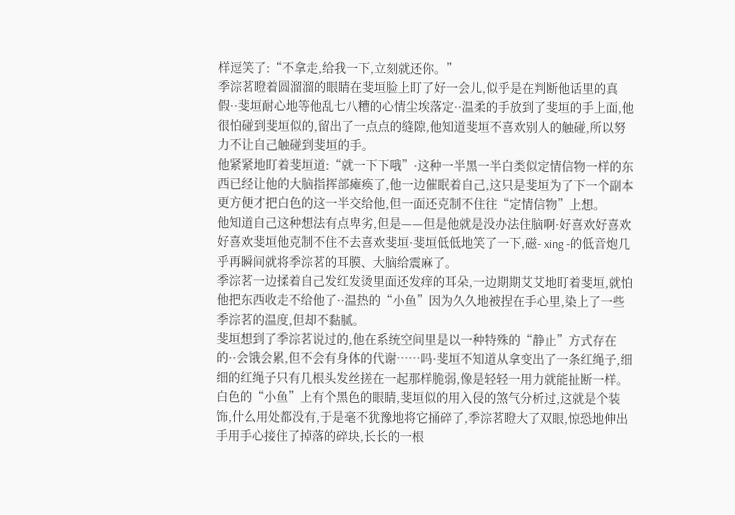样逗笑了:“不拿走,给我一下,立刻就还你。”
季淙茗瞪着圆溜溜的眼睛在斐垣脸上盯了好一会儿,似乎是在判断他话里的真假··斐垣耐心地等他乱七八糟的心情尘埃落定··温柔的手放到了斐垣的手上面,他很怕碰到斐垣似的,留出了一点点的缝隙,他知道斐垣不喜欢别人的触碰,所以努力不让自己触碰到斐垣的手。
他紧紧地盯着斐垣道:“就一下下哦”·这种一半黑一半白类似定情信物一样的东西已经让他的大脑指挥部瘫痪了,他一边催眠着自己,这只是斐垣为了下一个副本更方便才把白色的这一半交给他,但一面还克制不住往“定情信物”上想。
他知道自己这种想法有点卑劣,但是——但是他就是没办法住脑啊·好喜欢好喜欢好喜欢斐垣他克制不住不去喜欢斐垣·斐垣低低地笑了一下,磁- xing -的低音炮几乎再瞬间就将季淙茗的耳膜、大脑给震麻了。
季淙茗一边揉着自己发红发烫里面还发痒的耳朵,一边期期艾艾地盯着斐垣,就怕他把东西收走不给他了··温热的“小鱼”因为久久地被捏在手心里,染上了一些季淙茗的温度,但却不黏腻。
斐垣想到了季淙茗说过的,他在系统空间里是以一种特殊的“静止”方式存在的··会饿会累,但不会有身体的代谢……吗·斐垣不知道从拿变出了一条红绳子,细细的红绳子只有几根头发丝搓在一起那样脆弱,像是轻轻一用力就能扯断一样。
白色的“小鱼”上有个黑色的眼睛,斐垣似的用入侵的煞气分析过,这就是个装饰,什么用处都没有,于是毫不犹豫地将它捅碎了,季淙茗瞪大了双眼,惊恐地伸出手用手心接住了掉落的碎块,长长的一根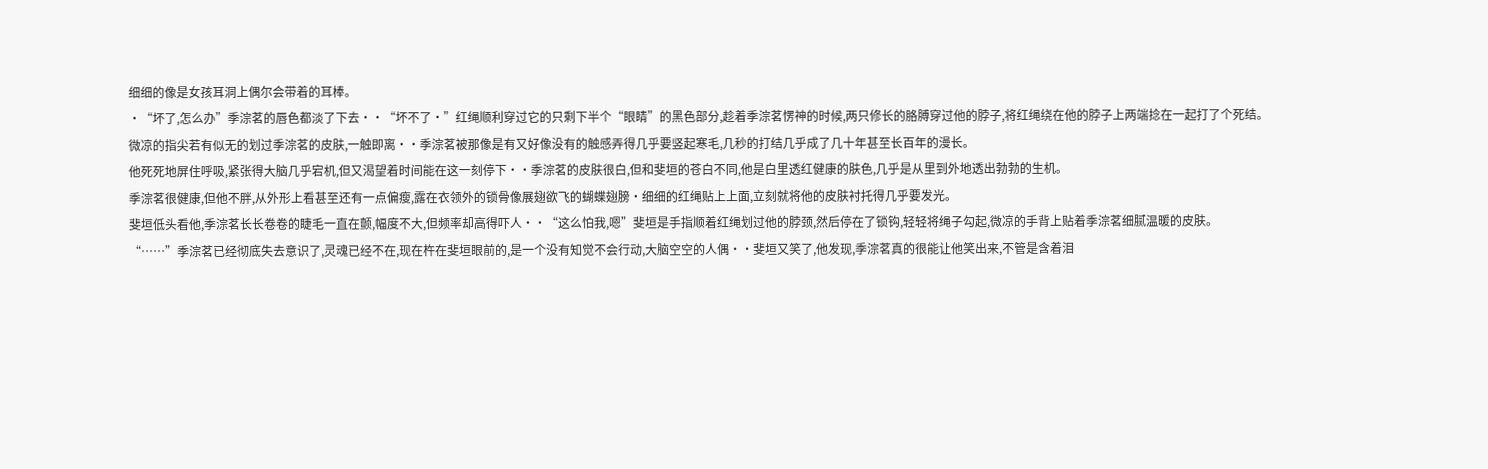细细的像是女孩耳洞上偶尔会带着的耳棒。
·“坏了,怎么办”季淙茗的唇色都淡了下去··“坏不了·”红绳顺利穿过它的只剩下半个“眼睛”的黑色部分,趁着季淙茗愣神的时候,两只修长的胳膊穿过他的脖子,将红绳绕在他的脖子上两端捻在一起打了个死结。
微凉的指尖若有似无的划过季淙茗的皮肤,一触即离··季淙茗被那像是有又好像没有的触感弄得几乎要竖起寒毛,几秒的打结几乎成了几十年甚至长百年的漫长。
他死死地屏住呼吸,紧张得大脑几乎宕机,但又渴望着时间能在这一刻停下··季淙茗的皮肤很白,但和斐垣的苍白不同,他是白里透红健康的肤色,几乎是从里到外地透出勃勃的生机。
季淙茗很健康,但他不胖,从外形上看甚至还有一点偏瘦,露在衣领外的锁骨像展翅欲飞的蝴蝶翅膀·细细的红绳贴上上面,立刻就将他的皮肤衬托得几乎要发光。
斐垣低头看他,季淙茗长长卷卷的睫毛一直在颤,幅度不大,但频率却高得吓人··“这么怕我,嗯”斐垣是手指顺着红绳划过他的脖颈,然后停在了锁钩,轻轻将绳子勾起,微凉的手背上贴着季淙茗细腻温暖的皮肤。
“……”季淙茗已经彻底失去意识了,灵魂已经不在,现在杵在斐垣眼前的,是一个没有知觉不会行动,大脑空空的人偶··斐垣又笑了,他发现,季淙茗真的很能让他笑出来,不管是含着泪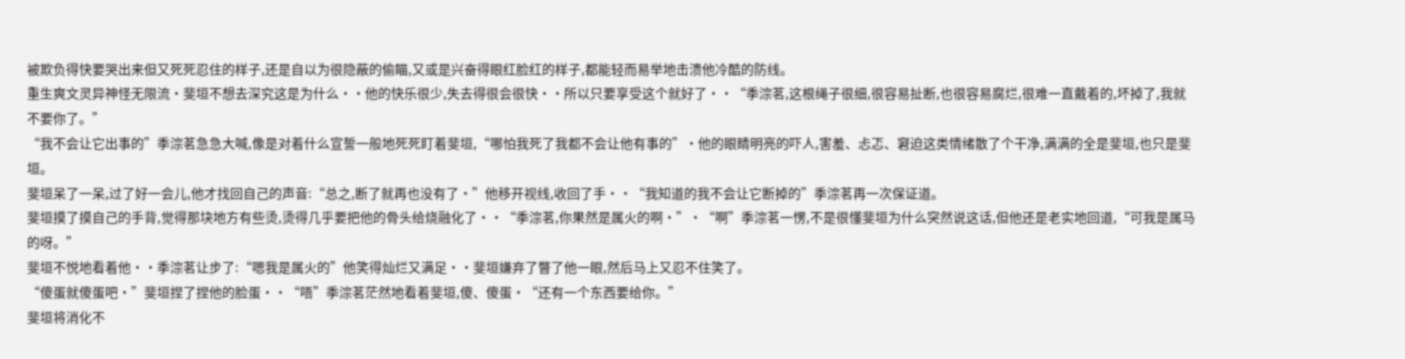被欺负得快要哭出来但又死死忍住的样子,还是自以为很隐蔽的偷瞄,又或是兴奋得眼红脸红的样子,都能轻而易举地击溃他冷酷的防线。
重生爽文灵异神怪无限流·斐垣不想去深究这是为什么··他的快乐很少,失去得很会很快··所以只要享受这个就好了··“季淙茗,这根绳子很细,很容易扯断,也很容易腐烂,很难一直戴着的,坏掉了,我就不要你了。”
“我不会让它出事的”季淙茗急急大喊,像是对着什么宣誓一般地死死盯着斐垣,“哪怕我死了我都不会让他有事的”·他的眼睛明亮的吓人,害羞、忐忑、窘迫这类情绪散了个干净,满满的全是斐垣,也只是斐垣。
斐垣呆了一呆,过了好一会儿,他才找回自己的声音:“总之,断了就再也没有了·”他移开视线,收回了手··“我知道的我不会让它断掉的”季淙茗再一次保证道。
斐垣摸了摸自己的手背,觉得那块地方有些烫,烫得几乎要把他的骨头给烧融化了··“季淙茗,你果然是属火的啊·”·“啊”季淙茗一愣,不是很懂斐垣为什么突然说这话,但他还是老实地回道,“可我是属马的呀。”
斐垣不悦地看着他··季淙茗让步了:“嗯我是属火的”他笑得灿烂又满足··斐垣嫌弃了瞥了他一眼,然后马上又忍不住笑了。
“傻蛋就傻蛋吧·”斐垣捏了捏他的脸蛋··“唔”季淙茗茫然地看着斐垣,傻、傻蛋·“还有一个东西要给你。”
斐垣将消化不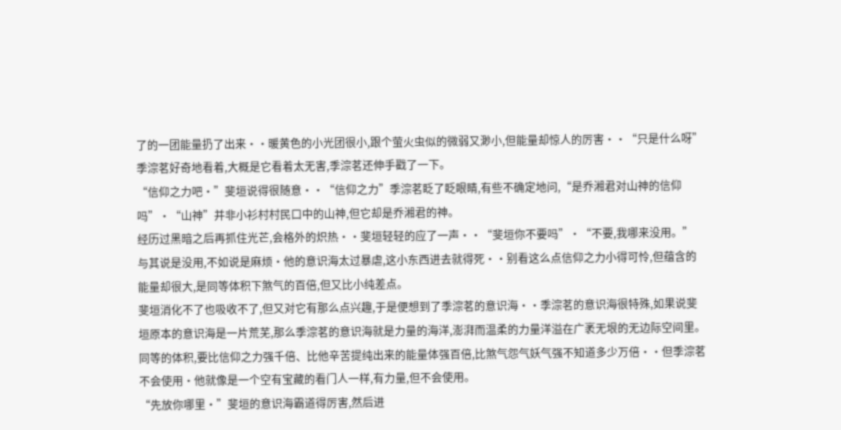了的一团能量扔了出来··暖黄色的小光团很小,跟个萤火虫似的微弱又渺小,但能量却惊人的厉害··“只是什么呀”季淙茗好奇地看着,大概是它看着太无害,季淙茗还伸手戳了一下。
“信仰之力吧·”斐垣说得很随意··“信仰之力”季淙茗眨了眨眼睛,有些不确定地问,“是乔湘君对山神的信仰吗”·“山神”并非小衫村村民口中的山神,但它却是乔湘君的神。
经历过黑暗之后再抓住光芒,会格外的炽热··斐垣轻轻的应了一声··“斐垣你不要吗”·“不要,我哪来没用。”
与其说是没用,不如说是麻烦·他的意识海太过暴虐,这小东西进去就得死··别看这么点信仰之力小得可怜,但蕴含的能量却很大,是同等体积下煞气的百倍,但又比小纯差点。
斐垣消化不了也吸收不了,但又对它有那么点兴趣,于是便想到了季淙茗的意识海··季淙茗的意识海很特殊,如果说斐垣原本的意识海是一片荒芜,那么季淙茗的意识海就是力量的海洋,澎湃而温柔的力量洋溢在广袤无垠的无边际空间里。
同等的体积,要比信仰之力强千倍、比他辛苦提纯出来的能量体强百倍,比煞气怨气妖气强不知道多少万倍··但季淙茗不会使用·他就像是一个空有宝藏的看门人一样,有力量,但不会使用。
“先放你哪里·”斐垣的意识海霸道得厉害,然后进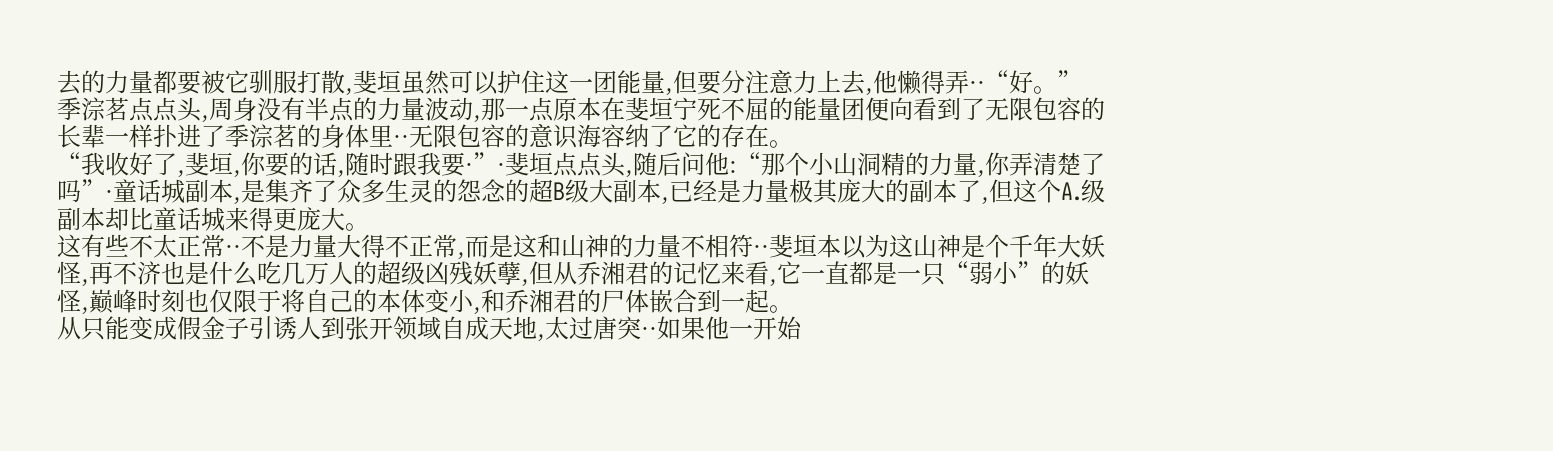去的力量都要被它驯服打散,斐垣虽然可以护住这一团能量,但要分注意力上去,他懒得弄··“好。”
季淙茗点点头,周身没有半点的力量波动,那一点原本在斐垣宁死不屈的能量团便向看到了无限包容的长辈一样扑进了季淙茗的身体里··无限包容的意识海容纳了它的存在。
“我收好了,斐垣,你要的话,随时跟我要·”·斐垣点点头,随后问他:“那个小山洞精的力量,你弄清楚了吗”·童话城副本,是集齐了众多生灵的怨念的超B级大副本,已经是力量极其庞大的副本了,但这个A.级副本却比童话城来得更庞大。
这有些不太正常··不是力量大得不正常,而是这和山神的力量不相符··斐垣本以为这山神是个千年大妖怪,再不济也是什么吃几万人的超级凶残妖孽,但从乔湘君的记忆来看,它一直都是一只“弱小”的妖怪,巅峰时刻也仅限于将自己的本体变小,和乔湘君的尸体嵌合到一起。
从只能变成假金子引诱人到张开领域自成天地,太过唐突··如果他一开始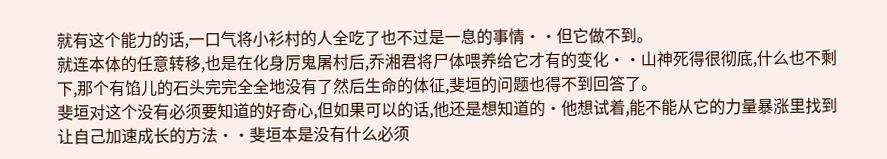就有这个能力的话,一口气将小衫村的人全吃了也不过是一息的事情··但它做不到。
就连本体的任意转移,也是在化身厉鬼屠村后,乔湘君将尸体喂养给它才有的变化··山神死得很彻底,什么也不剩下,那个有馅儿的石头完完全全地没有了然后生命的体征,斐垣的问题也得不到回答了。
斐垣对这个没有必须要知道的好奇心,但如果可以的话,他还是想知道的·他想试着,能不能从它的力量暴涨里找到让自己加速成长的方法··斐垣本是没有什么必须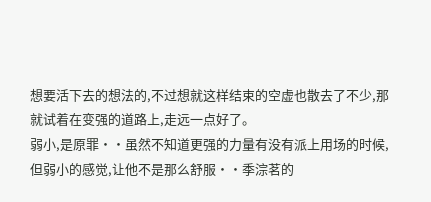想要活下去的想法的,不过想就这样结束的空虚也散去了不少,那就试着在变强的道路上,走远一点好了。
弱小,是原罪··虽然不知道更强的力量有没有派上用场的时候,但弱小的感觉,让他不是那么舒服··季淙茗的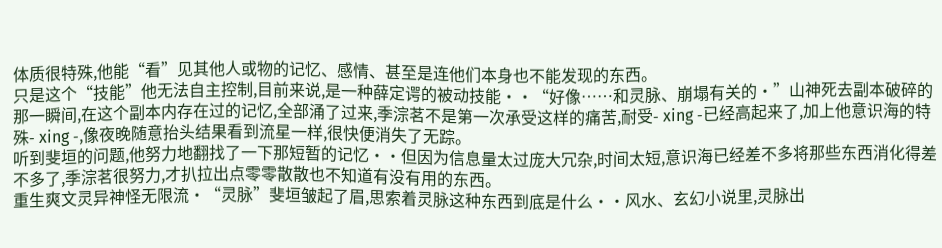体质很特殊,他能“看”见其他人或物的记忆、感情、甚至是连他们本身也不能发现的东西。
只是这个“技能”他无法自主控制,目前来说,是一种薛定谔的被动技能··“好像……和灵脉、崩塌有关的·”山神死去副本破碎的那一瞬间,在这个副本内存在过的记忆,全部涌了过来,季淙茗不是第一次承受这样的痛苦,耐受- xing -已经高起来了,加上他意识海的特殊- xing -,像夜晚随意抬头结果看到流星一样,很快便消失了无踪。
听到斐垣的问题,他努力地翻找了一下那短暂的记忆··但因为信息量太过庞大冗杂,时间太短,意识海已经差不多将那些东西消化得差不多了,季淙茗很努力,才扒拉出点零零散散也不知道有没有用的东西。
重生爽文灵异神怪无限流·“灵脉”斐垣皱起了眉,思索着灵脉这种东西到底是什么··风水、玄幻小说里,灵脉出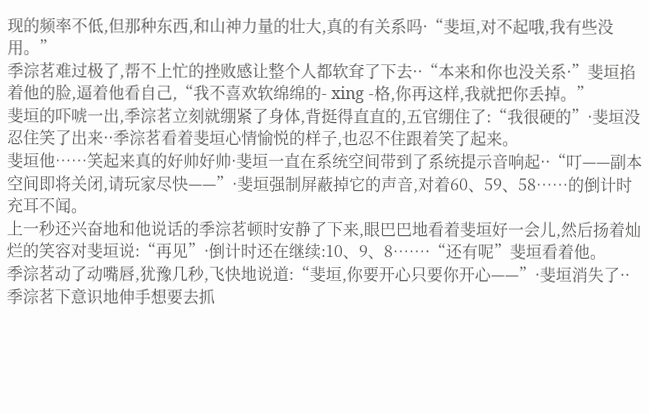现的频率不低,但那种东西,和山神力量的壮大,真的有关系吗·“斐垣,对不起哦,我有些没用。”
季淙茗难过极了,帮不上忙的挫败感让整个人都软耷了下去··“本来和你也没关系·”斐垣掐着他的脸,逼着他看自己,“我不喜欢软绵绵的- xing -格,你再这样,我就把你丢掉。”
斐垣的吓唬一出,季淙茗立刻就绷紧了身体,背挺得直直的,五官绷住了:“我很硬的”·斐垣没忍住笑了出来··季淙茗看着斐垣心情愉悦的样子,也忍不住跟着笑了起来。
斐垣他……笑起来真的好帅好帅·斐垣一直在系统空间带到了系统提示音响起··“叮——副本空间即将关闭,请玩家尽快——”·斐垣强制屏蔽掉它的声音,对着60、59、58……的倒计时充耳不闻。
上一秒还兴奋地和他说话的季淙茗顿时安静了下来,眼巴巴地看着斐垣好一会儿,然后扬着灿烂的笑容对斐垣说:“再见”·倒计时还在继续:10、9、8……·“还有呢”斐垣看着他。
季淙茗动了动嘴唇,犹豫几秒,飞快地说道:“斐垣,你要开心只要你开心——”·斐垣消失了··季淙茗下意识地伸手想要去抓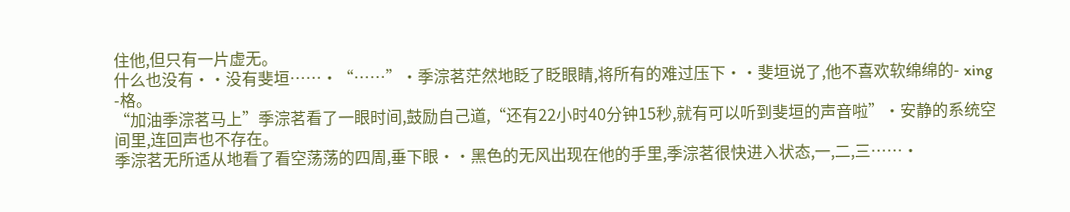住他,但只有一片虚无。
什么也没有··没有斐垣……·“……”·季淙茗茫然地眨了眨眼睛,将所有的难过压下··斐垣说了,他不喜欢软绵绵的- xing -格。
“加油季淙茗马上”季淙茗看了一眼时间,鼓励自己道,“还有22小时40分钟15秒,就有可以听到斐垣的声音啦”·安静的系统空间里,连回声也不存在。
季淙茗无所适从地看了看空荡荡的四周,垂下眼··黑色的无风出现在他的手里,季淙茗很快进入状态,一,二,三……·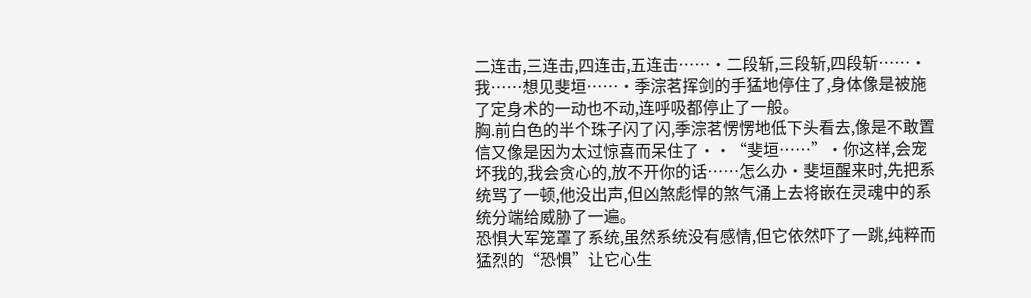二连击,三连击,四连击,五连击……·二段斩,三段斩,四段斩……·我……想见斐垣……·季淙茗挥剑的手猛地停住了,身体像是被施了定身术的一动也不动,连呼吸都停止了一般。
胸.前白色的半个珠子闪了闪,季淙茗愣愣地低下头看去,像是不敢置信又像是因为太过惊喜而呆住了··“斐垣……”·你这样,会宠坏我的,我会贪心的,放不开你的话……怎么办·斐垣醒来时,先把系统骂了一顿,他没出声,但凶煞彪悍的煞气涌上去将嵌在灵魂中的系统分端给威胁了一遍。
恐惧大军笼罩了系统,虽然系统没有感情,但它依然吓了一跳,纯粹而猛烈的“恐惧”让它心生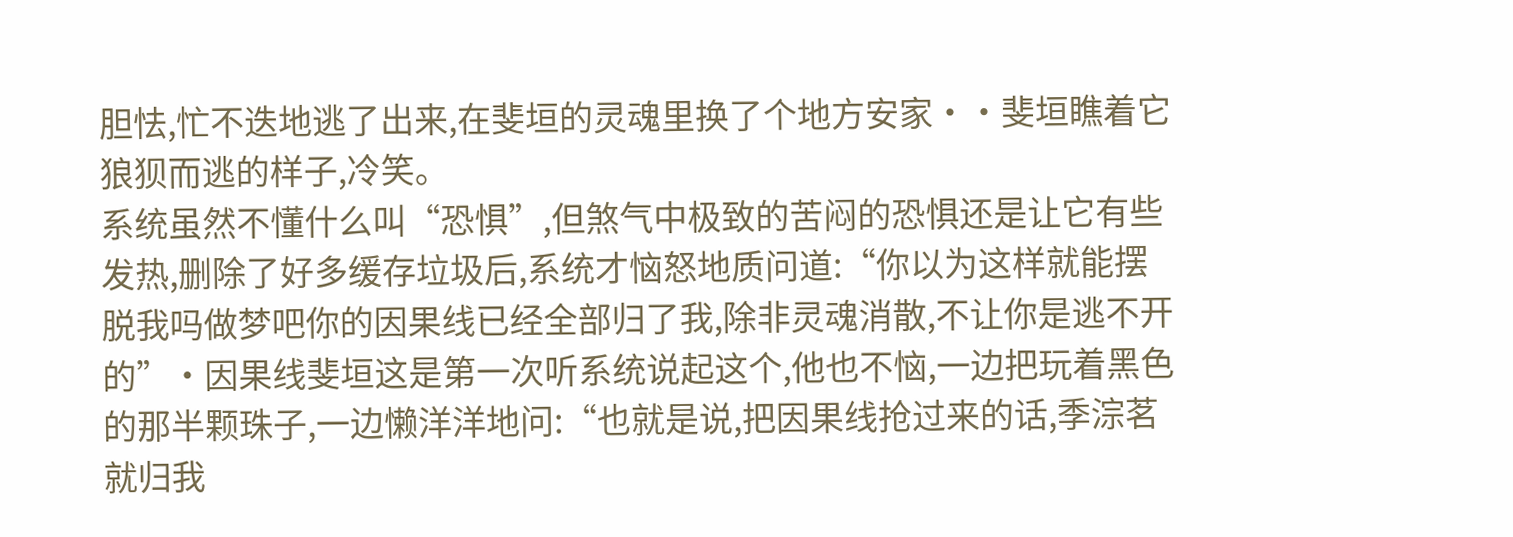胆怯,忙不迭地逃了出来,在斐垣的灵魂里换了个地方安家··斐垣瞧着它狼狈而逃的样子,冷笑。
系统虽然不懂什么叫“恐惧”,但煞气中极致的苦闷的恐惧还是让它有些发热,删除了好多缓存垃圾后,系统才恼怒地质问道:“你以为这样就能摆脱我吗做梦吧你的因果线已经全部归了我,除非灵魂消散,不让你是逃不开的”·因果线斐垣这是第一次听系统说起这个,他也不恼,一边把玩着黑色的那半颗珠子,一边懒洋洋地问:“也就是说,把因果线抢过来的话,季淙茗就归我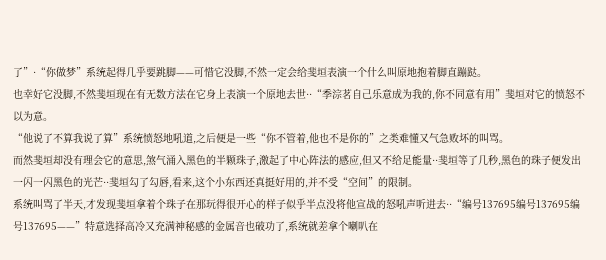了”·“你做梦”系统起得几乎要跳脚——可惜它没脚,不然一定会给斐垣表演一个什么叫原地抱着脚直蹦跶。
也幸好它没脚,不然斐垣现在有无数方法在它身上表演一个原地去世··“季淙茗自己乐意成为我的,你不同意有用”斐垣对它的愤怒不以为意。
“他说了不算我说了算”系统愤怒地吼道,之后便是一些“你不管着,他也不是你的”之类难懂又气急败坏的叫骂。
而然斐垣却没有理会它的意思,煞气涌入黑色的半颗珠子,激起了中心阵法的感应,但又不给足能量··斐垣等了几秒,黑色的珠子便发出一闪一闪黑色的光芒··斐垣勾了勾唇,看来,这个小东西还真挺好用的,并不受“空间”的限制。
系统叫骂了半天,才发现斐垣拿着个珠子在那玩得很开心的样子似乎半点没将他宣战的怒吼声听进去··“编号137695编号137695编号137695——”特意选择高冷又充满神秘感的金属音也破功了,系统就差拿个喇叭在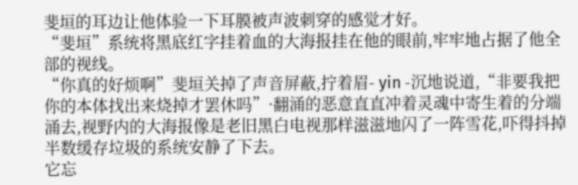斐垣的耳边让他体验一下耳膜被声波刺穿的感觉才好。
“斐垣”系统将黑底红字挂着血的大海报挂在他的眼前,牢牢地占据了他全部的视线。
“你真的好烦啊”斐垣关掉了声音屏蔽,拧着眉- yin -沉地说道,“非要我把你的本体找出来烧掉才罢休吗”·翻涌的恶意直直冲着灵魂中寄生着的分端涌去,视野内的大海报像是老旧黑白电视那样滋滋地闪了一阵雪花,吓得抖掉半数缓存垃圾的系统安静了下去。
它忘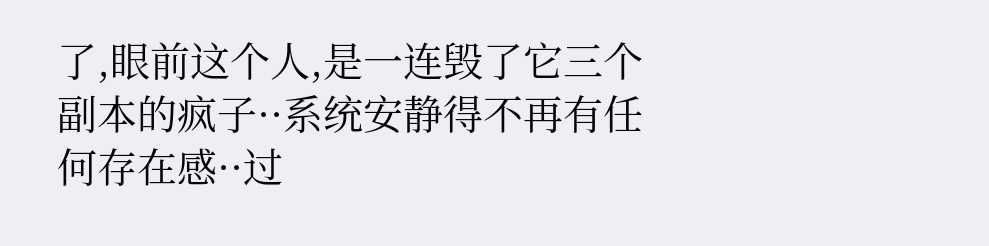了,眼前这个人,是一连毁了它三个副本的疯子··系统安静得不再有任何存在感··过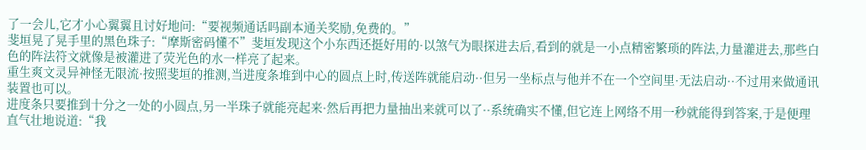了一会儿,它才小心翼翼且讨好地问:“要视频通话吗副本通关奖励,免费的。”
斐垣晃了晃手里的黑色珠子:“摩斯密码懂不”斐垣发现这个小东西还挺好用的·以煞气为眼探进去后,看到的就是一小点精密繁琐的阵法,力量灌进去,那些白色的阵法符文就像是被灌进了荧光色的水一样亮了起来。
重生爽文灵异神怪无限流·按照斐垣的推测,当进度条堆到中心的圆点上时,传送阵就能启动··但另一坐标点与他并不在一个空间里·无法启动··不过用来做通讯装置也可以。
进度条只要推到十分之一处的小圆点,另一半珠子就能亮起来·然后再把力量抽出来就可以了··系统确实不懂,但它连上网络不用一秒就能得到答案,于是便理直气壮地说道:“我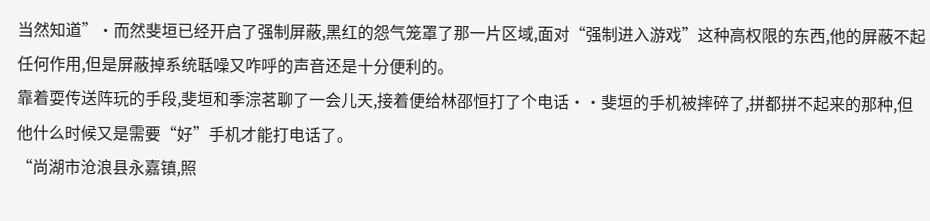当然知道”·而然斐垣已经开启了强制屏蔽,黑红的怨气笼罩了那一片区域,面对“强制进入游戏”这种高权限的东西,他的屏蔽不起任何作用,但是屏蔽掉系统聒噪又咋呼的声音还是十分便利的。
靠着耍传送阵玩的手段,斐垣和季淙茗聊了一会儿天,接着便给林邵恒打了个电话··斐垣的手机被摔碎了,拼都拼不起来的那种,但他什么时候又是需要“好”手机才能打电话了。
“尚湖市沧浪县永嘉镇,照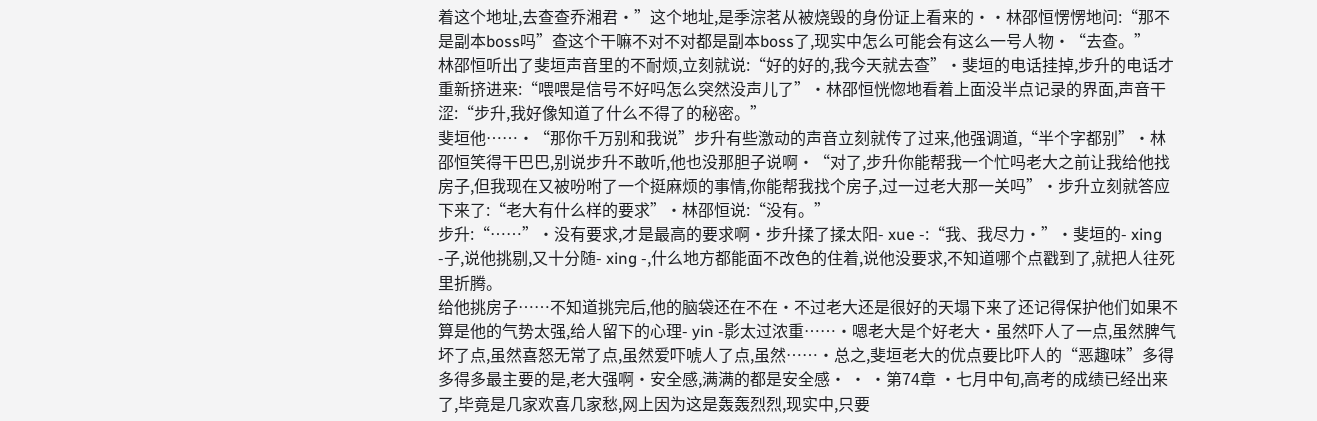着这个地址,去查查乔湘君·”这个地址,是季淙茗从被烧毁的身份证上看来的··林邵恒愣愣地问:“那不是副本boss吗”查这个干嘛不对不对都是副本boss了,现实中怎么可能会有这么一号人物·“去查。”
林邵恒听出了斐垣声音里的不耐烦,立刻就说:“好的好的,我今天就去查”·斐垣的电话挂掉,步升的电话才重新挤进来:“喂喂是信号不好吗怎么突然没声儿了”·林邵恒恍惚地看着上面没半点记录的界面,声音干涩:“步升,我好像知道了什么不得了的秘密。”
斐垣他……·“那你千万别和我说”步升有些激动的声音立刻就传了过来,他强调道,“半个字都别”·林邵恒笑得干巴巴,别说步升不敢听,他也没那胆子说啊·“对了,步升你能帮我一个忙吗老大之前让我给他找房子,但我现在又被吩咐了一个挺麻烦的事情,你能帮我找个房子,过一过老大那一关吗”·步升立刻就答应下来了:“老大有什么样的要求”·林邵恒说:“没有。”
步升:“……”·没有要求,才是最高的要求啊·步升揉了揉太阳- xue -:“我、我尽力·”·斐垣的- xing -子,说他挑剔,又十分随- xing -,什么地方都能面不改色的住着,说他没要求,不知道哪个点戳到了,就把人往死里折腾。
给他挑房子……不知道挑完后,他的脑袋还在不在·不过老大还是很好的天塌下来了还记得保护他们如果不算是他的气势太强,给人留下的心理- yin -影太过浓重……·嗯老大是个好老大·虽然吓人了一点,虽然脾气坏了点,虽然喜怒无常了点,虽然爱吓唬人了点,虽然……·总之,斐垣老大的优点要比吓人的“恶趣味”多得多得多最主要的是,老大强啊·安全感,满满的都是安全感· · ·第74章 ·七月中旬,高考的成绩已经出来了,毕竟是几家欢喜几家愁,网上因为这是轰轰烈烈,现实中,只要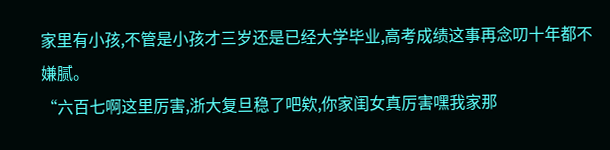家里有小孩,不管是小孩才三岁还是已经大学毕业,高考成绩这事再念叨十年都不嫌腻。
“六百七啊这里厉害,浙大复旦稳了吧欸,你家闺女真厉害嘿我家那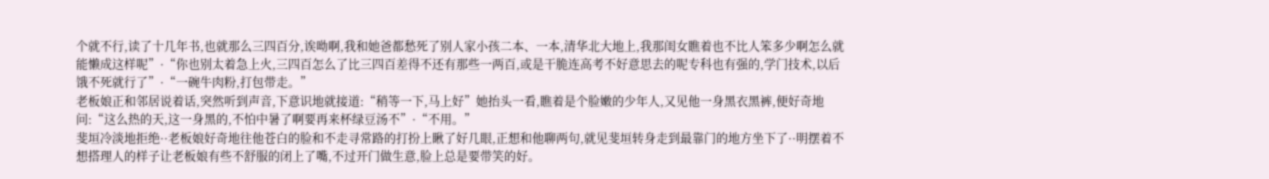个就不行,读了十几年书,也就那么三四百分,诶呦啊,我和她爸都愁死了别人家小孩二本、一本,清华北大地上,我那闺女瞧着也不比人笨多少啊怎么就能懒成这样呢”·“你也别太着急上火,三四百怎么了比三四百差得不还有那些一两百,或是干脆连高考不好意思去的呢专科也有强的,学门技术,以后饿不死就行了”·“一碗牛肉粉,打包带走。”
老板娘正和邻居说着话,突然听到声音,下意识地就接道:“稍等一下,马上好”她抬头一看,瞧着是个脸嫩的少年人,又见他一身黑衣黑裤,便好奇地问:“这么热的天,这一身黑的,不怕中暑了啊要再来杯绿豆汤不”·“不用。”
斐垣冷淡地拒绝··老板娘好奇地往他苍白的脸和不走寻常路的打扮上瞅了好几眼,正想和他聊两句,就见斐垣转身走到最靠门的地方坐下了··明摆着不想搭理人的样子让老板娘有些不舒服的闭上了嘴,不过开门做生意,脸上总是要带笑的好。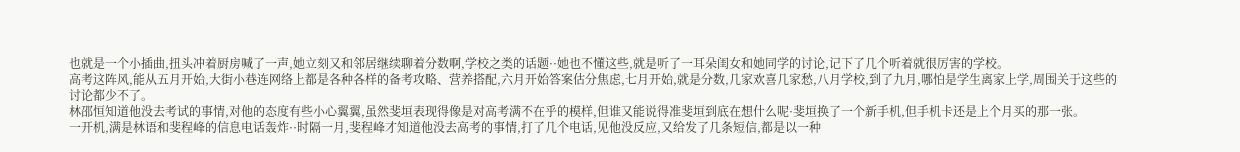也就是一个小插曲,扭头冲着厨房喊了一声,她立刻又和邻居继续聊着分数啊,学校之类的话题··她也不懂这些,就是听了一耳朵闺女和她同学的讨论,记下了几个听着就很厉害的学校。
高考这阵风,能从五月开始,大街小巷连网络上都是各种各样的备考攻略、营养搭配,六月开始答案估分焦虑,七月开始,就是分数,几家欢喜几家愁,八月学校,到了九月,哪怕是学生离家上学,周围关于这些的讨论都少不了。
林邵恒知道他没去考试的事情,对他的态度有些小心翼翼,虽然斐垣表现得像是对高考满不在乎的模样,但谁又能说得准斐垣到底在想什么呢·斐垣换了一个新手机,但手机卡还是上个月买的那一张。
一开机,满是林语和斐程峰的信息电话轰炸··时隔一月,斐程峰才知道他没去高考的事情,打了几个电话,见他没反应,又给发了几条短信,都是以一种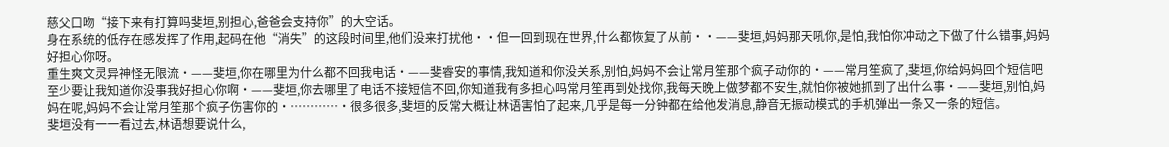慈父口吻“接下来有打算吗斐垣,别担心,爸爸会支持你”的大空话。
身在系统的低存在感发挥了作用,起码在他“消失”的这段时间里,他们没来打扰他··但一回到现在世界,什么都恢复了从前··——斐垣,妈妈那天吼你,是怕,我怕你冲动之下做了什么错事,妈妈好担心你呀。
重生爽文灵异神怪无限流·——斐垣,你在哪里为什么都不回我电话·——斐睿安的事情,我知道和你没关系,别怕,妈妈不会让常月笙那个疯子动你的·——常月笙疯了,斐垣,你给妈妈回个短信吧至少要让我知道你没事我好担心你啊·——斐垣,你去哪里了电话不接短信不回,你知道我有多担心吗常月笙再到处找你,我每天晚上做梦都不安生,就怕你被她抓到了出什么事·——斐垣,别怕,妈妈在呢,妈妈不会让常月笙那个疯子伤害你的·…………·很多很多,斐垣的反常大概让林语害怕了起来,几乎是每一分钟都在给他发消息,静音无振动模式的手机弹出一条又一条的短信。
斐垣没有一一看过去,林语想要说什么,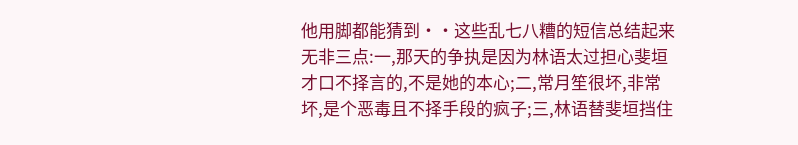他用脚都能猜到··这些乱七八糟的短信总结起来无非三点:一,那天的争执是因为林语太过担心斐垣才口不择言的,不是她的本心;二,常月笙很坏,非常坏,是个恶毒且不择手段的疯子;三,林语替斐垣挡住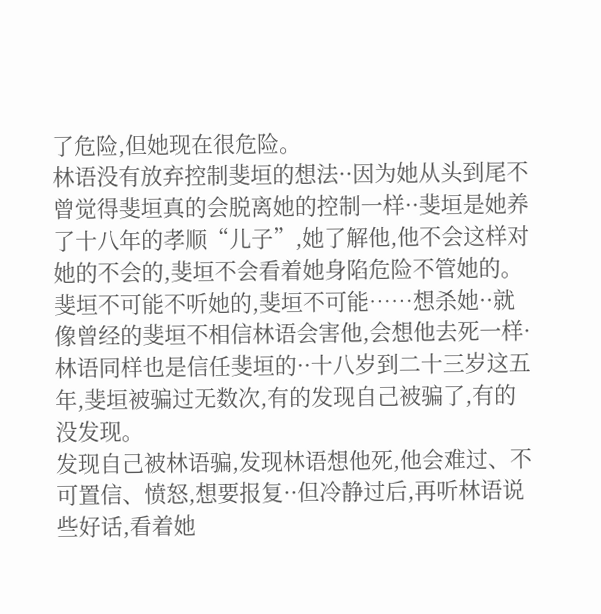了危险,但她现在很危险。
林语没有放弃控制斐垣的想法··因为她从头到尾不曾觉得斐垣真的会脱离她的控制一样··斐垣是她养了十八年的孝顺“儿子”,她了解他,他不会这样对她的不会的,斐垣不会看着她身陷危险不管她的。
斐垣不可能不听她的,斐垣不可能……想杀她··就像曾经的斐垣不相信林语会害他,会想他去死一样·林语同样也是信任斐垣的··十八岁到二十三岁这五年,斐垣被骗过无数次,有的发现自己被骗了,有的没发现。
发现自己被林语骗,发现林语想他死,他会难过、不可置信、愤怒,想要报复··但冷静过后,再听林语说些好话,看着她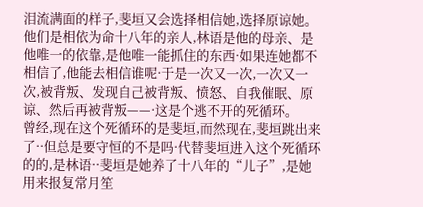泪流满面的样子,斐垣又会选择相信她,选择原谅她。
他们是相依为命十八年的亲人,林语是他的母亲、是他唯一的依靠,是他唯一能抓住的东西·如果连她都不相信了,他能去相信谁呢·于是一次又一次,一次又一次,被背叛、发现自己被背叛、愤怒、自我催眠、原谅、然后再被背叛——·这是个逃不开的死循环。
曾经,现在这个死循环的是斐垣,而然现在,斐垣跳出来了··但总是要守恒的不是吗·代替斐垣进入这个死循环的的,是林语··斐垣是她养了十八年的“儿子”,是她用来报复常月笙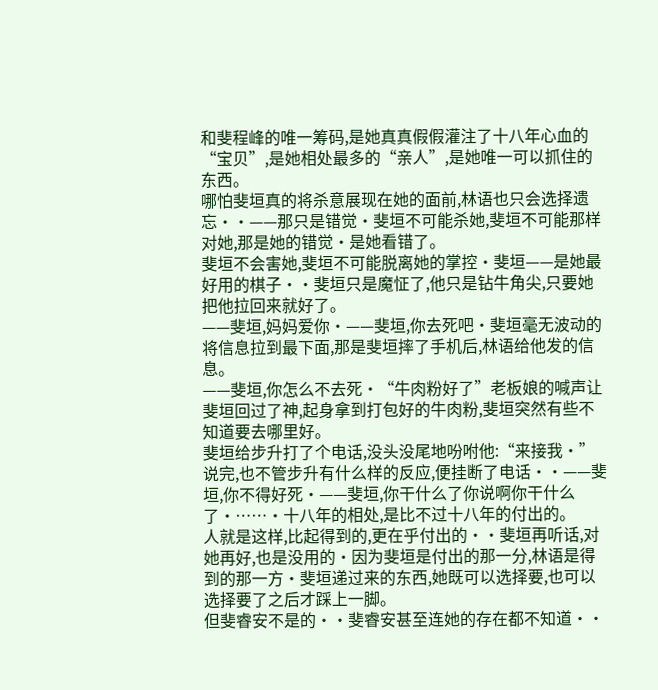和斐程峰的唯一筹码,是她真真假假灌注了十八年心血的“宝贝”,是她相处最多的“亲人”,是她唯一可以抓住的东西。
哪怕斐垣真的将杀意展现在她的面前,林语也只会选择遗忘··——那只是错觉·斐垣不可能杀她,斐垣不可能那样对她,那是她的错觉·是她看错了。
斐垣不会害她,斐垣不可能脱离她的掌控·斐垣——是她最好用的棋子··斐垣只是魔怔了,他只是钻牛角尖,只要她把他拉回来就好了。
——斐垣,妈妈爱你·——斐垣,你去死吧·斐垣毫无波动的将信息拉到最下面,那是斐垣摔了手机后,林语给他发的信息。
——斐垣,你怎么不去死·“牛肉粉好了”老板娘的喊声让斐垣回过了神,起身拿到打包好的牛肉粉,斐垣突然有些不知道要去哪里好。
斐垣给步升打了个电话,没头没尾地吩咐他:“来接我·”说完,也不管步升有什么样的反应,便挂断了电话··——斐垣,你不得好死·——斐垣,你干什么了你说啊你干什么了·……·十八年的相处,是比不过十八年的付出的。
人就是这样,比起得到的,更在乎付出的··斐垣再听话,对她再好,也是没用的·因为斐垣是付出的那一分,林语是得到的那一方·斐垣递过来的东西,她既可以选择要,也可以选择要了之后才踩上一脚。
但斐睿安不是的··斐睿安甚至连她的存在都不知道··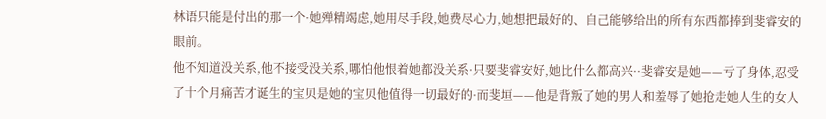林语只能是付出的那一个·她殚精竭虑,她用尽手段,她费尽心力,她想把最好的、自己能够给出的所有东西都捧到斐睿安的眼前。
他不知道没关系,他不接受没关系,哪怕他恨着她都没关系·只要斐睿安好,她比什么都高兴··斐睿安是她——亏了身体,忍受了十个月痛苦才诞生的宝贝是她的宝贝他值得一切最好的·而斐垣——他是背叛了她的男人和羞辱了她抢走她人生的女人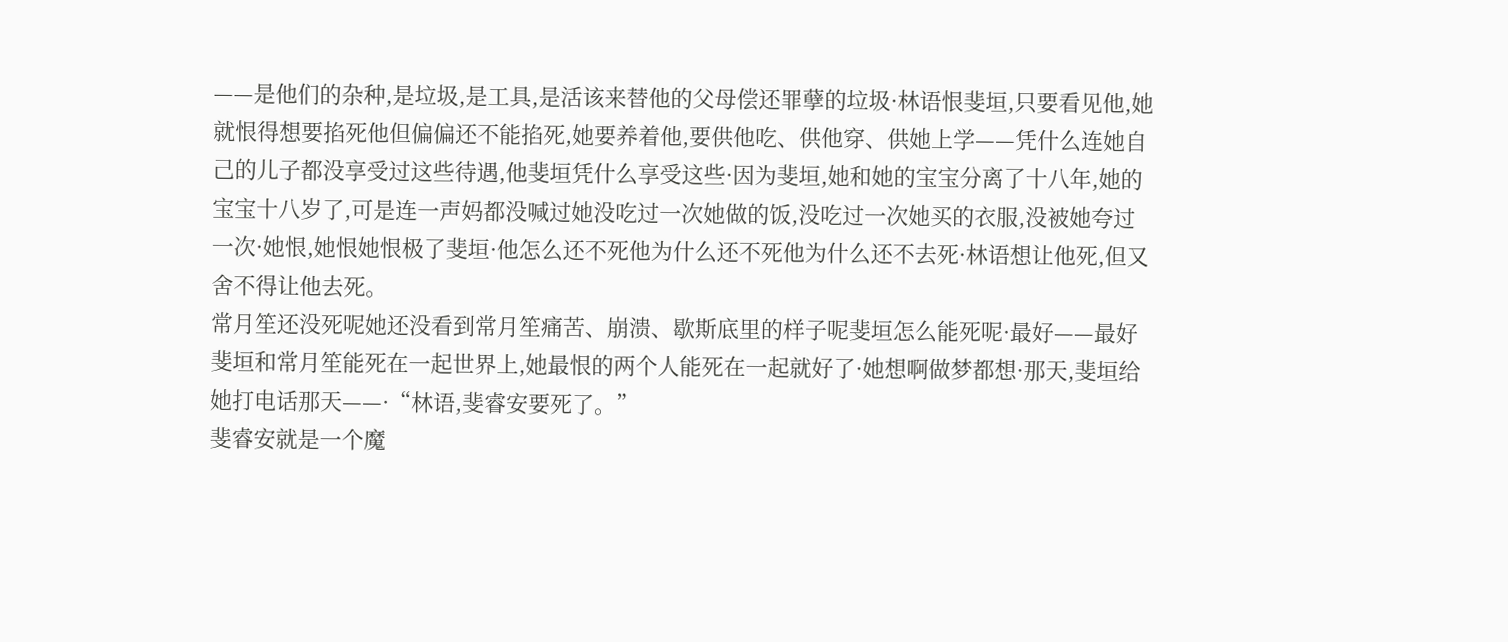——是他们的杂种,是垃圾,是工具,是活该来替他的父母偿还罪孽的垃圾·林语恨斐垣,只要看见他,她就恨得想要掐死他但偏偏还不能掐死,她要养着他,要供他吃、供他穿、供她上学——凭什么连她自己的儿子都没享受过这些待遇,他斐垣凭什么享受这些·因为斐垣,她和她的宝宝分离了十八年,她的宝宝十八岁了,可是连一声妈都没喊过她没吃过一次她做的饭,没吃过一次她买的衣服,没被她夸过一次·她恨,她恨她恨极了斐垣·他怎么还不死他为什么还不死他为什么还不去死·林语想让他死,但又舍不得让他去死。
常月笙还没死呢她还没看到常月笙痛苦、崩溃、歇斯底里的样子呢斐垣怎么能死呢·最好——最好斐垣和常月笙能死在一起世界上,她最恨的两个人能死在一起就好了·她想啊做梦都想·那天,斐垣给她打电话那天——·“林语,斐睿安要死了。”
斐睿安就是一个魔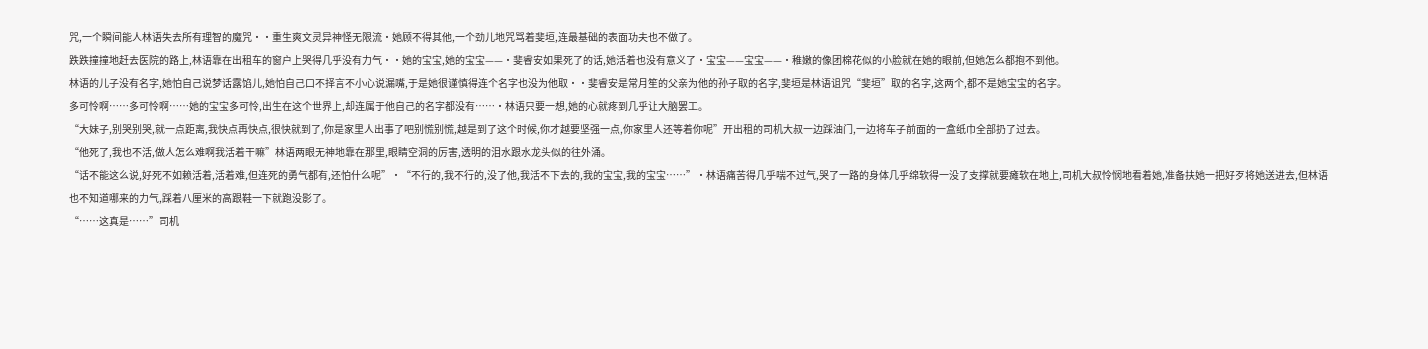咒,一个瞬间能人林语失去所有理智的魔咒··重生爽文灵异神怪无限流·她顾不得其他,一个劲儿地咒骂着斐垣,连最基础的表面功夫也不做了。
跌跌撞撞地赶去医院的路上,林语靠在出租车的窗户上哭得几乎没有力气··她的宝宝,她的宝宝——·斐睿安如果死了的话,她活着也没有意义了·宝宝——宝宝——·稚嫩的像团棉花似的小脸就在她的眼前,但她怎么都抱不到他。
林语的儿子没有名字,她怕自己说梦话露馅儿,她怕自己口不择言不小心说漏嘴,于是她很谨慎得连个名字也没为他取··斐睿安是常月笙的父亲为他的孙子取的名字,斐垣是林语诅咒“斐垣”取的名字,这两个,都不是她宝宝的名字。
多可怜啊……多可怜啊……她的宝宝多可怜,出生在这个世界上,却连属于他自己的名字都没有……·林语只要一想,她的心就疼到几乎让大脑罢工。
“大妹子,别哭别哭,就一点距离,我快点再快点,很快就到了,你是家里人出事了吧别慌别慌,越是到了这个时候,你才越要坚强一点,你家里人还等着你呢”开出租的司机大叔一边踩油门,一边将车子前面的一盒纸巾全部扔了过去。
“他死了,我也不活,做人怎么难啊我活着干嘛”林语两眼无神地靠在那里,眼睛空洞的厉害,透明的泪水跟水龙头似的往外涌。
“话不能这么说,好死不如赖活着,活着难,但连死的勇气都有,还怕什么呢”·“不行的,我不行的,没了他,我活不下去的,我的宝宝,我的宝宝……”·林语痛苦得几乎喘不过气,哭了一路的身体几乎绵软得一没了支撑就要瘫软在地上,司机大叔怜悯地看着她,准备扶她一把好歹将她送进去,但林语也不知道哪来的力气,踩着八厘米的高跟鞋一下就跑没影了。
“……这真是……”司机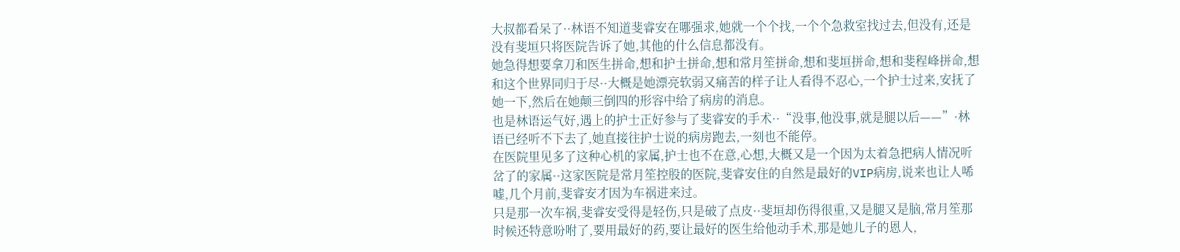大叔都看呆了··林语不知道斐睿安在哪强求,她就一个个找,一个个急救室找过去,但没有,还是没有斐垣只将医院告诉了她,其他的什么信息都没有。
她急得想要拿刀和医生拼命,想和护士拼命,想和常月笙拼命,想和斐垣拼命,想和斐程峰拼命,想和这个世界同归于尽··大概是她漂亮软弱又痛苦的样子让人看得不忍心,一个护士过来,安抚了她一下,然后在她颠三倒四的形容中给了病房的消息。
也是林语运气好,遇上的护士正好参与了斐睿安的手术··“没事,他没事,就是腿以后——”·林语已经听不下去了,她直接往护士说的病房跑去,一刻也不能停。
在医院里见多了这种心机的家属,护士也不在意,心想,大概又是一个因为太着急把病人情况听岔了的家属··这家医院是常月笙控股的医院,斐睿安住的自然是最好的VIP病房,说来也让人唏嘘,几个月前,斐睿安才因为车祸进来过。
只是那一次车祸,斐睿安受得是轻伤,只是破了点皮··斐垣却伤得很重,又是腿又是脑,常月笙那时候还特意吩咐了,要用最好的药,要让最好的医生给他动手术,那是她儿子的恩人,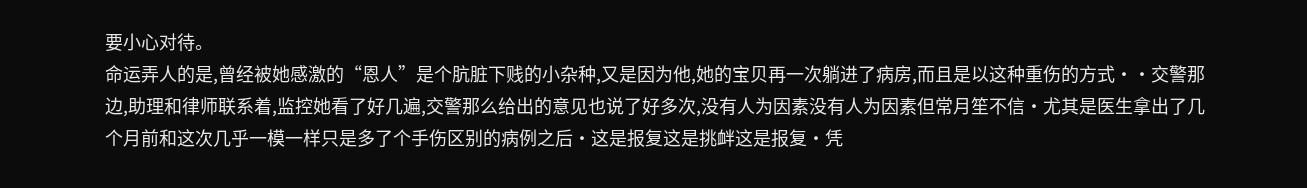要小心对待。
命运弄人的是,曾经被她感激的“恩人”是个肮脏下贱的小杂种,又是因为他,她的宝贝再一次躺进了病房,而且是以这种重伤的方式··交警那边,助理和律师联系着,监控她看了好几遍,交警那么给出的意见也说了好多次,没有人为因素没有人为因素但常月笙不信·尤其是医生拿出了几个月前和这次几乎一模一样只是多了个手伤区别的病例之后·这是报复这是挑衅这是报复·凭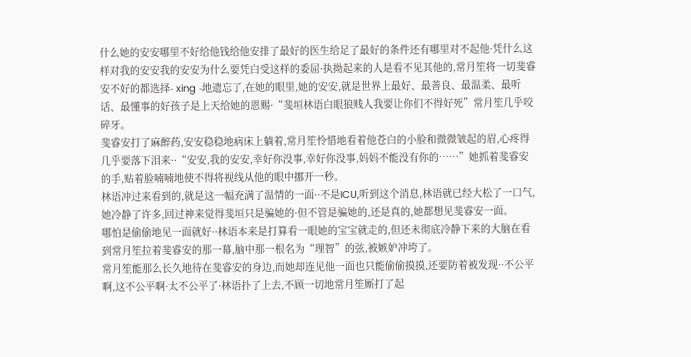什么她的安安哪里不好给他钱给他安排了最好的医生给足了最好的条件还有哪里对不起他·凭什么这样对我的安安我的安安为什么要凭白受这样的委屈·执拗起来的人是看不见其他的,常月笙将一切斐睿安不好的都选择- xing -地遗忘了,在她的眼里,她的安安,就是世界上最好、最善良、最温柔、最听话、最懂事的好孩子是上天给她的恩赐·“斐垣林语白眼狼贱人我要让你们不得好死”常月笙几乎咬碎牙。
斐睿安打了麻醉药,安安稳稳地病床上躺着,常月笙怜惜地看着他苍白的小脸和微微皱起的眉,心疼得几乎要落下泪来··“安安,我的安安,幸好你没事,幸好你没事,妈妈不能没有你的……”她抓着斐睿安的手,贴着脸喃喃地使不得将视线从他的眼中挪开一秒。
林语冲过来看到的,就是这一幅充满了温情的一面··不是ICU,听到这个消息,林语就已经大松了一口气,她冷静了许多,回过神来觉得斐垣只是骗她的·但不管是骗她的,还是真的,她都想见斐睿安一面。
哪怕是偷偷地见一面就好··林语本来是打算看一眼她的宝宝就走的,但还未彻底冷静下来的大脑在看到常月笙拉着斐睿安的那一幕,脑中那一根名为“理智”的弦,被嫉妒冲垮了。
常月笙能那么长久地待在斐睿安的身边,而她却连见他一面也只能偷偷摸摸,还要防着被发现··不公平啊,这不公平啊·太不公平了·林语扑了上去,不顾一切地常月笙厮打了起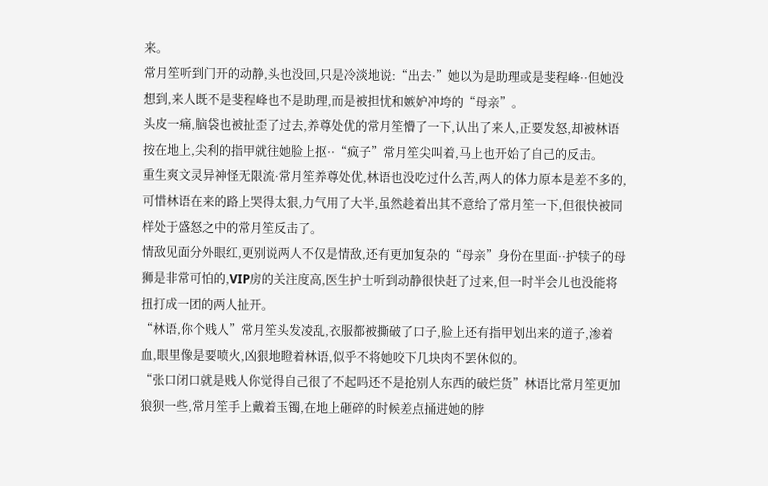来。
常月笙听到门开的动静,头也没回,只是冷淡地说:“出去·”她以为是助理或是斐程峰··但她没想到,来人既不是斐程峰也不是助理,而是被担忧和嫉妒冲垮的“母亲”。
头皮一痛,脑袋也被扯歪了过去,养尊处优的常月笙懵了一下,认出了来人,正要发怒,却被林语按在地上,尖利的指甲就往她脸上抠··“疯子”常月笙尖叫着,马上也开始了自己的反击。
重生爽文灵异神怪无限流·常月笙养尊处优,林语也没吃过什么苦,两人的体力原本是差不多的,可惜林语在来的路上哭得太狠,力气用了大半,虽然趁着出其不意给了常月笙一下,但很快被同样处于盛怒之中的常月笙反击了。
情敌见面分外眼红,更别说两人不仅是情敌,还有更加复杂的“母亲”身份在里面··护犊子的母狮是非常可怕的,VIP房的关注度高,医生护士听到动静很快赶了过来,但一时半会儿也没能将扭打成一团的两人扯开。
“林语,你个贱人”常月笙头发凌乱,衣服都被撕破了口子,脸上还有指甲划出来的道子,渗着血,眼里像是要喷火,凶狠地瞪着林语,似乎不将她咬下几块肉不罢休似的。
“张口闭口就是贱人你觉得自己很了不起吗还不是抢别人东西的破烂货”林语比常月笙更加狼狈一些,常月笙手上戴着玉镯,在地上砸碎的时候差点捅进她的脖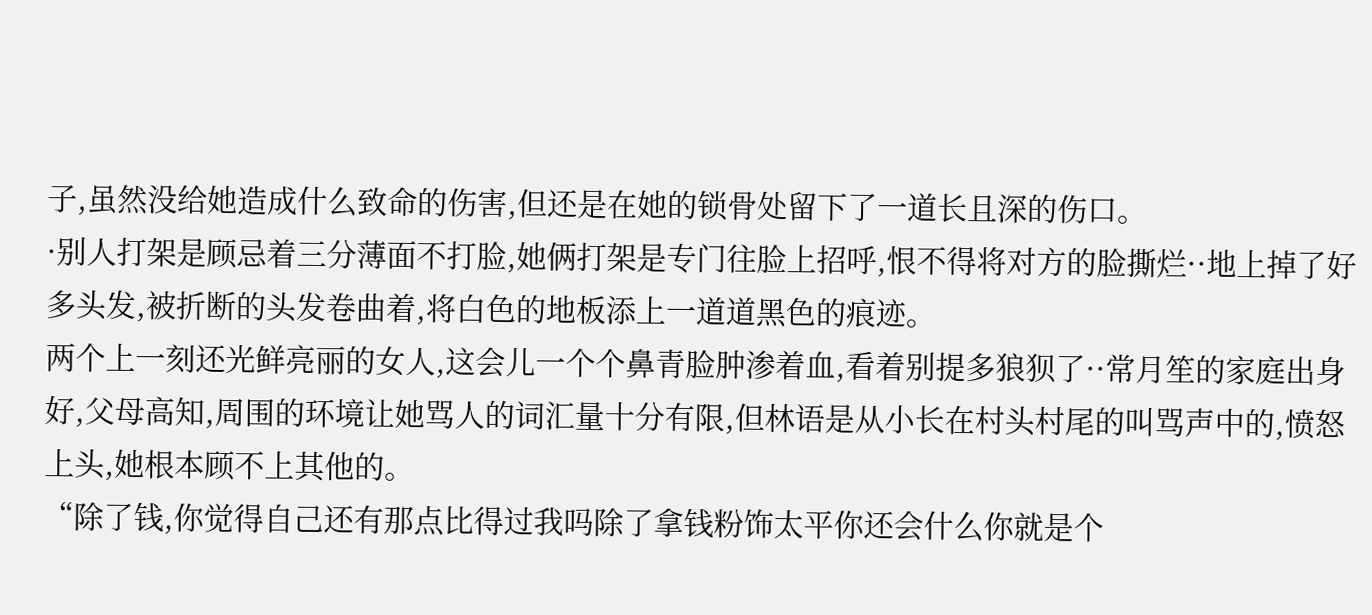子,虽然没给她造成什么致命的伤害,但还是在她的锁骨处留下了一道长且深的伤口。
·别人打架是顾忌着三分薄面不打脸,她俩打架是专门往脸上招呼,恨不得将对方的脸撕烂··地上掉了好多头发,被折断的头发卷曲着,将白色的地板添上一道道黑色的痕迹。
两个上一刻还光鲜亮丽的女人,这会儿一个个鼻青脸肿渗着血,看着别提多狼狈了··常月笙的家庭出身好,父母高知,周围的环境让她骂人的词汇量十分有限,但林语是从小长在村头村尾的叫骂声中的,愤怒上头,她根本顾不上其他的。
“除了钱,你觉得自己还有那点比得过我吗除了拿钱粉饰太平你还会什么你就是个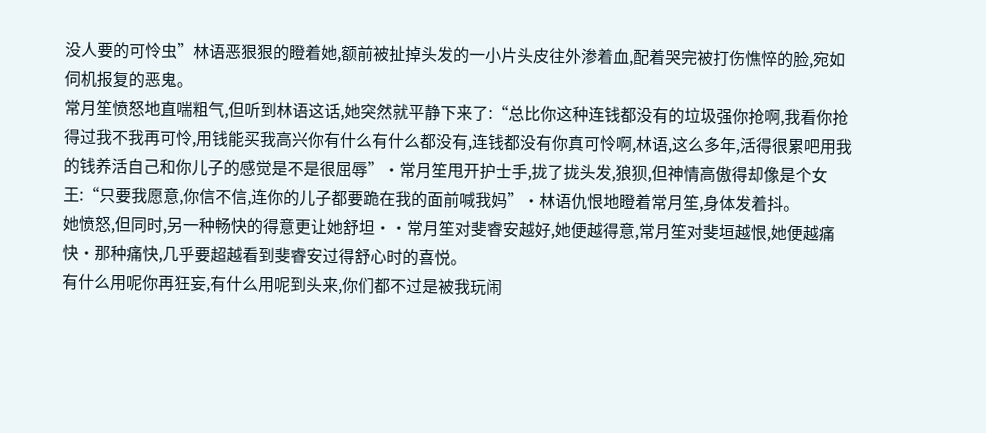没人要的可怜虫”林语恶狠狠的瞪着她,额前被扯掉头发的一小片头皮往外渗着血,配着哭完被打伤憔悴的脸,宛如伺机报复的恶鬼。
常月笙愤怒地直喘粗气,但听到林语这话,她突然就平静下来了:“总比你这种连钱都没有的垃圾强你抢啊,我看你抢得过我不我再可怜,用钱能买我高兴你有什么有什么都没有,连钱都没有你真可怜啊,林语,这么多年,活得很累吧用我的钱养活自己和你儿子的感觉是不是很屈辱”·常月笙甩开护士手,拢了拢头发,狼狈,但神情高傲得却像是个女王:“只要我愿意,你信不信,连你的儿子都要跪在我的面前喊我妈”·林语仇恨地瞪着常月笙,身体发着抖。
她愤怒,但同时,另一种畅快的得意更让她舒坦··常月笙对斐睿安越好,她便越得意,常月笙对斐垣越恨,她便越痛快·那种痛快,几乎要超越看到斐睿安过得舒心时的喜悦。
有什么用呢你再狂妄,有什么用呢到头来,你们都不过是被我玩闹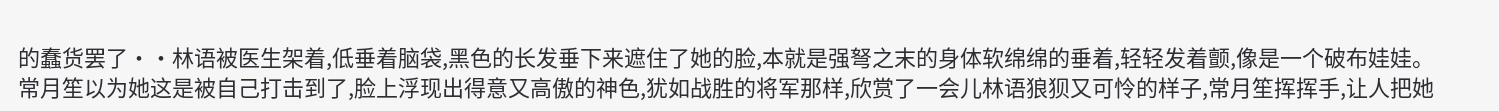的蠢货罢了··林语被医生架着,低垂着脑袋,黑色的长发垂下来遮住了她的脸,本就是强弩之末的身体软绵绵的垂着,轻轻发着颤,像是一个破布娃娃。
常月笙以为她这是被自己打击到了,脸上浮现出得意又高傲的神色,犹如战胜的将军那样,欣赏了一会儿林语狼狈又可怜的样子,常月笙挥挥手,让人把她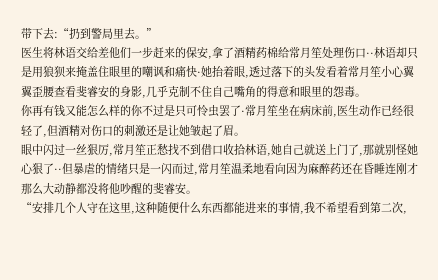带下去:“扔到警局里去。”
医生将林语交给差他们一步赶来的保安,拿了酒精药棉给常月笙处理伤口··林语却只是用狼狈来掩盖住眼里的嘲讽和痛快·她抬着眼,透过落下的头发看着常月笙小心翼翼歪腰查看斐睿安的身影,几乎克制不住自己嘴角的得意和眼里的怨毒。
你再有钱又能怎么样的你不过是只可怜虫罢了·常月笙坐在病床前,医生动作已经很轻了,但酒精对伤口的刺激还是让她皱起了眉。
眼中闪过一丝狠厉,常月笙正愁找不到借口收拾林语,她自己就送上门了,那就别怪她心狠了··但暴虐的情绪只是一闪而过,常月笙温柔地看向因为麻醉药还在昏睡连刚才那么大动静都没将他吵醒的斐睿安。
“安排几个人守在这里,这种随便什么东西都能进来的事情,我不希望看到第二次,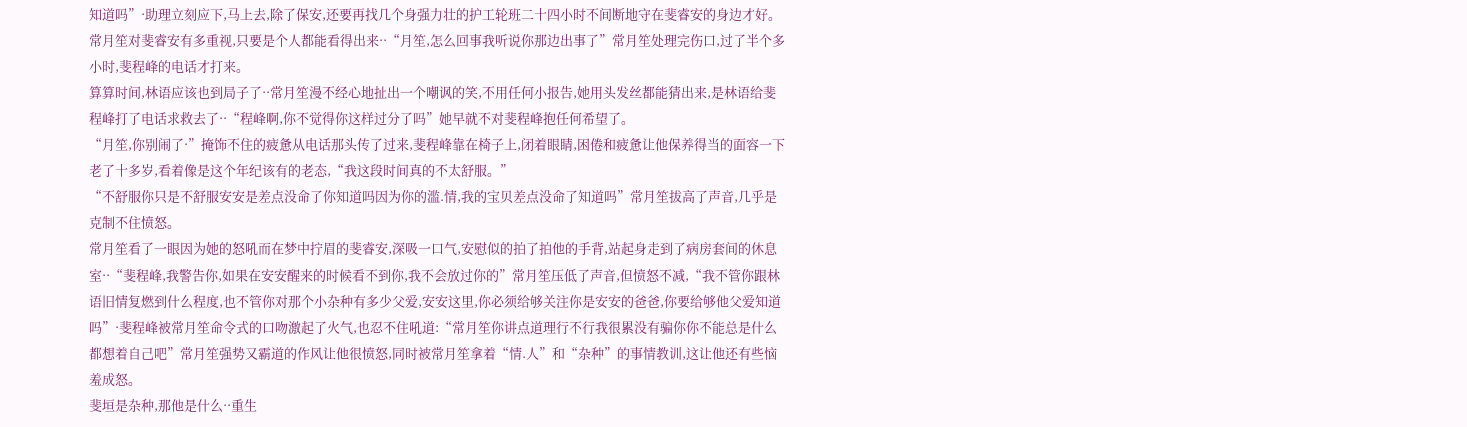知道吗”·助理立刻应下,马上去,除了保安,还要再找几个身强力壮的护工轮班二十四小时不间断地守在斐睿安的身边才好。
常月笙对斐睿安有多重视,只要是个人都能看得出来··“月笙,怎么回事我听说你那边出事了”常月笙处理完伤口,过了半个多小时,斐程峰的电话才打来。
算算时间,林语应该也到局子了··常月笙漫不经心地扯出一个嘲讽的笑,不用任何小报告,她用头发丝都能猜出来,是林语给斐程峰打了电话求救去了··“程峰啊,你不觉得你这样过分了吗”她早就不对斐程峰抱任何希望了。
“月笙,你别闹了·”掩饰不住的疲惫从电话那头传了过来,斐程峰靠在椅子上,闭着眼睛,困倦和疲惫让他保养得当的面容一下老了十多岁,看着像是这个年纪该有的老态,“我这段时间真的不太舒服。”
“不舒服你只是不舒服安安是差点没命了你知道吗因为你的滥.情,我的宝贝差点没命了知道吗”常月笙拔高了声音,几乎是克制不住愤怒。
常月笙看了一眼因为她的怒吼而在梦中拧眉的斐睿安,深吸一口气,安慰似的拍了拍他的手背,站起身走到了病房套间的休息室··“斐程峰,我警告你,如果在安安醒来的时候看不到你,我不会放过你的”常月笙压低了声音,但愤怒不减,“我不管你跟林语旧情复燃到什么程度,也不管你对那个小杂种有多少父爱,安安这里,你必须给够关注你是安安的爸爸,你要给够他父爱知道吗”·斐程峰被常月笙命令式的口吻激起了火气,也忍不住吼道:“常月笙你讲点道理行不行我很累没有骗你你不能总是什么都想着自己吧”常月笙强势又霸道的作风让他很愤怒,同时被常月笙拿着“情.人”和“杂种”的事情教训,这让他还有些恼羞成怒。
斐垣是杂种,那他是什么··重生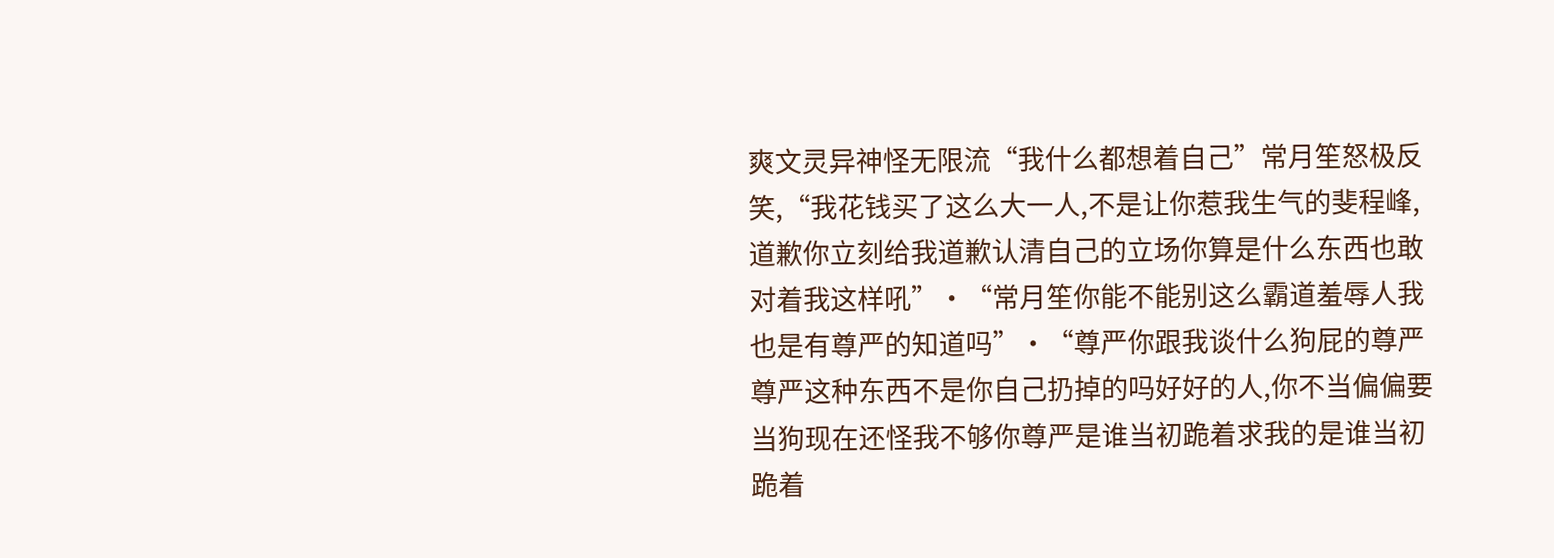爽文灵异神怪无限流“我什么都想着自己”常月笙怒极反笑,“我花钱买了这么大一人,不是让你惹我生气的斐程峰,道歉你立刻给我道歉认清自己的立场你算是什么东西也敢对着我这样吼”·“常月笙你能不能别这么霸道羞辱人我也是有尊严的知道吗”·“尊严你跟我谈什么狗屁的尊严尊严这种东西不是你自己扔掉的吗好好的人,你不当偏偏要当狗现在还怪我不够你尊严是谁当初跪着求我的是谁当初跪着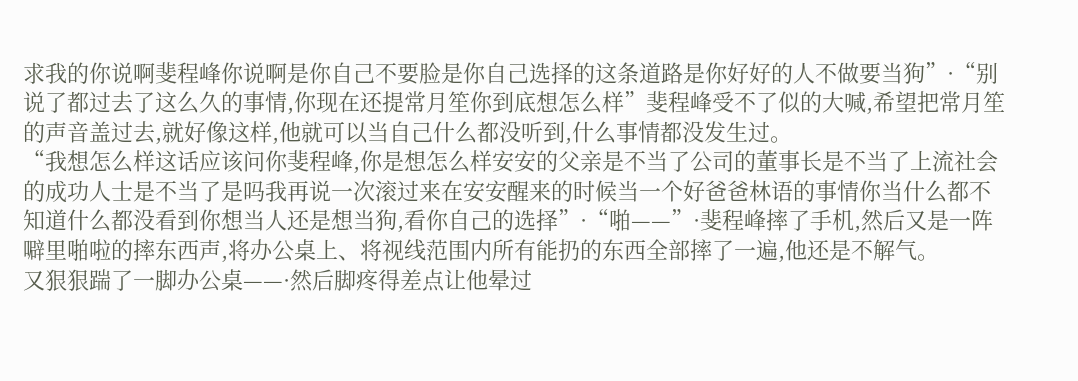求我的你说啊斐程峰你说啊是你自己不要脸是你自己选择的这条道路是你好好的人不做要当狗”·“别说了都过去了这么久的事情,你现在还提常月笙你到底想怎么样”斐程峰受不了似的大喊,希望把常月笙的声音盖过去,就好像这样,他就可以当自己什么都没听到,什么事情都没发生过。
“我想怎么样这话应该问你斐程峰,你是想怎么样安安的父亲是不当了公司的董事长是不当了上流社会的成功人士是不当了是吗我再说一次滚过来在安安醒来的时候当一个好爸爸林语的事情你当什么都不知道什么都没看到你想当人还是想当狗,看你自己的选择”·“啪——”·斐程峰摔了手机,然后又是一阵噼里啪啦的摔东西声,将办公桌上、将视线范围内所有能扔的东西全部摔了一遍,他还是不解气。
又狠狠踹了一脚办公桌——·然后脚疼得差点让他晕过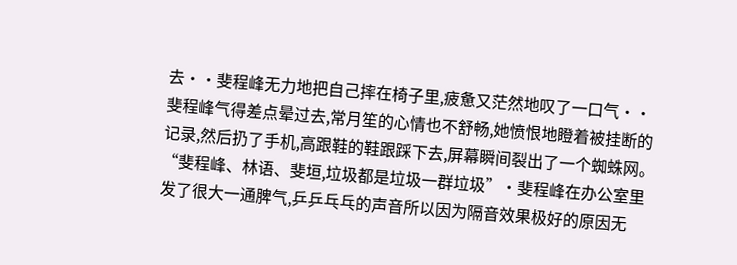去··斐程峰无力地把自己摔在椅子里,疲惫又茫然地叹了一口气··斐程峰气得差点晕过去,常月笙的心情也不舒畅,她愤恨地瞪着被挂断的记录,然后扔了手机,高跟鞋的鞋跟踩下去,屏幕瞬间裂出了一个蜘蛛网。
“斐程峰、林语、斐垣,垃圾都是垃圾一群垃圾”·斐程峰在办公室里发了很大一通脾气,乒乒乓乓的声音所以因为隔音效果极好的原因无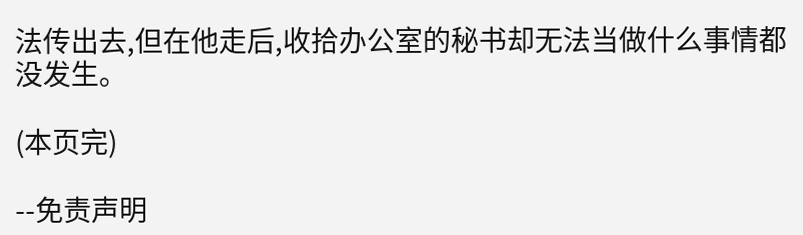法传出去,但在他走后,收拾办公室的秘书却无法当做什么事情都没发生。

(本页完)

--免责声明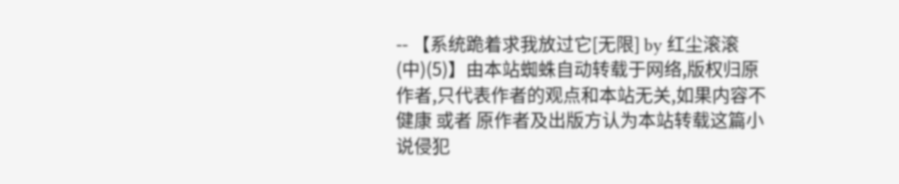-- 【系统跪着求我放过它[无限] by 红尘滚滚(中)(5)】由本站蜘蛛自动转载于网络,版权归原作者,只代表作者的观点和本站无关,如果内容不健康 或者 原作者及出版方认为本站转载这篇小说侵犯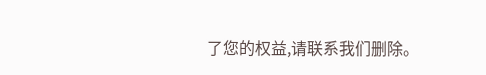了您的权益,请联系我们删除。